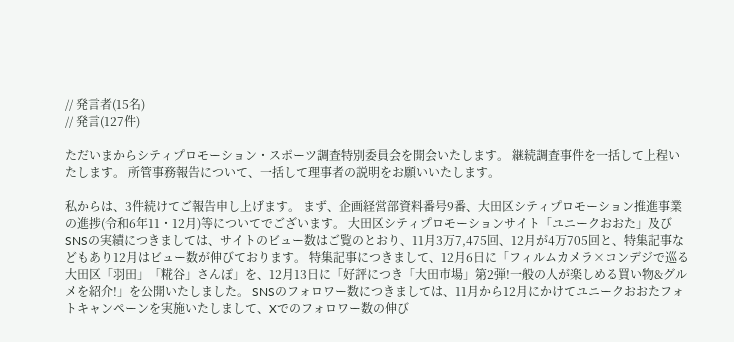// 発言者(15名)
// 発言(127件)

ただいまからシティプロモーション・スポーツ調査特別委員会を開会いたします。 継続調査事件を一括して上程いたします。 所管事務報告について、一括して理事者の説明をお願いいたします。

私からは、3件続けてご報告申し上げます。 まず、企画経営部資料番号9番、大田区シティプロモーション推進事業の進捗(令和6年11・12月)等についてでございます。 大田区シティプロモーションサイト「ユニークおおた」及びSNSの実績につきましては、サイトのビュー数はご覧のとおり、11月3万7,475回、12月が4万705回と、特集記事などもあり12月はビュー数が伸びております。 特集記事につきまして、12月6日に「フィルムカメラ×コンデジで巡る大田区「羽田」「糀谷」さんぽ」を、12月13日に「好評につき「大田市場」第2弾!一般の人が楽しめる買い物&グルメを紹介!」を公開いたしました。 SNSのフォロワー数につきましては、11月から12月にかけてユニークおおたフォトキャンペーンを実施いたしまして、Xでのフォロワー数の伸び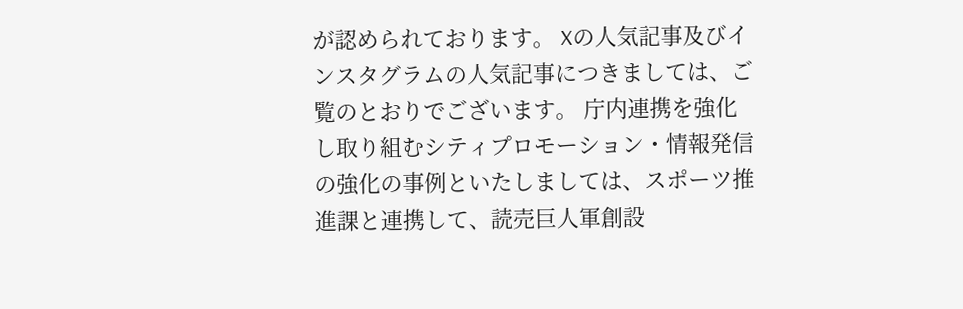が認められております。 Xの人気記事及びインスタグラムの人気記事につきましては、ご覧のとおりでございます。 庁内連携を強化し取り組むシティプロモーション・情報発信の強化の事例といたしましては、スポーツ推進課と連携して、読売巨人軍創設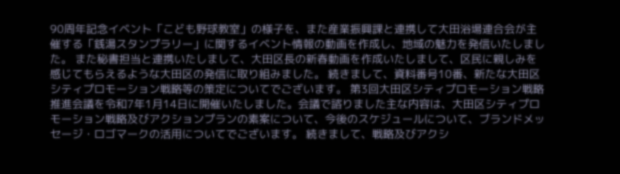90周年記念イベント「こども野球教室」の様子を、また産業振興課と連携して大田浴場連合会が主催する「銭湯スタンプラリー」に関するイベント情報の動画を作成し、地域の魅力を発信いたしました。 また秘書担当と連携いたしまして、大田区長の新春動画を作成いたしまして、区民に親しみを感じてもらえるような大田区の発信に取り組みました。 続きまして、資料番号10番、新たな大田区シティプロモーション戦略等の策定についてでございます。 第3回大田区シティプロモーション戦略推進会議を令和7年1月14日に開催いたしました。会議で諮りました主な内容は、大田区シティプロモーション戦略及びアクションプランの素案について、今後のスケジュールについて、ブランドメッセージ・ロゴマークの活用についてでございます。 続きまして、戦略及びアクシ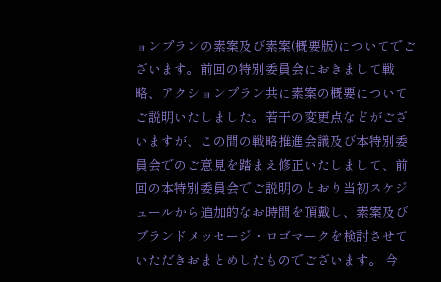ョンプランの素案及び素案(概要版)についてでございます。前回の特別委員会におきまして戦略、アクションプラン共に素案の概要についてご説明いたしました。若干の変更点などがございますが、この間の戦略推進会議及び本特別委員会でのご意見を踏まえ修正いたしまして、前回の本特別委員会でご説明のとおり当初スケジュールから追加的なお時間を頂戴し、素案及びブランドメッセージ・ロゴマークを検討させていただきおまとめしたものでございます。 今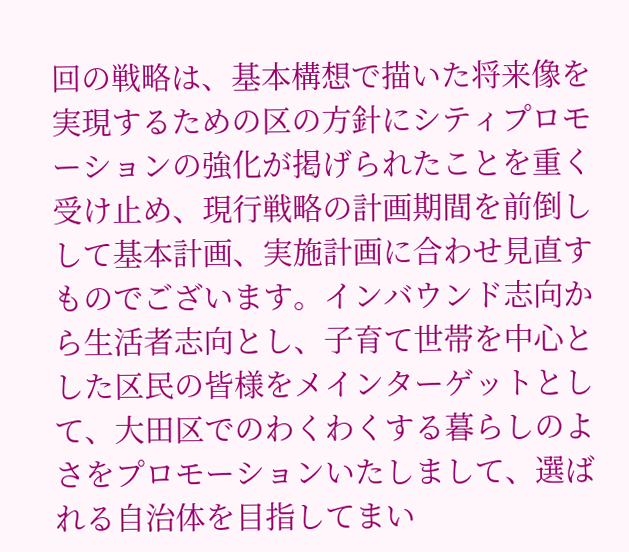回の戦略は、基本構想で描いた将来像を実現するための区の方針にシティプロモーションの強化が掲げられたことを重く受け止め、現行戦略の計画期間を前倒しして基本計画、実施計画に合わせ見直すものでございます。インバウンド志向から生活者志向とし、子育て世帯を中心とした区民の皆様をメインターゲットとして、大田区でのわくわくする暮らしのよさをプロモーションいたしまして、選ばれる自治体を目指してまい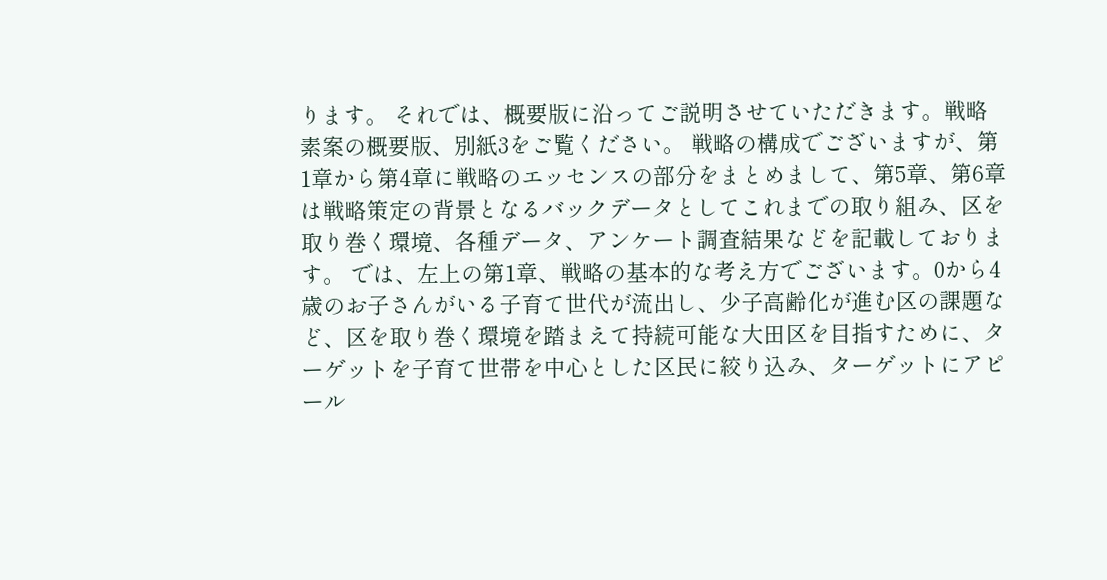ります。 それでは、概要版に沿ってご説明させていただきます。戦略素案の概要版、別紙3をご覧ください。 戦略の構成でございますが、第1章から第4章に戦略のエッセンスの部分をまとめまして、第5章、第6章は戦略策定の背景となるバックデータとしてこれまでの取り組み、区を取り巻く環境、各種データ、アンケート調査結果などを記載しております。 では、左上の第1章、戦略の基本的な考え方でございます。0から4歳のお子さんがいる子育て世代が流出し、少子高齢化が進む区の課題など、区を取り巻く環境を踏まえて持続可能な大田区を目指すために、ターゲットを子育て世帯を中心とした区民に絞り込み、ターゲットにアピール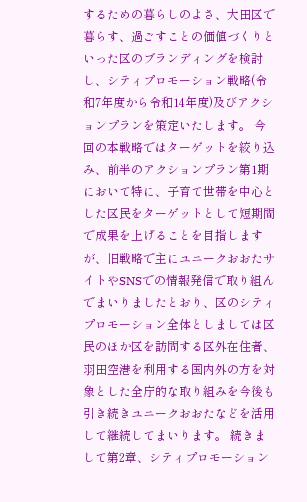するための暮らしのよさ、大田区で暮らす、過ごすことの価値づくりといった区のブランディングを検討し、シティプロモーション戦略(令和7年度から令和14年度)及びアクションプランを策定いたします。 今回の本戦略ではターゲットを絞り込み、前半のアクションプラン第1期において特に、子育て世帯を中心とした区民をターゲットとして短期間で成果を上げることを目指しますが、旧戦略で主にユニークおおたサイトやSNSでの情報発信で取り組んでまいりましたとおり、区のシティプロモーション全体としましては区民のほか区を訪問する区外在住者、羽田空港を利用する国内外の方を対象とした全庁的な取り組みを今後も引き続きユニークおおたなどを活用して継続してまいります。 続きまして第2章、シティプロモーション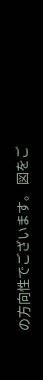の方向性でございます。 図をご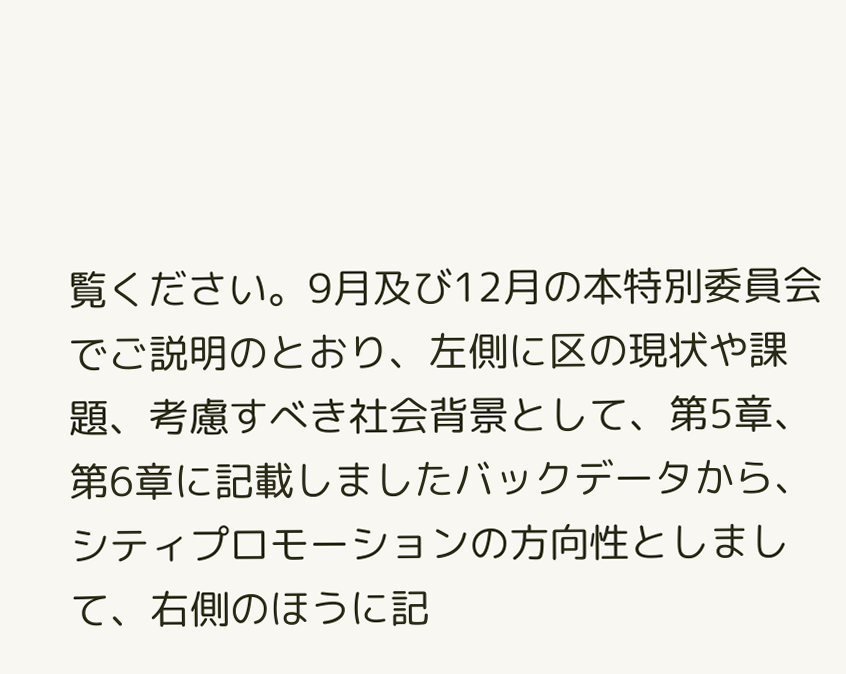覧ください。9月及び12月の本特別委員会でご説明のとおり、左側に区の現状や課題、考慮すべき社会背景として、第5章、第6章に記載しましたバックデータから、シティプロモーションの方向性としまして、右側のほうに記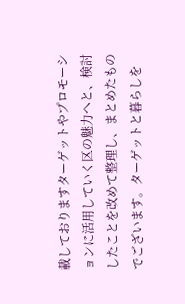載しておりますターゲットやプロモーションに活用していく区の魅力へと、検討したことを改めて整理し、まとめたものでございます。ターゲットと暮らしを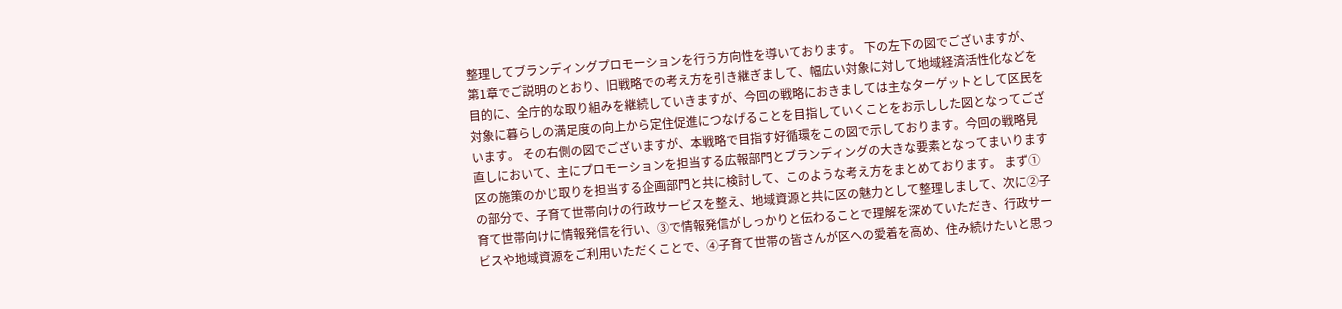整理してブランディングプロモーションを行う方向性を導いております。 下の左下の図でございますが、第1章でご説明のとおり、旧戦略での考え方を引き継ぎまして、幅広い対象に対して地域経済活性化などを目的に、全庁的な取り組みを継続していきますが、今回の戦略におきましては主なターゲットとして区民を対象に暮らしの満足度の向上から定住促進につなげることを目指していくことをお示しした図となってございます。 その右側の図でございますが、本戦略で目指す好循環をこの図で示しております。今回の戦略見直しにおいて、主にプロモーションを担当する広報部門とブランディングの大きな要素となってまいります区の施策のかじ取りを担当する企画部門と共に検討して、このような考え方をまとめております。 まず①の部分で、子育て世帯向けの行政サービスを整え、地域資源と共に区の魅力として整理しまして、次に②子育て世帯向けに情報発信を行い、③で情報発信がしっかりと伝わることで理解を深めていただき、行政サービスや地域資源をご利用いただくことで、④子育て世帯の皆さんが区への愛着を高め、住み続けたいと思っ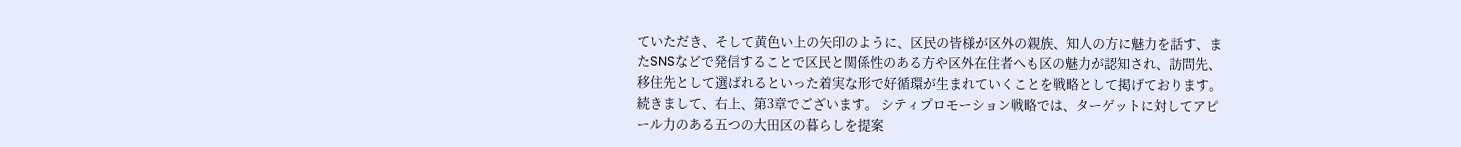ていただき、そして黄色い上の矢印のように、区民の皆様が区外の親族、知人の方に魅力を話す、またSNSなどで発信することで区民と関係性のある方や区外在住者へも区の魅力が認知され、訪問先、移住先として選ばれるといった着実な形で好循環が生まれていくことを戦略として掲げております。 続きまして、右上、第3章でございます。 シティプロモーション戦略では、ターゲットに対してアピール力のある五つの大田区の暮らしを提案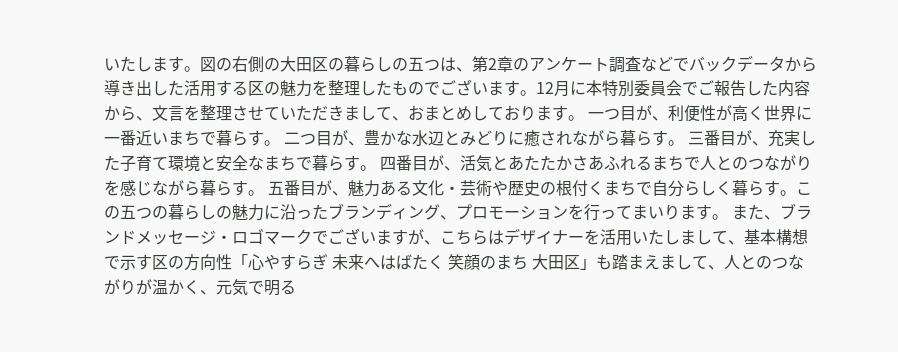いたします。図の右側の大田区の暮らしの五つは、第2章のアンケート調査などでバックデータから導き出した活用する区の魅力を整理したものでございます。12月に本特別委員会でご報告した内容から、文言を整理させていただきまして、おまとめしております。 一つ目が、利便性が高く世界に一番近いまちで暮らす。 二つ目が、豊かな水辺とみどりに癒されながら暮らす。 三番目が、充実した子育て環境と安全なまちで暮らす。 四番目が、活気とあたたかさあふれるまちで人とのつながりを感じながら暮らす。 五番目が、魅力ある文化・芸術や歴史の根付くまちで自分らしく暮らす。この五つの暮らしの魅力に沿ったブランディング、プロモーションを行ってまいります。 また、ブランドメッセージ・ロゴマークでございますが、こちらはデザイナーを活用いたしまして、基本構想で示す区の方向性「心やすらぎ 未来へはばたく 笑顔のまち 大田区」も踏まえまして、人とのつながりが温かく、元気で明る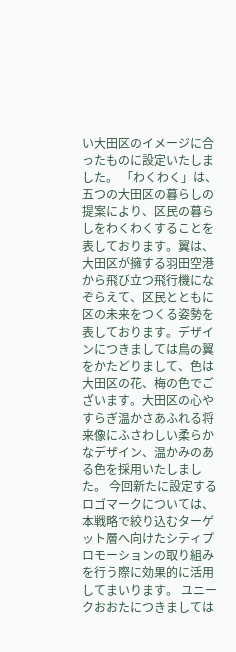い大田区のイメージに合ったものに設定いたしました。 「わくわく」は、五つの大田区の暮らしの提案により、区民の暮らしをわくわくすることを表しております。翼は、大田区が擁する羽田空港から飛び立つ飛行機になぞらえて、区民とともに区の未来をつくる姿勢を表しております。デザインにつきましては鳥の翼をかたどりまして、色は大田区の花、梅の色でございます。大田区の心やすらぎ温かさあふれる将来像にふさわしい柔らかなデザイン、温かみのある色を採用いたしました。 今回新たに設定するロゴマークについては、本戦略で絞り込むターゲット層へ向けたシティプロモーションの取り組みを行う際に効果的に活用してまいります。 ユニークおおたにつきましては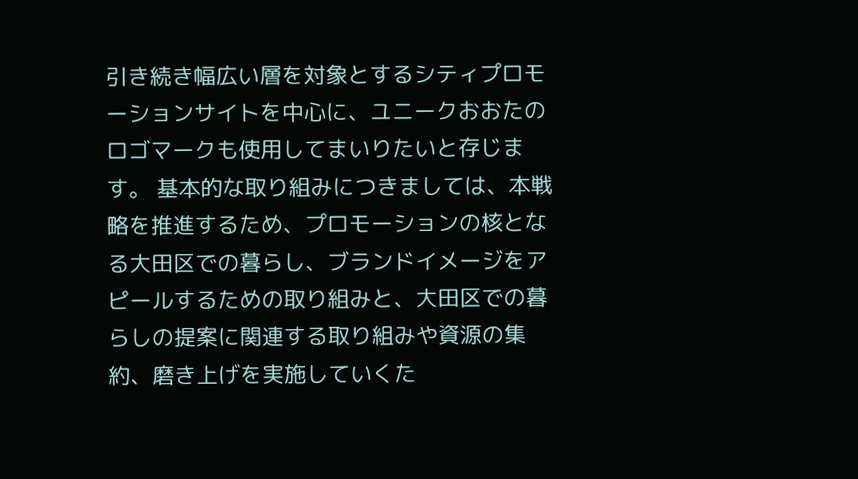引き続き幅広い層を対象とするシティプロモーションサイトを中心に、ユニークおおたのロゴマークも使用してまいりたいと存じます。 基本的な取り組みにつきましては、本戦略を推進するため、プロモーションの核となる大田区での暮らし、ブランドイメージをアピールするための取り組みと、大田区での暮らしの提案に関連する取り組みや資源の集約、磨き上げを実施していくた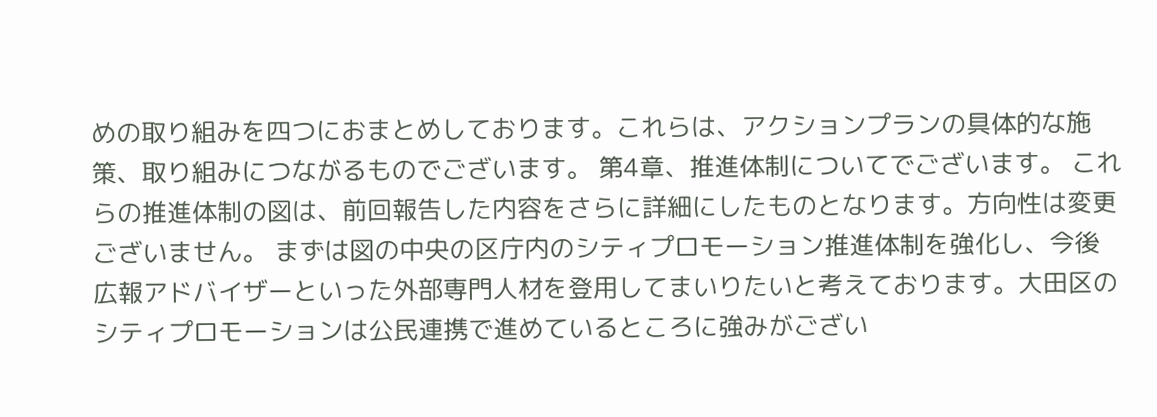めの取り組みを四つにおまとめしております。これらは、アクションプランの具体的な施策、取り組みにつながるものでございます。 第4章、推進体制についてでございます。 これらの推進体制の図は、前回報告した内容をさらに詳細にしたものとなります。方向性は変更ございません。 まずは図の中央の区庁内のシティプロモーション推進体制を強化し、今後広報アドバイザーといった外部専門人材を登用してまいりたいと考えております。大田区のシティプロモーションは公民連携で進めているところに強みがござい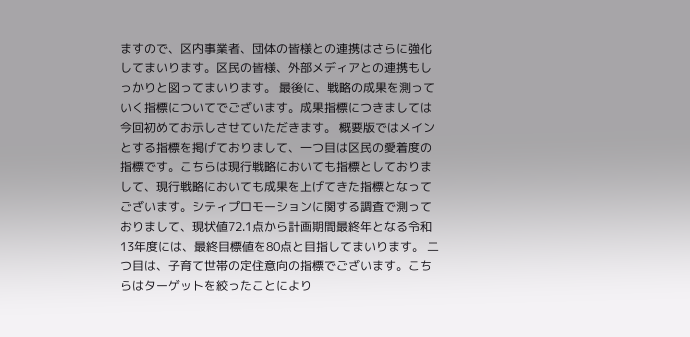ますので、区内事業者、団体の皆様との連携はさらに強化してまいります。区民の皆様、外部メディアとの連携もしっかりと図ってまいります。 最後に、戦略の成果を測っていく指標についてでございます。成果指標につきましては今回初めてお示しさせていただきます。 概要版ではメインとする指標を掲げておりまして、一つ目は区民の愛着度の指標です。こちらは現行戦略においても指標としておりまして、現行戦略においても成果を上げてきた指標となってございます。シティプロモーションに関する調査で測っておりまして、現状値72.1点から計画期間最終年となる令和13年度には、最終目標値を80点と目指してまいります。 二つ目は、子育て世帯の定住意向の指標でございます。こちらはターゲットを絞ったことにより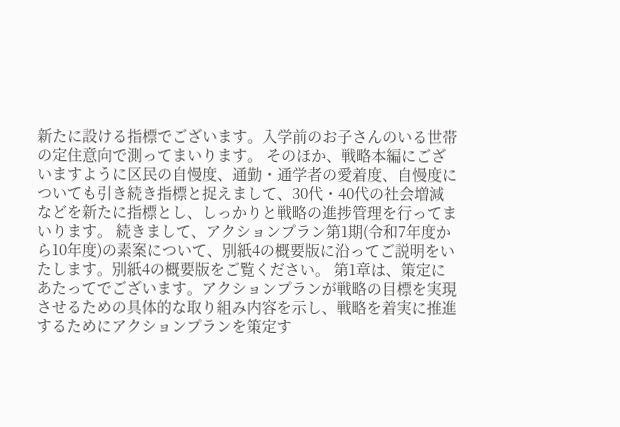新たに設ける指標でございます。入学前のお子さんのいる世帯の定住意向で測ってまいります。 そのほか、戦略本編にございますように区民の自慢度、通勤・通学者の愛着度、自慢度についても引き続き指標と捉えまして、30代・40代の社会増減などを新たに指標とし、しっかりと戦略の進捗管理を行ってまいります。 続きまして、アクションプラン第1期(令和7年度から10年度)の素案について、別紙4の概要版に沿ってご説明をいたします。別紙4の概要版をご覧ください。 第1章は、策定にあたってでございます。アクションプランが戦略の目標を実現させるための具体的な取り組み内容を示し、戦略を着実に推進するためにアクションプランを策定す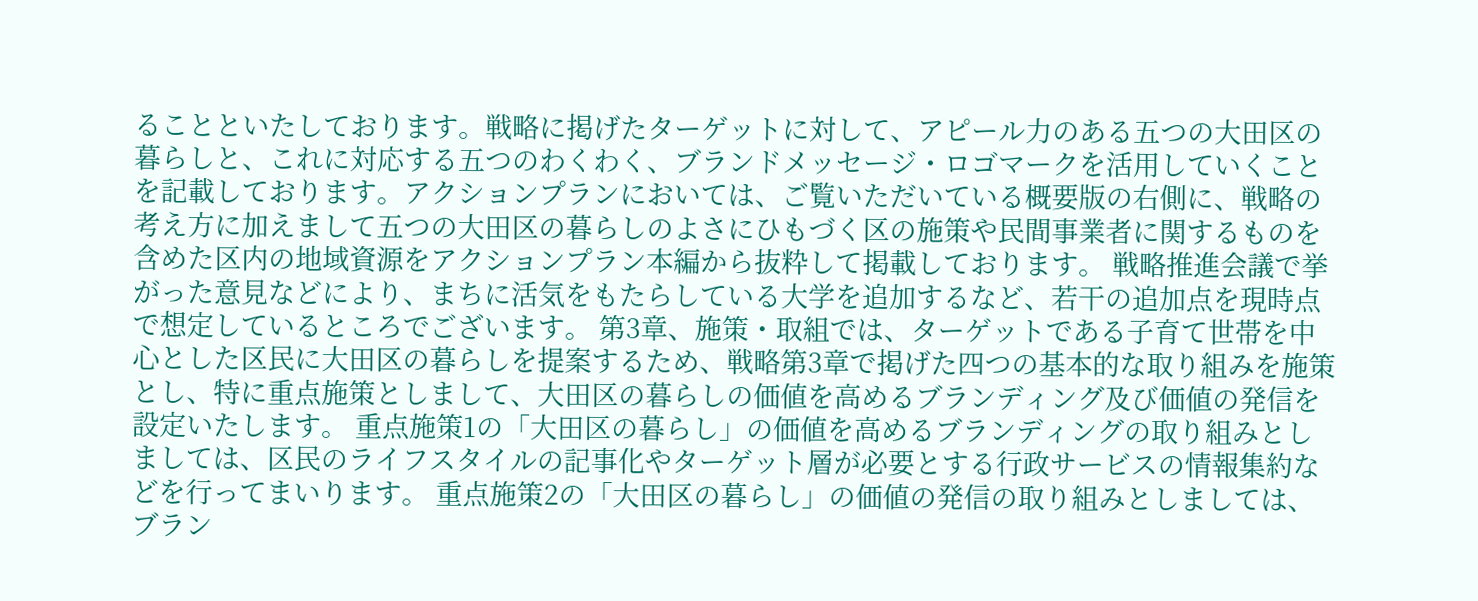ることといたしております。戦略に掲げたターゲットに対して、アピール力のある五つの大田区の暮らしと、これに対応する五つのわくわく、ブランドメッセージ・ロゴマークを活用していくことを記載しております。アクションプランにおいては、ご覧いただいている概要版の右側に、戦略の考え方に加えまして五つの大田区の暮らしのよさにひもづく区の施策や民間事業者に関するものを含めた区内の地域資源をアクションプラン本編から抜粋して掲載しております。 戦略推進会議で挙がった意見などにより、まちに活気をもたらしている大学を追加するなど、若干の追加点を現時点で想定しているところでございます。 第3章、施策・取組では、ターゲットである子育て世帯を中心とした区民に大田区の暮らしを提案するため、戦略第3章で掲げた四つの基本的な取り組みを施策とし、特に重点施策としまして、大田区の暮らしの価値を高めるブランディング及び価値の発信を設定いたします。 重点施策1の「大田区の暮らし」の価値を高めるブランディングの取り組みとしましては、区民のライフスタイルの記事化やターゲット層が必要とする行政サービスの情報集約などを行ってまいります。 重点施策2の「大田区の暮らし」の価値の発信の取り組みとしましては、ブラン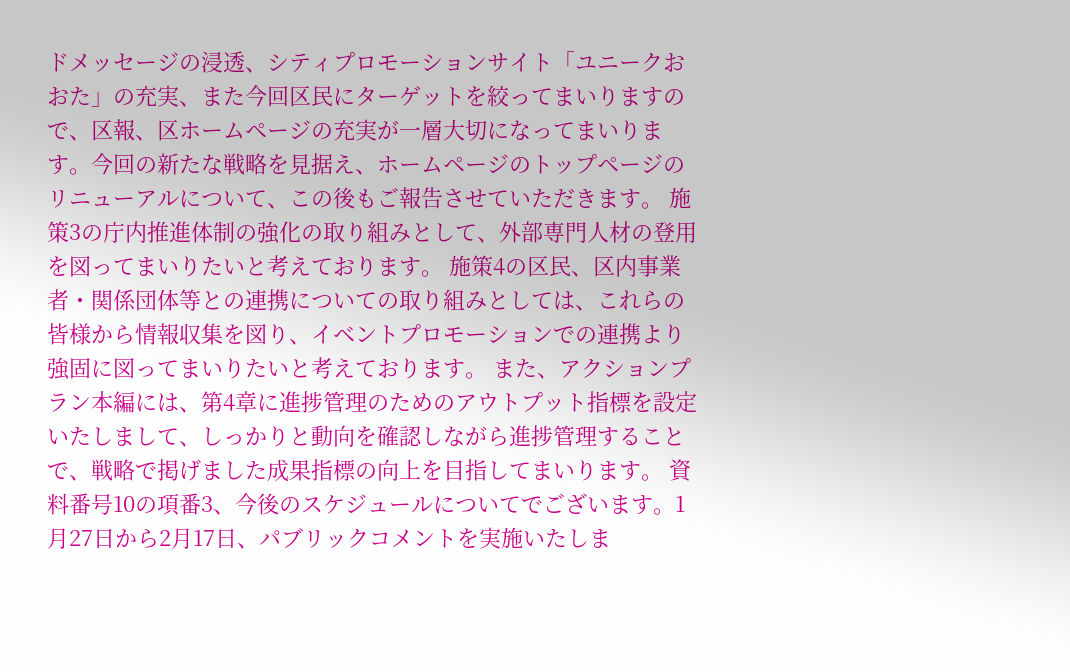ドメッセージの浸透、シティプロモーションサイト「ユニークおおた」の充実、また今回区民にターゲットを絞ってまいりますので、区報、区ホームページの充実が一層大切になってまいります。今回の新たな戦略を見据え、ホームページのトップページのリニューアルについて、この後もご報告させていただきます。 施策3の庁内推進体制の強化の取り組みとして、外部専門人材の登用を図ってまいりたいと考えております。 施策4の区民、区内事業者・関係団体等との連携についての取り組みとしては、これらの皆様から情報収集を図り、イベントプロモーションでの連携より強固に図ってまいりたいと考えております。 また、アクションプラン本編には、第4章に進捗管理のためのアウトプット指標を設定いたしまして、しっかりと動向を確認しながら進捗管理することで、戦略で掲げました成果指標の向上を目指してまいります。 資料番号10の項番3、今後のスケジュールについてでございます。1月27日から2月17日、パブリックコメントを実施いたしま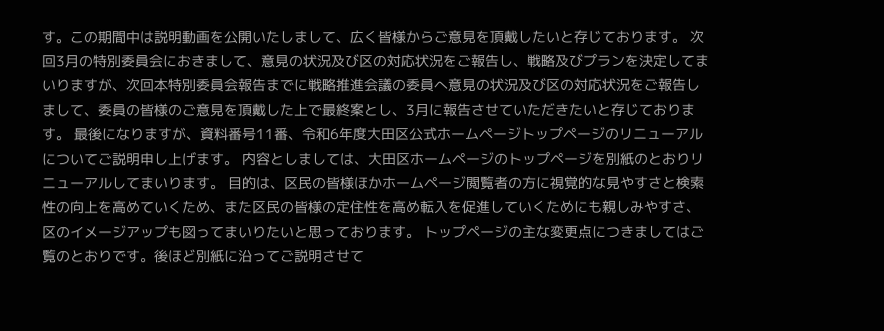す。この期間中は説明動画を公開いたしまして、広く皆様からご意見を頂戴したいと存じております。 次回3月の特別委員会におきまして、意見の状況及び区の対応状況をご報告し、戦略及びプランを決定してまいりますが、次回本特別委員会報告までに戦略推進会議の委員へ意見の状況及び区の対応状況をご報告しまして、委員の皆様のご意見を頂戴した上で最終案とし、3月に報告させていただきたいと存じております。 最後になりますが、資料番号11番、令和6年度大田区公式ホームページトップページのリニューアルについてご説明申し上げます。 内容としましては、大田区ホームページのトップページを別紙のとおりリニューアルしてまいります。 目的は、区民の皆様ほかホームページ閲覧者の方に視覚的な見やすさと検索性の向上を高めていくため、また区民の皆様の定住性を高め転入を促進していくためにも親しみやすさ、区のイメージアップも図ってまいりたいと思っております。 トップページの主な変更点につきましてはご覧のとおりです。後ほど別紙に沿ってご説明させて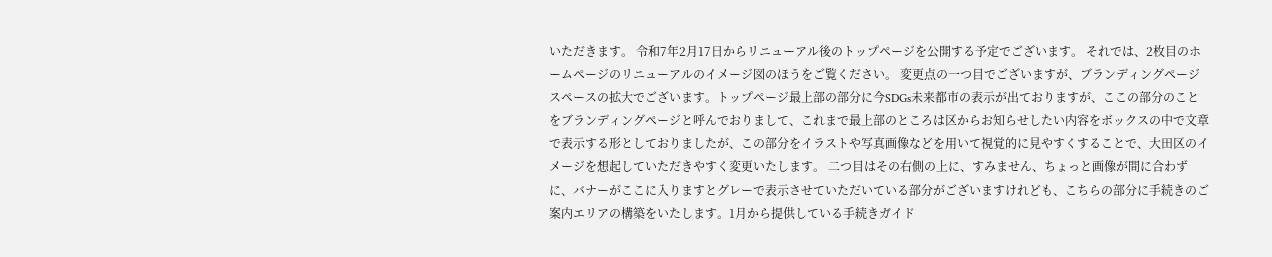いただきます。 令和7年2月17日からリニューアル後のトップページを公開する予定でございます。 それでは、2枚目のホームページのリニューアルのイメージ図のほうをご覧ください。 変更点の一つ目でございますが、ブランディングページスペースの拡大でございます。トップページ最上部の部分に今SDGs未来都市の表示が出ておりますが、ここの部分のことをブランディングページと呼んでおりまして、これまで最上部のところは区からお知らせしたい内容をボックスの中で文章で表示する形としておりましたが、この部分をイラストや写真画像などを用いて視覚的に見やすくすることで、大田区のイメージを想起していただきやすく変更いたします。 二つ目はその右側の上に、すみません、ちょっと画像が間に合わずに、バナーがここに入りますとグレーで表示させていただいている部分がございますけれども、こちらの部分に手続きのご案内エリアの構築をいたします。1月から提供している手続きガイド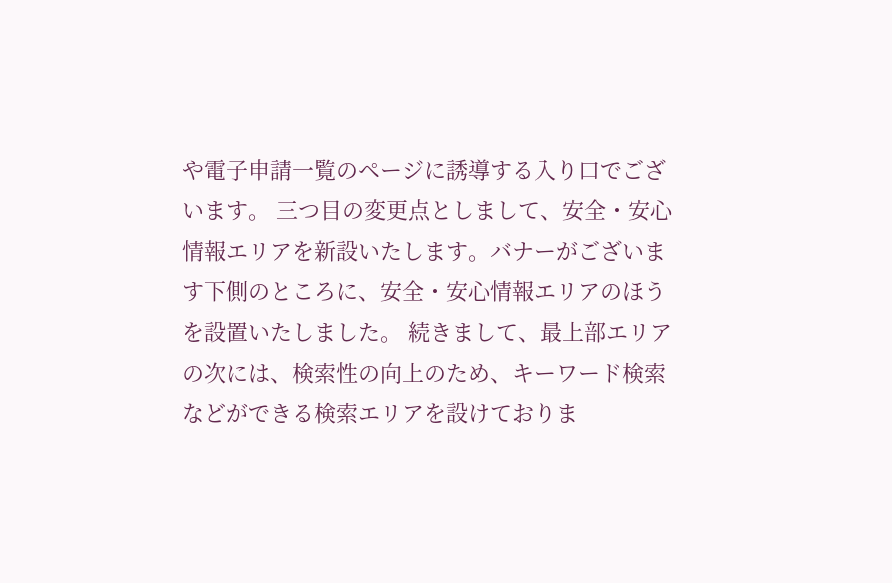や電子申請一覧のページに誘導する入り口でございます。 三つ目の変更点としまして、安全・安心情報エリアを新設いたします。バナーがございます下側のところに、安全・安心情報エリアのほうを設置いたしました。 続きまして、最上部エリアの次には、検索性の向上のため、キーワード検索などができる検索エリアを設けておりま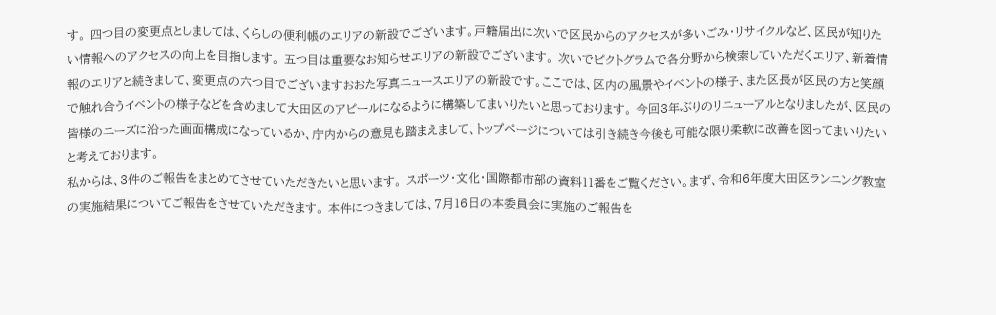す。 四つ目の変更点としましては、くらしの便利帳のエリアの新設でございます。戸籍届出に次いで区民からのアクセスが多いごみ・リサイクルなど、区民が知りたい情報へのアクセスの向上を目指します。 五つ目は重要なお知らせエリアの新設でございます。 次いでピクトグラムで各分野から検索していただくエリア、新着情報のエリアと続きまして、変更点の六つ目でございますおおた写真ニュースエリアの新設です。ここでは、区内の風景やイベントの様子、また区長が区民の方と笑顔で触れ合うイベントの様子などを含めまして大田区のアピールになるように構築してまいりたいと思っております。 今回3年ぶりのリニューアルとなりましたが、区民の皆様のニーズに沿った画面構成になっているか、庁内からの意見も踏まえまして、トップページについては引き続き今後も可能な限り柔軟に改善を図ってまいりたいと考えております。
私からは、3件のご報告をまとめてさせていただきたいと思います。 スポーツ・文化・国際都市部の資料11番をご覧ください。まず、令和6年度大田区ランニング教室の実施結果についてご報告をさせていただきます。 本件につきましては、7月16日の本委員会に実施のご報告を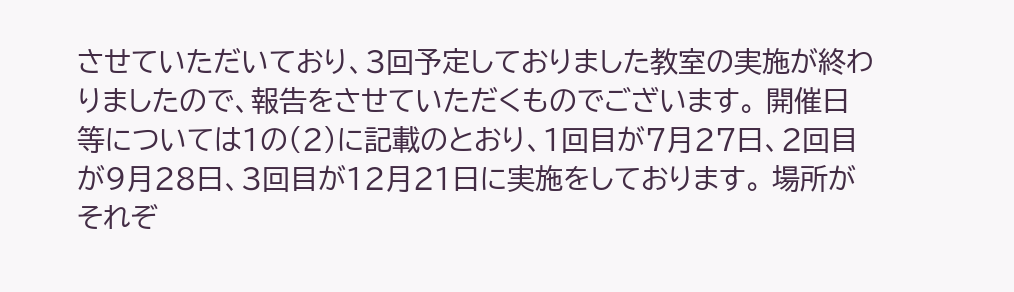させていただいており、3回予定しておりました教室の実施が終わりましたので、報告をさせていただくものでございます。 開催日等については1の(2)に記載のとおり、1回目が7月27日、2回目が9月28日、3回目が12月21日に実施をしております。 場所がそれぞ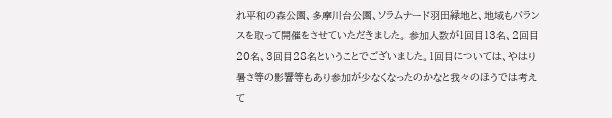れ平和の森公園、多摩川台公園、ソラムナード羽田緑地と、地域もバランスを取って開催をさせていただきました。 参加人数が1回目13名、2回目20名、3回目28名ということでございました。1回目については、やはり暑さ等の影響等もあり参加が少なくなったのかなと我々のほうでは考えて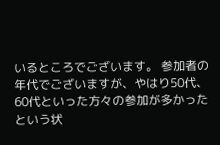いるところでございます。 参加者の年代でございますが、やはり50代、60代といった方々の参加が多かったという状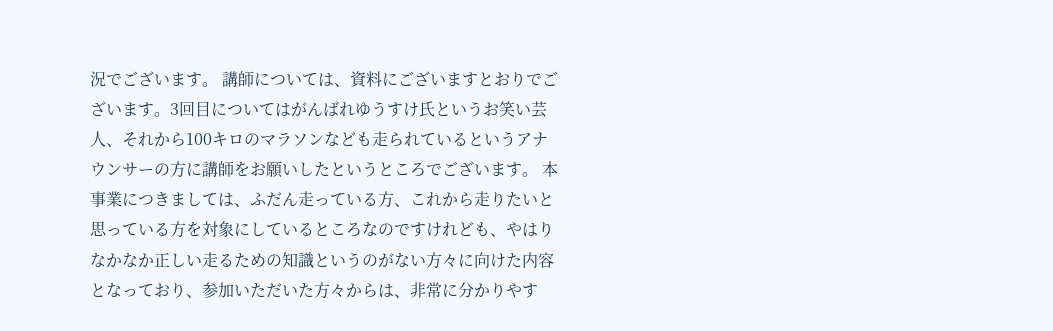況でございます。 講師については、資料にございますとおりでございます。3回目についてはがんばれゆうすけ氏というお笑い芸人、それから100キロのマラソンなども走られているというアナウンサーの方に講師をお願いしたというところでございます。 本事業につきましては、ふだん走っている方、これから走りたいと思っている方を対象にしているところなのですけれども、やはりなかなか正しい走るための知識というのがない方々に向けた内容となっており、参加いただいた方々からは、非常に分かりやす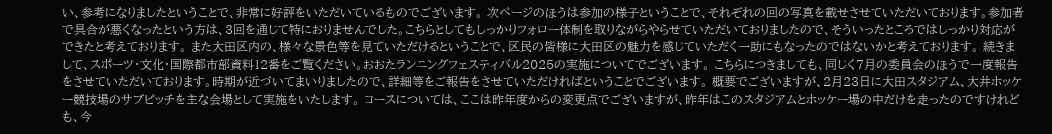い、参考になりましたということで、非常に好評をいただいているものでございます。 次ページのほうは参加の様子ということで、それぞれの回の写真を載せさせていただいております。参加者で具合が悪くなったという方は、3回を通じて特におりませんでした。こちらとしてもしっかりフォロー体制を取りながらやらせていただいておりましたので、そういったところではしっかり対応ができたと考えております。 また大田区内の、様々な景色等を見ていただけるということで、区民の皆様に大田区の魅力を感じていただく一助にもなったのではないかと考えております。 続きまして、スポーツ・文化・国際都市部資料12番をご覧ください。おおたランニングフェスティバル2025の実施についてでございます。 こちらにつきましても、同じく7月の委員会のほうで一度報告をさせていただいております。時期が近づいてまいりましたので、詳細等をご報告をさせていただければということでございます。 概要でございますが、2月23日に大田スタジアム、大井ホッケー競技場のサブピッチを主な会場として実施をいたします。 コースについては、ここは昨年度からの変更点でございますが、昨年はこのスタジアムとホッケー場の中だけを走ったのですけれども、今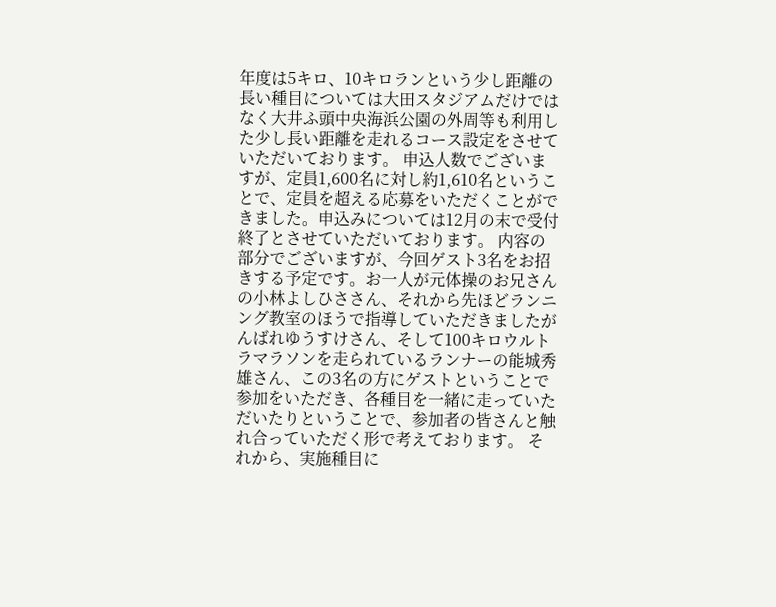年度は5キロ、10キロランという少し距離の長い種目については大田スタジアムだけではなく大井ふ頭中央海浜公園の外周等も利用した少し長い距離を走れるコース設定をさせていただいております。 申込人数でございますが、定員1,600名に対し約1,610名ということで、定員を超える応募をいただくことができました。申込みについては12月の末で受付終了とさせていただいております。 内容の部分でございますが、今回ゲスト3名をお招きする予定です。お一人が元体操のお兄さんの小林よしひささん、それから先ほどランニング教室のほうで指導していただきましたがんばれゆうすけさん、そして100キロウルトラマラソンを走られているランナーの能城秀雄さん、この3名の方にゲストということで参加をいただき、各種目を一緒に走っていただいたりということで、参加者の皆さんと触れ合っていただく形で考えております。 それから、実施種目に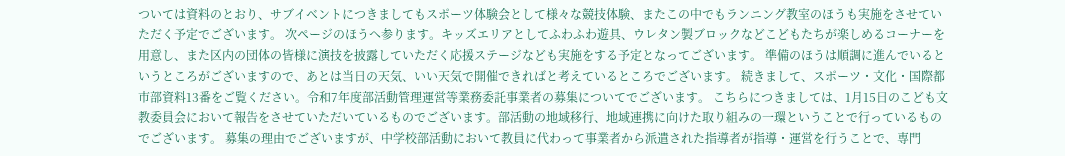ついては資料のとおり、サブイベントにつきましてもスポーツ体験会として様々な競技体験、またこの中でもランニング教室のほうも実施をさせていただく予定でございます。 次ページのほうへ参ります。キッズエリアとしてふわふわ遊具、ウレタン製ブロックなどこどもたちが楽しめるコーナーを用意し、また区内の団体の皆様に演技を披露していただく応援ステージなども実施をする予定となってございます。 準備のほうは順調に進んでいるというところがございますので、あとは当日の天気、いい天気で開催できればと考えているところでございます。 続きまして、スポーツ・文化・国際都市部資料13番をご覧ください。令和7年度部活動管理運営等業務委託事業者の募集についてでございます。 こちらにつきましては、1月15日のこども文教委員会において報告をさせていただいているものでございます。部活動の地域移行、地域連携に向けた取り組みの一環ということで行っているものでございます。 募集の理由でございますが、中学校部活動において教員に代わって事業者から派遣された指導者が指導・運営を行うことで、専門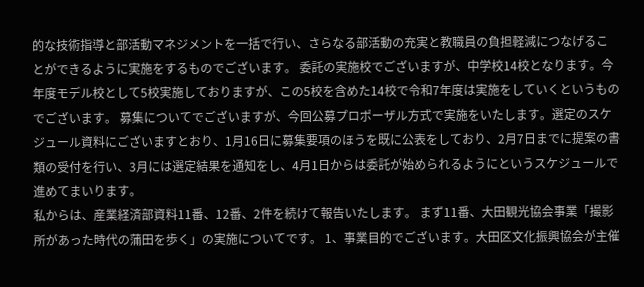的な技術指導と部活動マネジメントを一括で行い、さらなる部活動の充実と教職員の負担軽減につなげることができるように実施をするものでございます。 委託の実施校でございますが、中学校14校となります。今年度モデル校として5校実施しておりますが、この5校を含めた14校で令和7年度は実施をしていくというものでございます。 募集についてでございますが、今回公募プロポーザル方式で実施をいたします。選定のスケジュール資料にございますとおり、1月16日に募集要項のほうを既に公表をしており、2月7日までに提案の書類の受付を行い、3月には選定結果を通知をし、4月1日からは委託が始められるようにというスケジュールで進めてまいります。
私からは、産業経済部資料11番、12番、2件を続けて報告いたします。 まず11番、大田観光協会事業「撮影所があった時代の蒲田を歩く」の実施についてです。 1、事業目的でございます。大田区文化振興協会が主催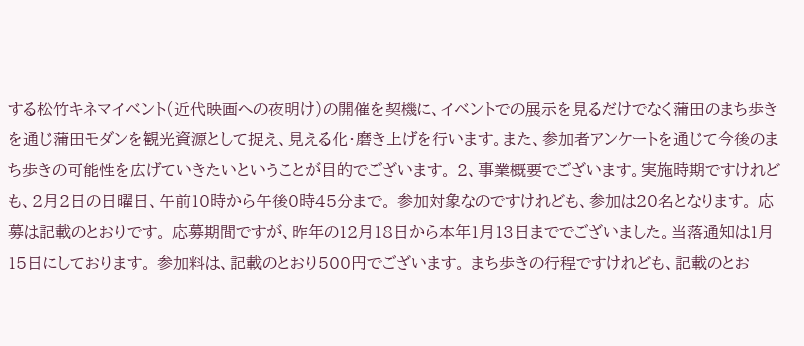する松竹キネマイベント(近代映画への夜明け)の開催を契機に、イベントでの展示を見るだけでなく蒲田のまち歩きを通じ蒲田モダンを観光資源として捉え、見える化・磨き上げを行います。また、参加者アンケートを通じて今後のまち歩きの可能性を広げていきたいということが目的でございます。 2、事業概要でございます。実施時期ですけれども、2月2日の日曜日、午前10時から午後0時45分まで。 参加対象なのですけれども、参加は20名となります。 応募は記載のとおりです。 応募期間ですが、昨年の12月18日から本年1月13日まででございました。当落通知は1月15日にしております。 参加料は、記載のとおり500円でございます。 まち歩きの行程ですけれども、記載のとお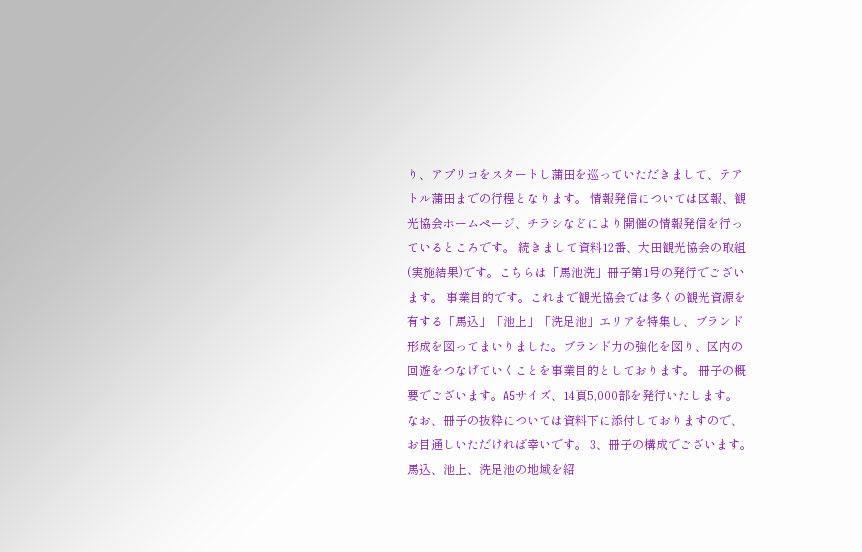り、アプリコをスタートし蒲田を巡っていただきまして、テアトル蒲田までの行程となります。 情報発信については区報、観光協会ホームページ、チラシなどにより開催の情報発信を行っているところです。 続きまして資料12番、大田観光協会の取組(実施結果)です。こちらは「馬池洗」冊子第1号の発行でございます。 事業目的です。これまで観光協会では多くの観光資源を有する「馬込」「池上」「洗足池」エリアを特集し、ブランド形成を図ってまいりました。ブランド力の強化を図り、区内の回遊をつなげていくことを事業目的としております。 冊子の概要でございます。A5サイズ、14頁5,000部を発行いたします。 なお、冊子の抜粋については資料下に添付しておりますので、お目通しいただければ幸いです。 3、冊子の構成でございます。馬込、池上、洗足池の地域を紹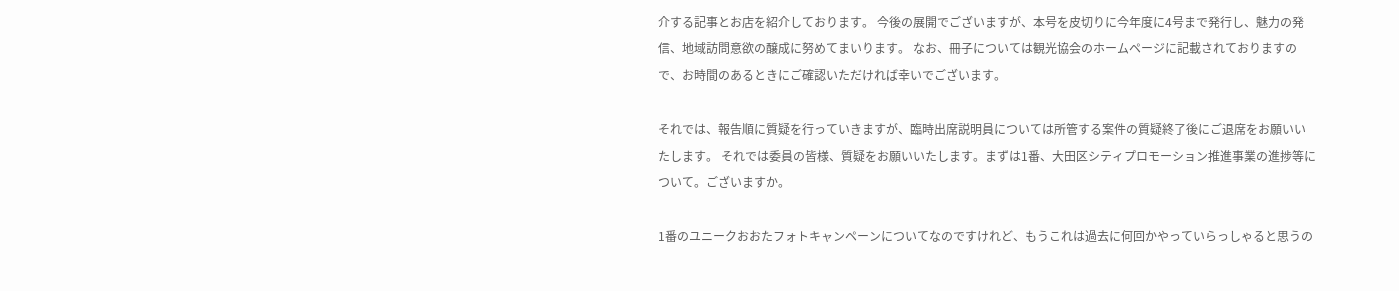介する記事とお店を紹介しております。 今後の展開でございますが、本号を皮切りに今年度に4号まで発行し、魅力の発信、地域訪問意欲の醸成に努めてまいります。 なお、冊子については観光協会のホームページに記載されておりますので、お時間のあるときにご確認いただければ幸いでございます。

それでは、報告順に質疑を行っていきますが、臨時出席説明員については所管する案件の質疑終了後にご退席をお願いいたします。 それでは委員の皆様、質疑をお願いいたします。まずは1番、大田区シティプロモーション推進事業の進捗等について。ございますか。

1番のユニークおおたフォトキャンペーンについてなのですけれど、もうこれは過去に何回かやっていらっしゃると思うの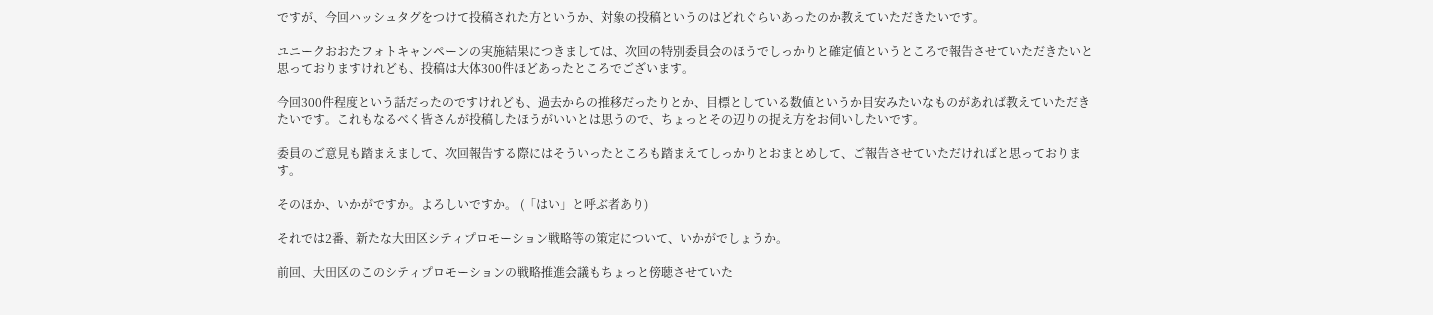ですが、今回ハッシュタグをつけて投稿された方というか、対象の投稿というのはどれぐらいあったのか教えていただきたいです。

ユニークおおたフォトキャンペーンの実施結果につきましては、次回の特別委員会のほうでしっかりと確定値というところで報告させていただきたいと思っておりますけれども、投稿は大体300件ほどあったところでございます。

今回300件程度という話だったのですけれども、過去からの推移だったりとか、目標としている数値というか目安みたいなものがあれば教えていただきたいです。これもなるべく皆さんが投稿したほうがいいとは思うので、ちょっとその辺りの捉え方をお伺いしたいです。

委員のご意見も踏まえまして、次回報告する際にはそういったところも踏まえてしっかりとおまとめして、ご報告させていただければと思っております。

そのほか、いかがですか。よろしいですか。 (「はい」と呼ぶ者あり)

それでは2番、新たな大田区シティプロモーション戦略等の策定について、いかがでしょうか。

前回、大田区のこのシティプロモーションの戦略推進会議もちょっと傍聴させていた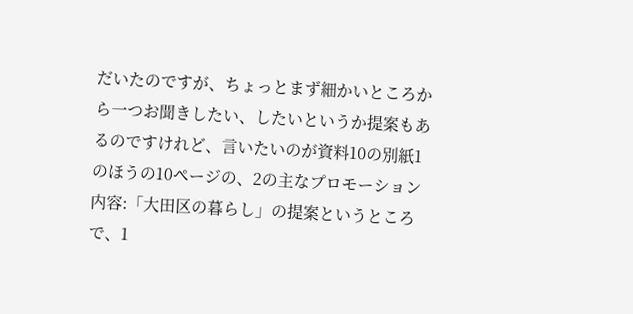だいたのですが、ちょっとまず細かいところから一つお聞きしたい、したいというか提案もあるのですけれど、言いたいのが資料10の別紙1のほうの10ページの、2の主なプロモーション内容:「大田区の暮らし」の提案というところで、1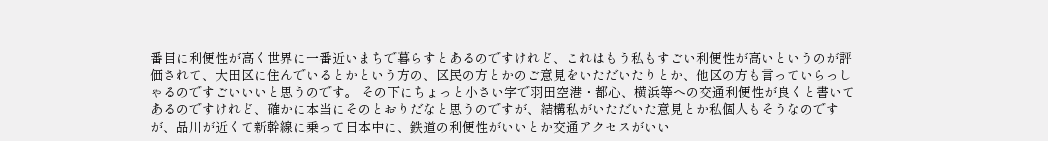番目に利便性が高く世界に一番近いまちで暮らすとあるのですけれど、これはもう私もすごい利便性が高いというのが評価されて、大田区に住んでいるとかという方の、区民の方とかのご意見をいただいたりとか、他区の方も言っていらっしゃるのですごいいいと思うのです。 その下にちょっと小さい字で羽田空港・都心、横浜等への交通利便性が良くと書いてあるのですけれど、確かに本当にそのとおりだなと思うのですが、結構私がいただいた意見とか私個人もそうなのですが、品川が近くて新幹線に乗って日本中に、鉄道の利便性がいいとか交通アクセスがいい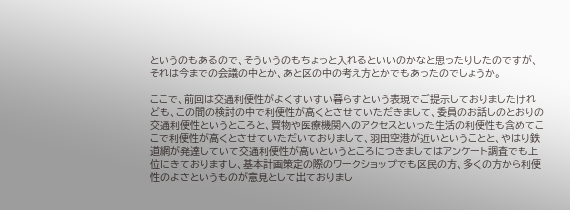というのもあるので、そういうのもちょっと入れるといいのかなと思ったりしたのですが、それは今までの会議の中とか、あと区の中の考え方とかでもあったのでしょうか。

ここで、前回は交通利便性がよくすいすい暮らすという表現でご提示しておりましたけれども、この間の検討の中で利便性が高くとさせていただきまして、委員のお話しのとおりの交通利便性というところと、買物や医療機関へのアクセスといった生活の利便性も含めてここで利便性が高くとさせていただいておりまして、羽田空港が近いということと、やはり鉄道網が発達していて交通利便性が高いというところにつきましてはアンケート調査でも上位にきておりますし、基本計画策定の際のワークショップでも区民の方、多くの方から利便性のよさというものが意見として出ておりまし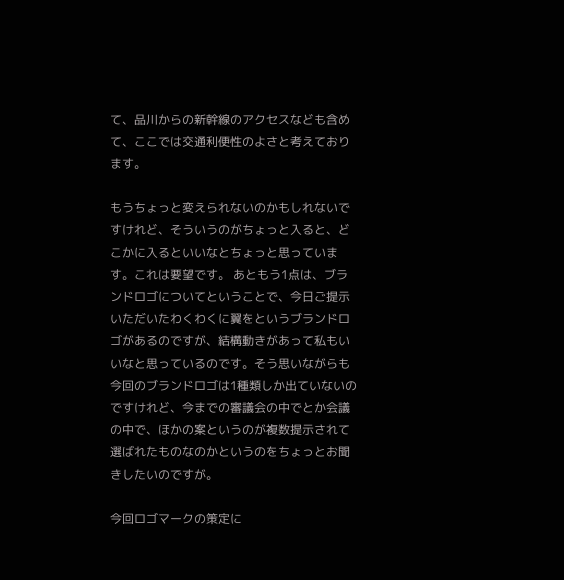て、品川からの新幹線のアクセスなども含めて、ここでは交通利便性のよさと考えております。

もうちょっと変えられないのかもしれないですけれど、そういうのがちょっと入ると、どこかに入るといいなとちょっと思っています。これは要望です。 あともう1点は、ブランドロゴについてということで、今日ご提示いただいたわくわくに翼をというブランドロゴがあるのですが、結構動きがあって私もいいなと思っているのです。そう思いながらも今回のブランドロゴは1種類しか出ていないのですけれど、今までの審議会の中でとか会議の中で、ほかの案というのが複数提示されて選ばれたものなのかというのをちょっとお聞きしたいのですが。

今回ロゴマークの策定に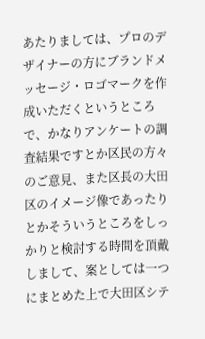あたりましては、プロのデザイナーの方にブランドメッセージ・ロゴマークを作成いただくというところで、かなりアンケートの調査結果ですとか区民の方々のご意見、また区長の大田区のイメージ像であったりとかそういうところをしっかりと検討する時間を頂戴しまして、案としては一つにまとめた上で大田区シテ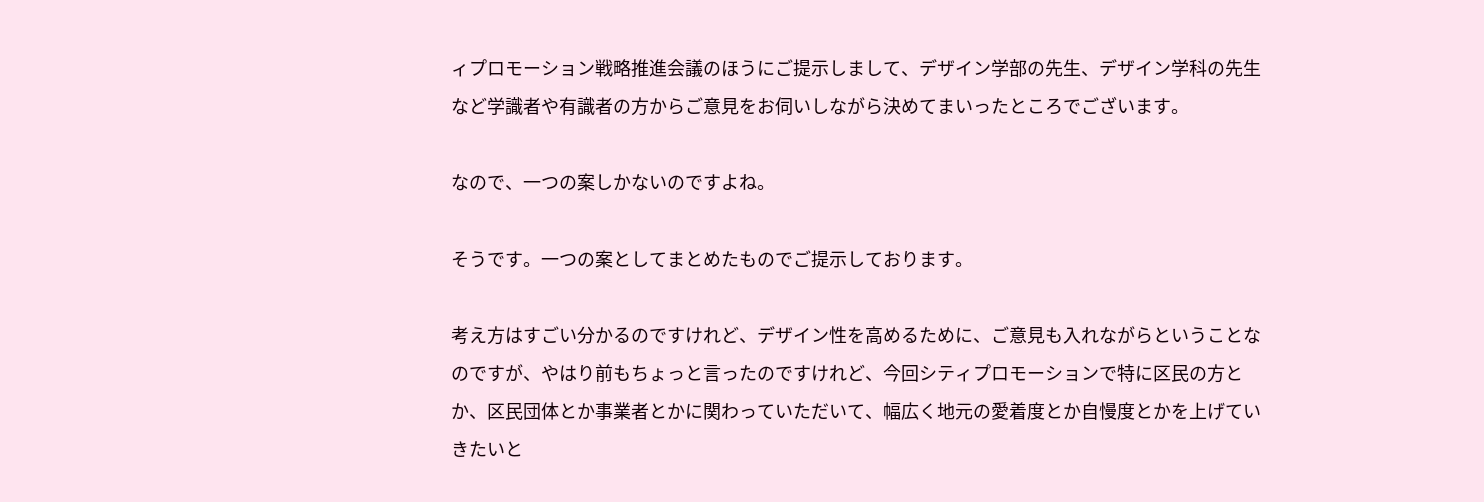ィプロモーション戦略推進会議のほうにご提示しまして、デザイン学部の先生、デザイン学科の先生など学識者や有識者の方からご意見をお伺いしながら決めてまいったところでございます。

なので、一つの案しかないのですよね。

そうです。一つの案としてまとめたものでご提示しております。

考え方はすごい分かるのですけれど、デザイン性を高めるために、ご意見も入れながらということなのですが、やはり前もちょっと言ったのですけれど、今回シティプロモーションで特に区民の方とか、区民団体とか事業者とかに関わっていただいて、幅広く地元の愛着度とか自慢度とかを上げていきたいと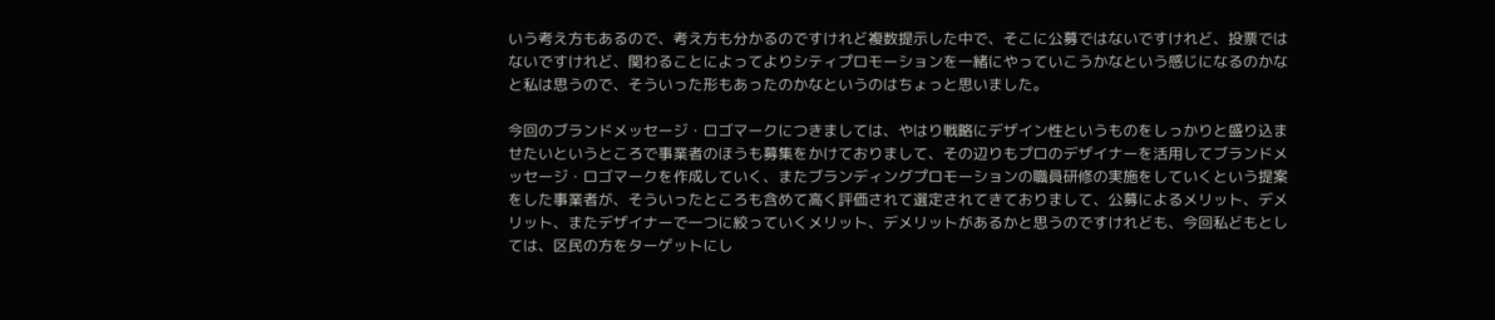いう考え方もあるので、考え方も分かるのですけれど複数提示した中で、そこに公募ではないですけれど、投票ではないですけれど、関わることによってよりシティプロモーションを一緒にやっていこうかなという感じになるのかなと私は思うので、そういった形もあったのかなというのはちょっと思いました。

今回のブランドメッセージ・ロゴマークにつきましては、やはり戦略にデザイン性というものをしっかりと盛り込ませたいというところで事業者のほうも募集をかけておりまして、その辺りもプロのデザイナーを活用してブランドメッセージ・ロゴマークを作成していく、またブランディングプロモーションの職員研修の実施をしていくという提案をした事業者が、そういったところも含めて高く評価されて選定されてきておりまして、公募によるメリット、デメリット、またデザイナーで一つに絞っていくメリット、デメリットがあるかと思うのですけれども、今回私どもとしては、区民の方をターゲットにし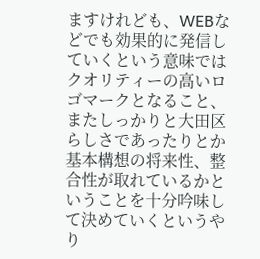ますけれども、WEBなどでも効果的に発信していくという意味ではクオリティーの高いロゴマークとなること、またしっかりと大田区らしさであったりとか基本構想の将来性、整合性が取れているかということを十分吟味して決めていくというやり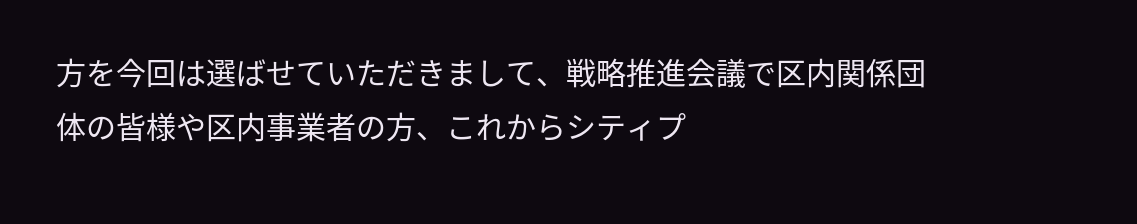方を今回は選ばせていただきまして、戦略推進会議で区内関係団体の皆様や区内事業者の方、これからシティプ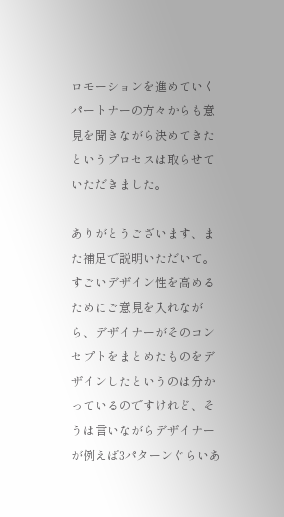ロモーションを進めていくパートナーの方々からも意見を聞きながら決めてきたというプロセスは取らせていただきました。

ありがとうございます、また補足で説明いただいて。すごいデザイン性を高めるためにご意見を入れながら、デザイナーがそのコンセプトをまとめたものをデザインしたというのは分かっているのですけれど、そうは言いながらデザイナーが例えば3パターンぐらいあ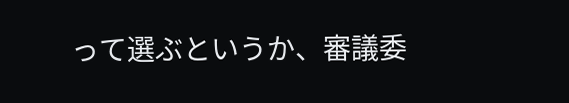って選ぶというか、審議委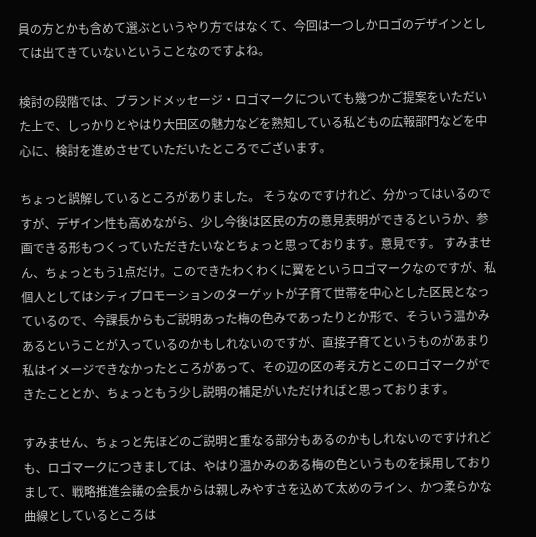員の方とかも含めて選ぶというやり方ではなくて、今回は一つしかロゴのデザインとしては出てきていないということなのですよね。

検討の段階では、ブランドメッセージ・ロゴマークについても幾つかご提案をいただいた上で、しっかりとやはり大田区の魅力などを熟知している私どもの広報部門などを中心に、検討を進めさせていただいたところでございます。

ちょっと誤解しているところがありました。 そうなのですけれど、分かってはいるのですが、デザイン性も高めながら、少し今後は区民の方の意見表明ができるというか、参画できる形もつくっていただきたいなとちょっと思っております。意見です。 すみません、ちょっともう1点だけ。このできたわくわくに翼をというロゴマークなのですが、私個人としてはシティプロモーションのターゲットが子育て世帯を中心とした区民となっているので、今課長からもご説明あった梅の色みであったりとか形で、そういう温かみあるということが入っているのかもしれないのですが、直接子育てというものがあまり私はイメージできなかったところがあって、その辺の区の考え方とこのロゴマークができたこととか、ちょっともう少し説明の補足がいただければと思っております。

すみません、ちょっと先ほどのご説明と重なる部分もあるのかもしれないのですけれども、ロゴマークにつきましては、やはり温かみのある梅の色というものを採用しておりまして、戦略推進会議の会長からは親しみやすさを込めて太めのライン、かつ柔らかな曲線としているところは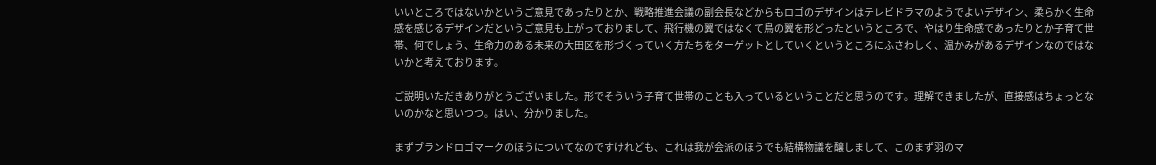いいところではないかというご意見であったりとか、戦略推進会議の副会長などからもロゴのデザインはテレビドラマのようでよいデザイン、柔らかく生命感を感じるデザインだというご意見も上がっておりまして、飛行機の翼ではなくて鳥の翼を形どったというところで、やはり生命感であったりとか子育て世帯、何でしょう、生命力のある未来の大田区を形づくっていく方たちをターゲットとしていくというところにふさわしく、温かみがあるデザインなのではないかと考えております。

ご説明いただきありがとうございました。形でそういう子育て世帯のことも入っているということだと思うのです。理解できましたが、直接感はちょっとないのかなと思いつつ。はい、分かりました。

まずブランドロゴマークのほうについてなのですけれども、これは我が会派のほうでも結構物議を醸しまして、このまず羽のマ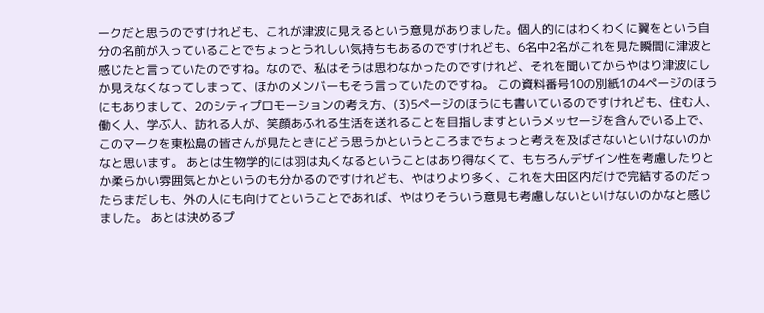ークだと思うのですけれども、これが津波に見えるという意見がありました。個人的にはわくわくに翼をという自分の名前が入っていることでちょっとうれしい気持ちもあるのですけれども、6名中2名がこれを見た瞬間に津波と感じたと言っていたのですね。なので、私はそうは思わなかったのですけれど、それを聞いてからやはり津波にしか見えなくなってしまって、ほかのメンバーもそう言っていたのですね。 この資料番号10の別紙1の4ページのほうにもありまして、2のシティプロモーションの考え方、(3)5ページのほうにも書いているのですけれども、住む人、働く人、学ぶ人、訪れる人が、笑顔あふれる生活を送れることを目指しますというメッセージを含んでいる上で、このマークを東松島の皆さんが見たときにどう思うかというところまでちょっと考えを及ばさないといけないのかなと思います。 あとは生物学的には羽は丸くなるということはあり得なくて、もちろんデザイン性を考慮したりとか柔らかい雰囲気とかというのも分かるのですけれども、やはりより多く、これを大田区内だけで完結するのだったらまだしも、外の人にも向けてということであれば、やはりそういう意見も考慮しないといけないのかなと感じました。 あとは決めるプ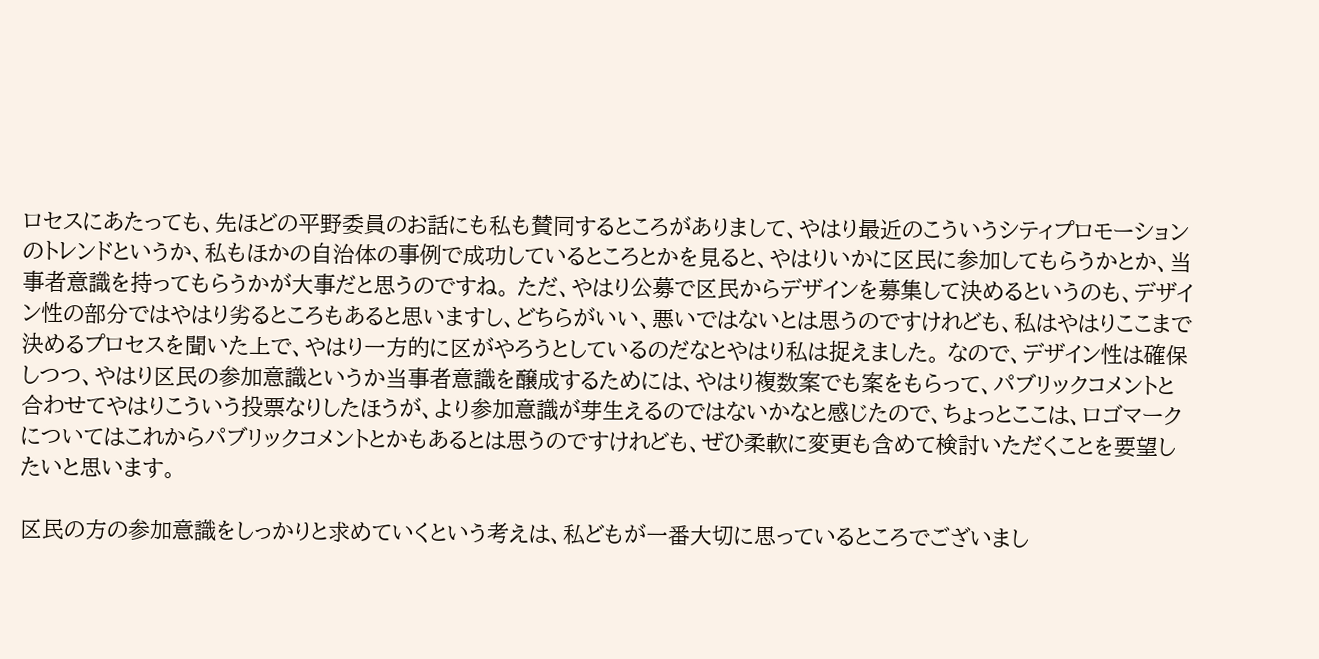ロセスにあたっても、先ほどの平野委員のお話にも私も賛同するところがありまして、やはり最近のこういうシティプロモーションのトレンドというか、私もほかの自治体の事例で成功しているところとかを見ると、やはりいかに区民に参加してもらうかとか、当事者意識を持ってもらうかが大事だと思うのですね。 ただ、やはり公募で区民からデザインを募集して決めるというのも、デザイン性の部分ではやはり劣るところもあると思いますし、どちらがいい、悪いではないとは思うのですけれども、私はやはりここまで決めるプロセスを聞いた上で、やはり一方的に区がやろうとしているのだなとやはり私は捉えました。 なので、デザイン性は確保しつつ、やはり区民の参加意識というか当事者意識を醸成するためには、やはり複数案でも案をもらって、パブリックコメントと合わせてやはりこういう投票なりしたほうが、より参加意識が芽生えるのではないかなと感じたので、ちょっとここは、ロゴマークについてはこれからパブリックコメントとかもあるとは思うのですけれども、ぜひ柔軟に変更も含めて検討いただくことを要望したいと思います。

区民の方の参加意識をしっかりと求めていくという考えは、私どもが一番大切に思っているところでございまし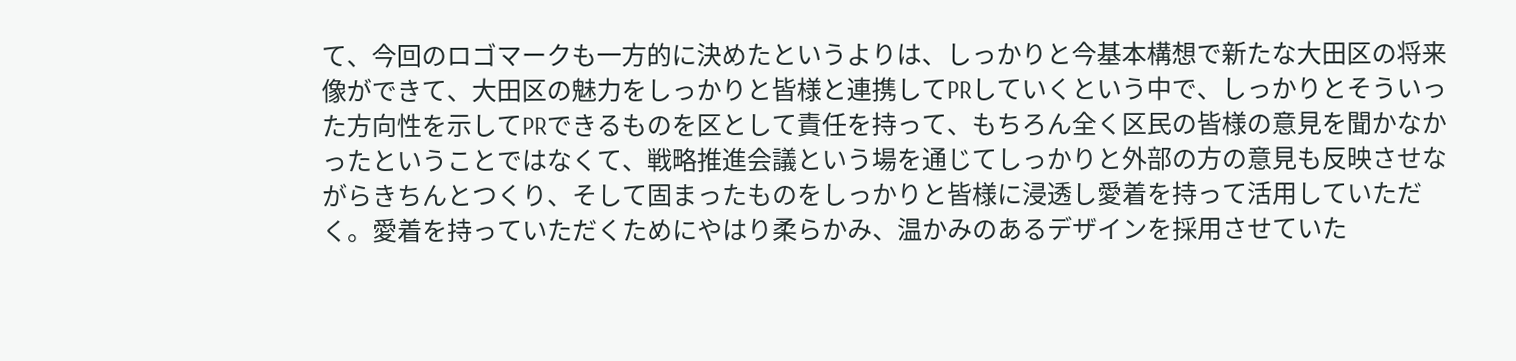て、今回のロゴマークも一方的に決めたというよりは、しっかりと今基本構想で新たな大田区の将来像ができて、大田区の魅力をしっかりと皆様と連携してPRしていくという中で、しっかりとそういった方向性を示してPRできるものを区として責任を持って、もちろん全く区民の皆様の意見を聞かなかったということではなくて、戦略推進会議という場を通じてしっかりと外部の方の意見も反映させながらきちんとつくり、そして固まったものをしっかりと皆様に浸透し愛着を持って活用していただく。愛着を持っていただくためにやはり柔らかみ、温かみのあるデザインを採用させていた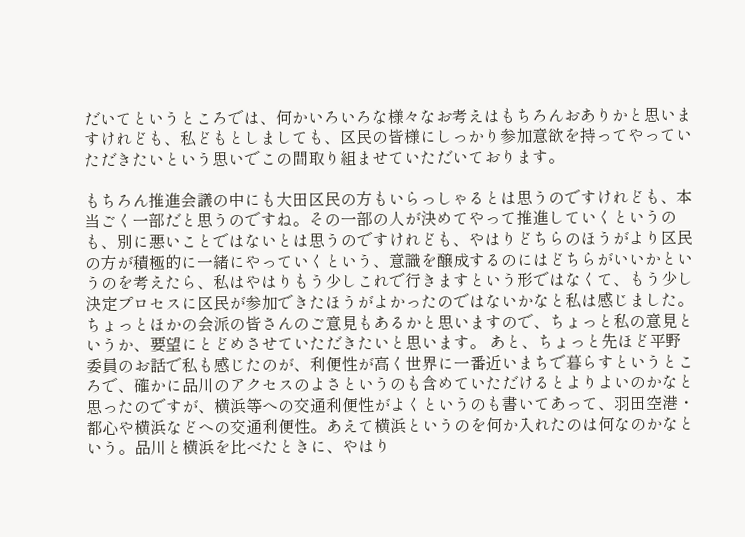だいてというところでは、何かいろいろな様々なお考えはもちろんおありかと思いますけれども、私どもとしましても、区民の皆様にしっかり参加意欲を持ってやっていただきたいという思いでこの間取り組ませていただいております。

もちろん推進会議の中にも大田区民の方もいらっしゃるとは思うのですけれども、本当ごく一部だと思うのですね。その一部の人が決めてやって推進していくというのも、別に悪いことではないとは思うのですけれども、やはりどちらのほうがより区民の方が積極的に一緒にやっていくという、意識を醸成するのにはどちらがいいかというのを考えたら、私はやはりもう少しこれで行きますという形ではなくて、もう少し決定プロセスに区民が参加できたほうがよかったのではないかなと私は感じました。 ちょっとほかの会派の皆さんのご意見もあるかと思いますので、ちょっと私の意見というか、要望にとどめさせていただきたいと思います。 あと、ちょっと先ほど平野委員のお話で私も感じたのが、利便性が高く世界に一番近いまちで暮らすというところで、確かに品川のアクセスのよさというのも含めていただけるとよりよいのかなと思ったのですが、横浜等への交通利便性がよくというのも書いてあって、羽田空港・都心や横浜などへの交通利便性。あえて横浜というのを何か入れたのは何なのかなという。品川と横浜を比べたときに、やはり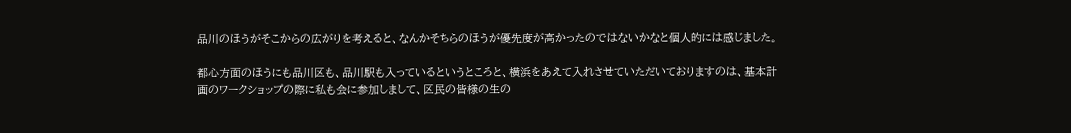品川のほうがそこからの広がりを考えると、なんかそちらのほうが優先度が高かったのではないかなと個人的には感じました。

都心方面のほうにも品川区も、品川駅も入っているというところと、横浜をあえて入れさせていただいておりますのは、基本計画のワークショップの際に私も会に参加しまして、区民の皆様の生の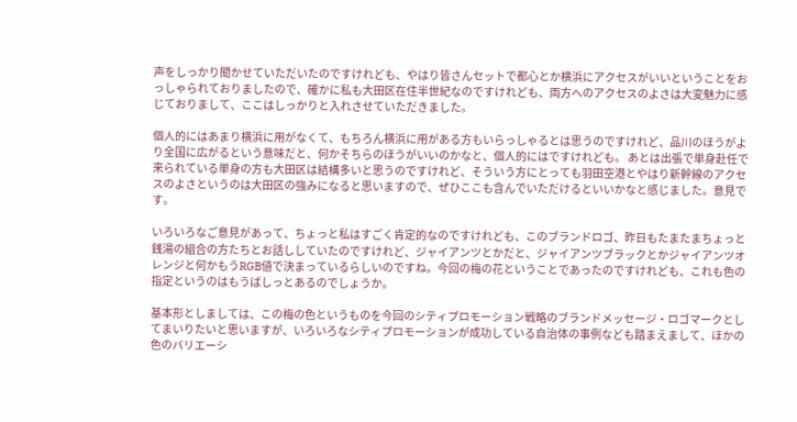声をしっかり聞かせていただいたのですけれども、やはり皆さんセットで都心とか横浜にアクセスがいいということをおっしゃられておりましたので、確かに私も大田区在住半世紀なのですけれども、両方へのアクセスのよさは大変魅力に感じておりまして、ここはしっかりと入れさせていただきました。

個人的にはあまり横浜に用がなくて、もちろん横浜に用がある方もいらっしゃるとは思うのですけれど、品川のほうがより全国に広がるという意味だと、何かそちらのほうがいいのかなと、個人的にはですけれども。 あとは出張で単身赴任で来られている単身の方も大田区は結構多いと思うのですけれど、そういう方にとっても羽田空港とやはり新幹線のアクセスのよさというのは大田区の強みになると思いますので、ぜひここも含んでいただけるといいかなと感じました。意見です。

いろいろなご意見があって、ちょっと私はすごく肯定的なのですけれども、このブランドロゴ、昨日もたまたまちょっと銭湯の組合の方たちとお話ししていたのですけれど、ジャイアンツとかだと、ジャイアンツブラックとかジャイアンツオレンジと何かもうRGB値で決まっているらしいのですね。今回の梅の花ということであったのですけれども、これも色の指定というのはもうばしっとあるのでしょうか。

基本形としましては、この梅の色というものを今回のシティプロモーション戦略のブランドメッセージ・ロゴマークとしてまいりたいと思いますが、いろいろなシティプロモーションが成功している自治体の事例なども踏まえまして、ほかの色のバリエーシ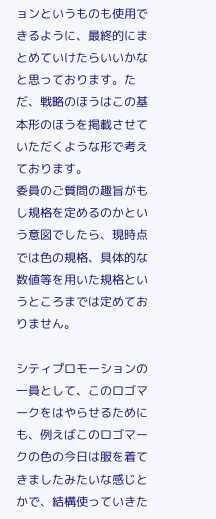ョンというものも使用できるように、最終的にまとめていけたらいいかなと思っております。ただ、戦略のほうはこの基本形のほうを掲載させていただくような形で考えております。
委員のご質問の趣旨がもし規格を定めるのかという意図でしたら、現時点では色の規格、具体的な数値等を用いた規格というところまでは定めておりません。

シティプロモーションの一員として、このロゴマークをはやらせるためにも、例えばこのロゴマークの色の今日は服を着てきましたみたいな感じとかで、結構使っていきた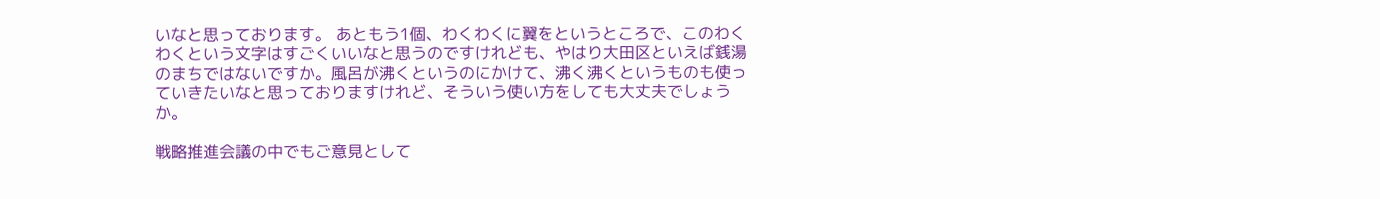いなと思っております。 あともう1個、わくわくに翼をというところで、このわくわくという文字はすごくいいなと思うのですけれども、やはり大田区といえば銭湯のまちではないですか。風呂が沸くというのにかけて、沸く沸くというものも使っていきたいなと思っておりますけれど、そういう使い方をしても大丈夫でしょうか。

戦略推進会議の中でもご意見として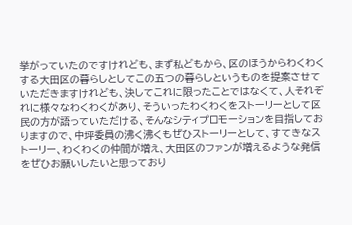挙がっていたのですけれども、まず私どもから、区のほうからわくわくする大田区の暮らしとしてこの五つの暮らしというものを提案させていただきますけれども、決してこれに限ったことではなくて、人それぞれに様々なわくわくがあり、そういったわくわくをストーリーとして区民の方が語っていただける、そんなシティプロモーションを目指しておりますので、中坪委員の沸く沸くもぜひストーリーとして、すてきなストーリー、わくわくの仲間が増え、大田区のファンが増えるような発信をぜひお願いしたいと思っており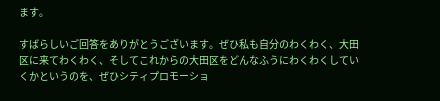ます。

すばらしいご回答をありがとうございます。ぜひ私も自分のわくわく、大田区に来てわくわく、そしてこれからの大田区をどんなふうにわくわくしていくかというのを、ぜひシティプロモーショ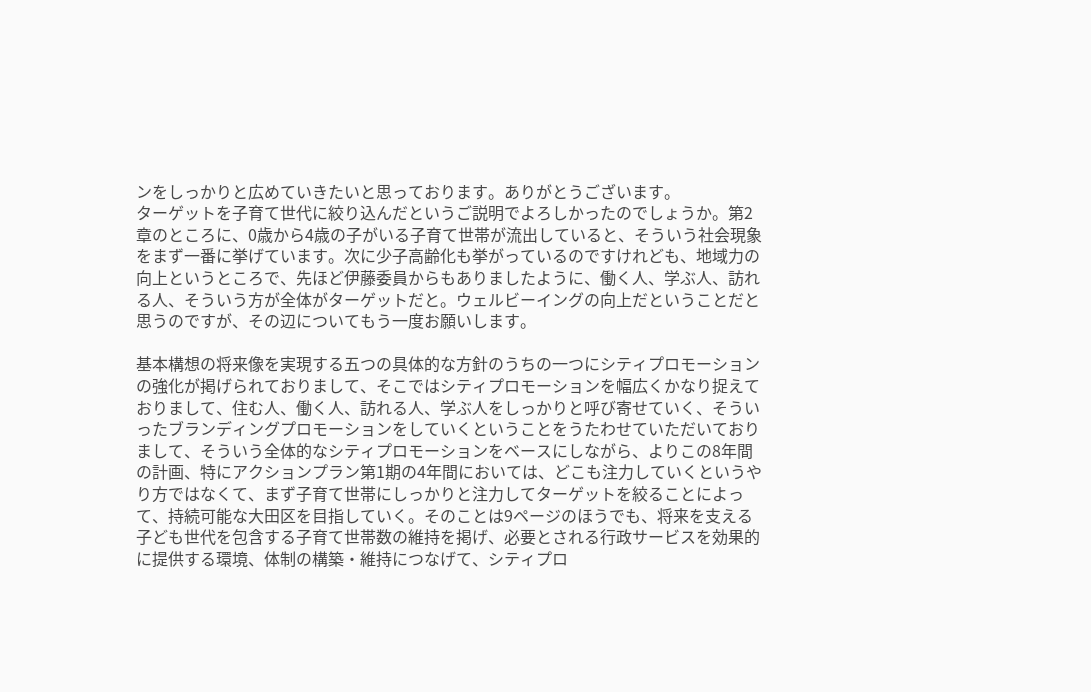ンをしっかりと広めていきたいと思っております。ありがとうございます。
ターゲットを子育て世代に絞り込んだというご説明でよろしかったのでしょうか。第2章のところに、0歳から4歳の子がいる子育て世帯が流出していると、そういう社会現象をまず一番に挙げています。次に少子高齢化も挙がっているのですけれども、地域力の向上というところで、先ほど伊藤委員からもありましたように、働く人、学ぶ人、訪れる人、そういう方が全体がターゲットだと。ウェルビーイングの向上だということだと思うのですが、その辺についてもう一度お願いします。

基本構想の将来像を実現する五つの具体的な方針のうちの一つにシティプロモーションの強化が掲げられておりまして、そこではシティプロモーションを幅広くかなり捉えておりまして、住む人、働く人、訪れる人、学ぶ人をしっかりと呼び寄せていく、そういったブランディングプロモーションをしていくということをうたわせていただいておりまして、そういう全体的なシティプロモーションをベースにしながら、よりこの8年間の計画、特にアクションプラン第1期の4年間においては、どこも注力していくというやり方ではなくて、まず子育て世帯にしっかりと注力してターゲットを絞ることによって、持続可能な大田区を目指していく。そのことは9ページのほうでも、将来を支える子ども世代を包含する子育て世帯数の維持を掲げ、必要とされる行政サービスを効果的に提供する環境、体制の構築・維持につなげて、シティプロ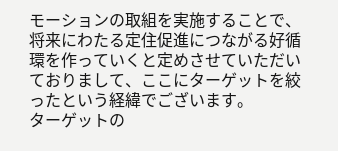モーションの取組を実施することで、将来にわたる定住促進につながる好循環を作っていくと定めさせていただいておりまして、ここにターゲットを絞ったという経緯でございます。
ターゲットの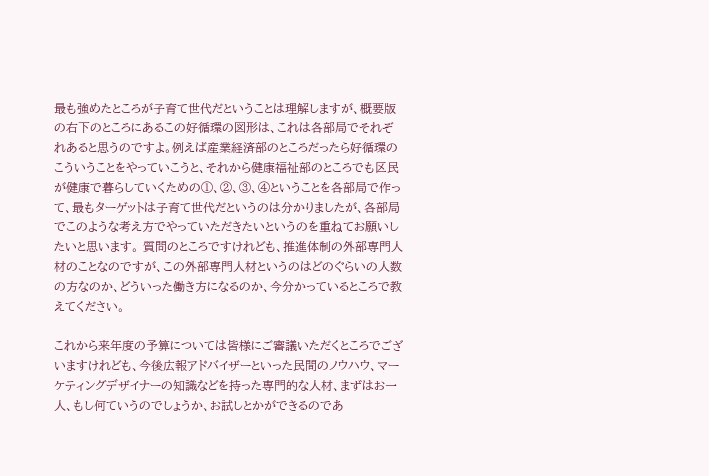最も強めたところが子育て世代だということは理解しますが、概要版の右下のところにあるこの好循環の図形は、これは各部局でそれぞれあると思うのですよ。例えば産業経済部のところだったら好循環のこういうことをやっていこうと、それから健康福祉部のところでも区民が健康で暮らしていくための①、②、③、④ということを各部局で作って、最もターゲットは子育て世代だというのは分かりましたが、各部局でこのような考え方でやっていただきたいというのを重ねてお願いしたいと思います。 質問のところですけれども、推進体制の外部専門人材のことなのですが、この外部専門人材というのはどのぐらいの人数の方なのか、どういった働き方になるのか、今分かっているところで教えてください。

これから来年度の予算については皆様にご審議いただくところでございますけれども、今後広報アドバイザーといった民間のノウハウ、マーケティングデザイナーの知識などを持った専門的な人材、まずはお一人、もし何ていうのでしょうか、お試しとかができるのであ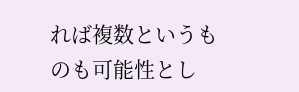れば複数というものも可能性とし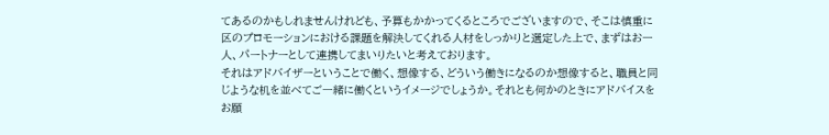てあるのかもしれませんけれども、予算もかかってくるところでございますので、そこは慎重に区のプロモーションにおける課題を解決してくれる人材をしっかりと選定した上で、まずはお一人、パートナーとして連携してまいりたいと考えております。
それはアドバイザーということで働く、想像する、どういう働きになるのか想像すると、職員と同じような机を並べてご一緒に働くというイメージでしょうか。それとも何かのときにアドバイスをお願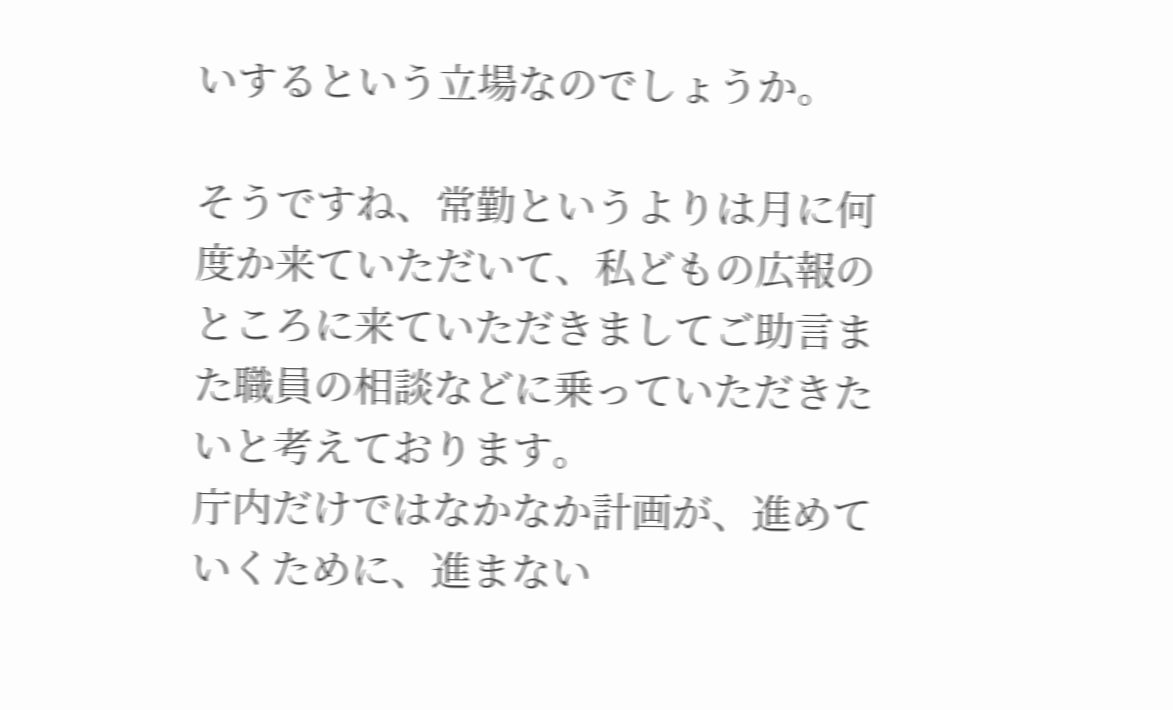いするという立場なのでしょうか。

そうですね、常勤というよりは月に何度か来ていただいて、私どもの広報のところに来ていただきましてご助言また職員の相談などに乗っていただきたいと考えております。
庁内だけではなかなか計画が、進めていくために、進まない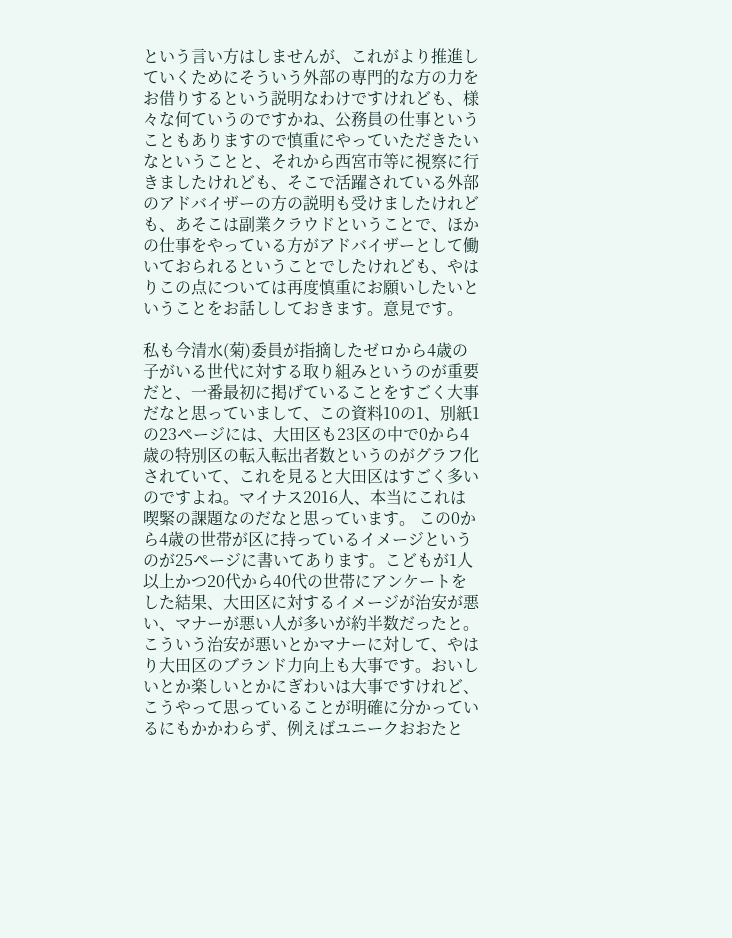という言い方はしませんが、これがより推進していくためにそういう外部の専門的な方の力をお借りするという説明なわけですけれども、様々な何ていうのですかね、公務員の仕事ということもありますので慎重にやっていただきたいなということと、それから西宮市等に視察に行きましたけれども、そこで活躍されている外部のアドバイザーの方の説明も受けましたけれども、あそこは副業クラウドということで、ほかの仕事をやっている方がアドバイザーとして働いておられるということでしたけれども、やはりこの点については再度慎重にお願いしたいということをお話ししておきます。意見です。

私も今清水(菊)委員が指摘したゼロから4歳の子がいる世代に対する取り組みというのが重要だと、一番最初に掲げていることをすごく大事だなと思っていまして、この資料10の1、別紙1の23ページには、大田区も23区の中で0から4歳の特別区の転入転出者数というのがグラフ化されていて、これを見ると大田区はすごく多いのですよね。マイナス2016人、本当にこれは喫緊の課題なのだなと思っています。 この0から4歳の世帯が区に持っているイメージというのが25ページに書いてあります。こどもが1人以上かつ20代から40代の世帯にアンケートをした結果、大田区に対するイメージが治安が悪い、マナーが悪い人が多いが約半数だったと。こういう治安が悪いとかマナーに対して、やはり大田区のブランド力向上も大事です。おいしいとか楽しいとかにぎわいは大事ですけれど、こうやって思っていることが明確に分かっているにもかかわらず、例えばユニークおおたと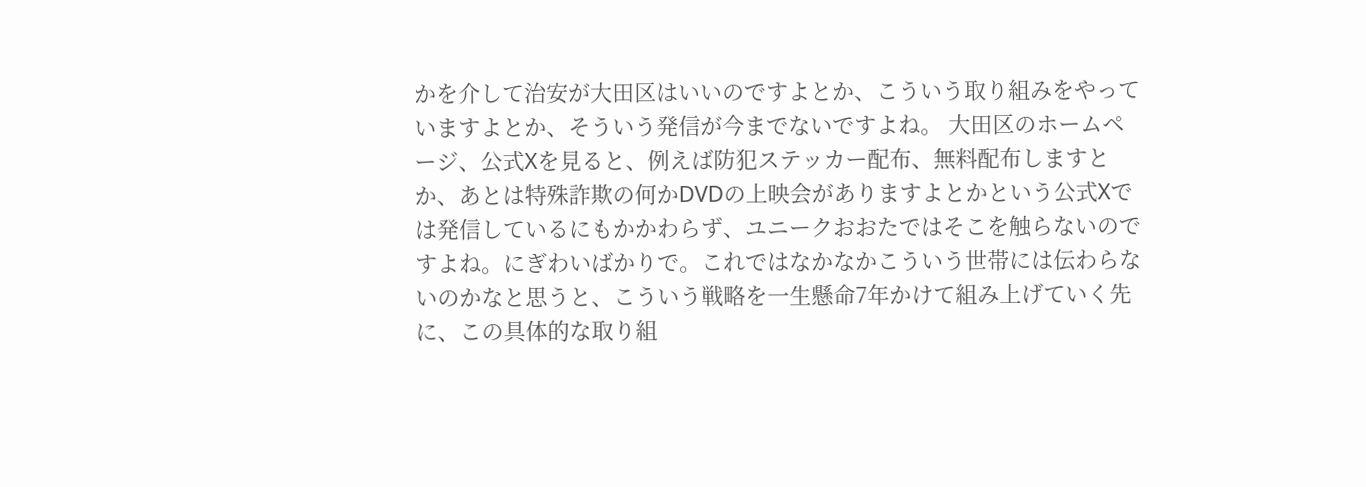かを介して治安が大田区はいいのですよとか、こういう取り組みをやっていますよとか、そういう発信が今までないですよね。 大田区のホームページ、公式Xを見ると、例えば防犯ステッカー配布、無料配布しますとか、あとは特殊詐欺の何かDVDの上映会がありますよとかという公式Xでは発信しているにもかかわらず、ユニークおおたではそこを触らないのですよね。にぎわいばかりで。これではなかなかこういう世帯には伝わらないのかなと思うと、こういう戦略を一生懸命7年かけて組み上げていく先に、この具体的な取り組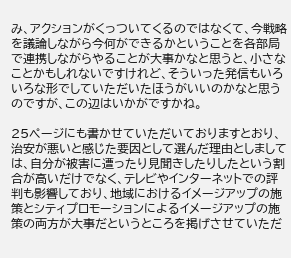み、アクションがくっついてくるのではなくて、今戦略を議論しながら今何ができるかということを各部局で連携しながらやることが大事かなと思うと、小さなことかもしれないですけれど、そういった発信もいろいろな形でしていただいたほうがいいのかなと思うのですが、この辺はいかがですかね。

25ページにも書かせていただいておりますとおり、治安が悪いと感じた要因として選んだ理由としましては、自分が被害に遭ったり見聞きしたりしたという割合が高いだけでなく、テレビやインターネットでの評判も影響しており、地域におけるイメージアップの施策とシティプロモーションによるイメージアップの施策の両方が大事だというところを掲げさせていただ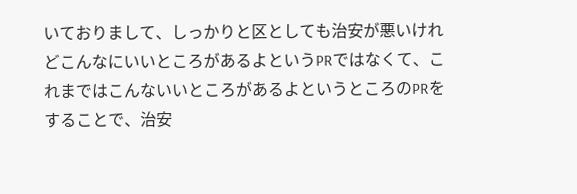いておりまして、しっかりと区としても治安が悪いけれどこんなにいいところがあるよというPRではなくて、これまではこんないいところがあるよというところのPRをすることで、治安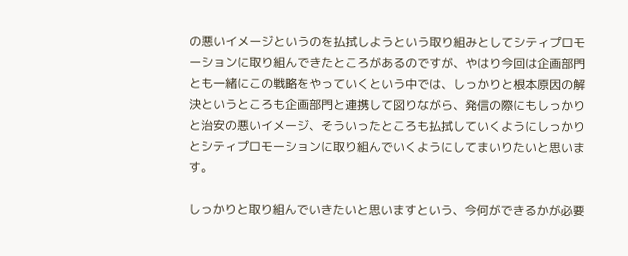の悪いイメージというのを払拭しようという取り組みとしてシティプロモーションに取り組んできたところがあるのですが、やはり今回は企画部門とも一緒にこの戦略をやっていくという中では、しっかりと根本原因の解決というところも企画部門と連携して図りながら、発信の際にもしっかりと治安の悪いイメージ、そういったところも払拭していくようにしっかりとシティプロモーションに取り組んでいくようにしてまいりたいと思います。

しっかりと取り組んでいきたいと思いますという、今何ができるかが必要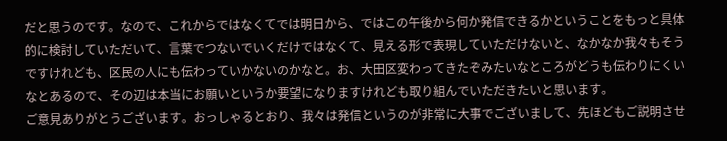だと思うのです。なので、これからではなくてでは明日から、ではこの午後から何か発信できるかということをもっと具体的に検討していただいて、言葉でつないでいくだけではなくて、見える形で表現していただけないと、なかなか我々もそうですけれども、区民の人にも伝わっていかないのかなと。お、大田区変わってきたぞみたいなところがどうも伝わりにくいなとあるので、その辺は本当にお願いというか要望になりますけれども取り組んでいただきたいと思います。
ご意見ありがとうございます。おっしゃるとおり、我々は発信というのが非常に大事でございまして、先ほどもご説明させ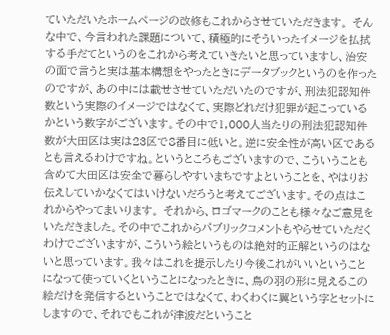ていただいたホームページの改修もこれからさせていただきます。 そんな中で、今言われた課題について、積極的にそういったイメージを払拭する手だてというのをこれから考えていきたいと思っていますし、治安の面で言うと実は基本構想をやったときにデータブックというのを作ったのですが、あの中には載せさせていただいたのですが、刑法犯認知件数という実際のイメージではなくて、実際どれだけ犯罪が起こっているかという数字がございます。その中で1,000人当たりの刑法犯認知件数が大田区は実は23区で8番目に低いと。逆に安全性が高い区であるとも言えるわけですね。というところもございますので、こういうことも含めて大田区は安全で暮らしやすいまちですよということを、やはりお伝えしていかなくてはいけないだろうと考えてございます。その点はこれからやってまいります。 それから、ロゴマークのことも様々なご意見をいただきました。その中でこれからパブリックコメントもやらせていただくわけでございますが、こういう絵というものは絶対的正解というのはないと思っています。我々はこれを提示したり今後これがいいということになって使っていくということになったときに、鳥の羽の形に見えるこの絵だけを発信するということではなくて、わくわくに翼という字とセットにしますので、それでもこれが津波だということ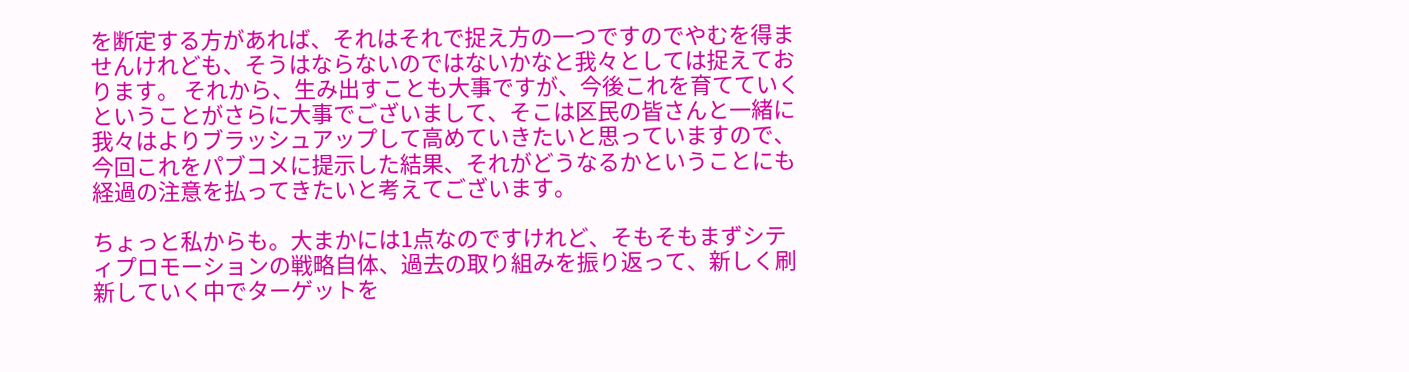を断定する方があれば、それはそれで捉え方の一つですのでやむを得ませんけれども、そうはならないのではないかなと我々としては捉えております。 それから、生み出すことも大事ですが、今後これを育てていくということがさらに大事でございまして、そこは区民の皆さんと一緒に我々はよりブラッシュアップして高めていきたいと思っていますので、今回これをパブコメに提示した結果、それがどうなるかということにも経過の注意を払ってきたいと考えてございます。

ちょっと私からも。大まかには1点なのですけれど、そもそもまずシティプロモーションの戦略自体、過去の取り組みを振り返って、新しく刷新していく中でターゲットを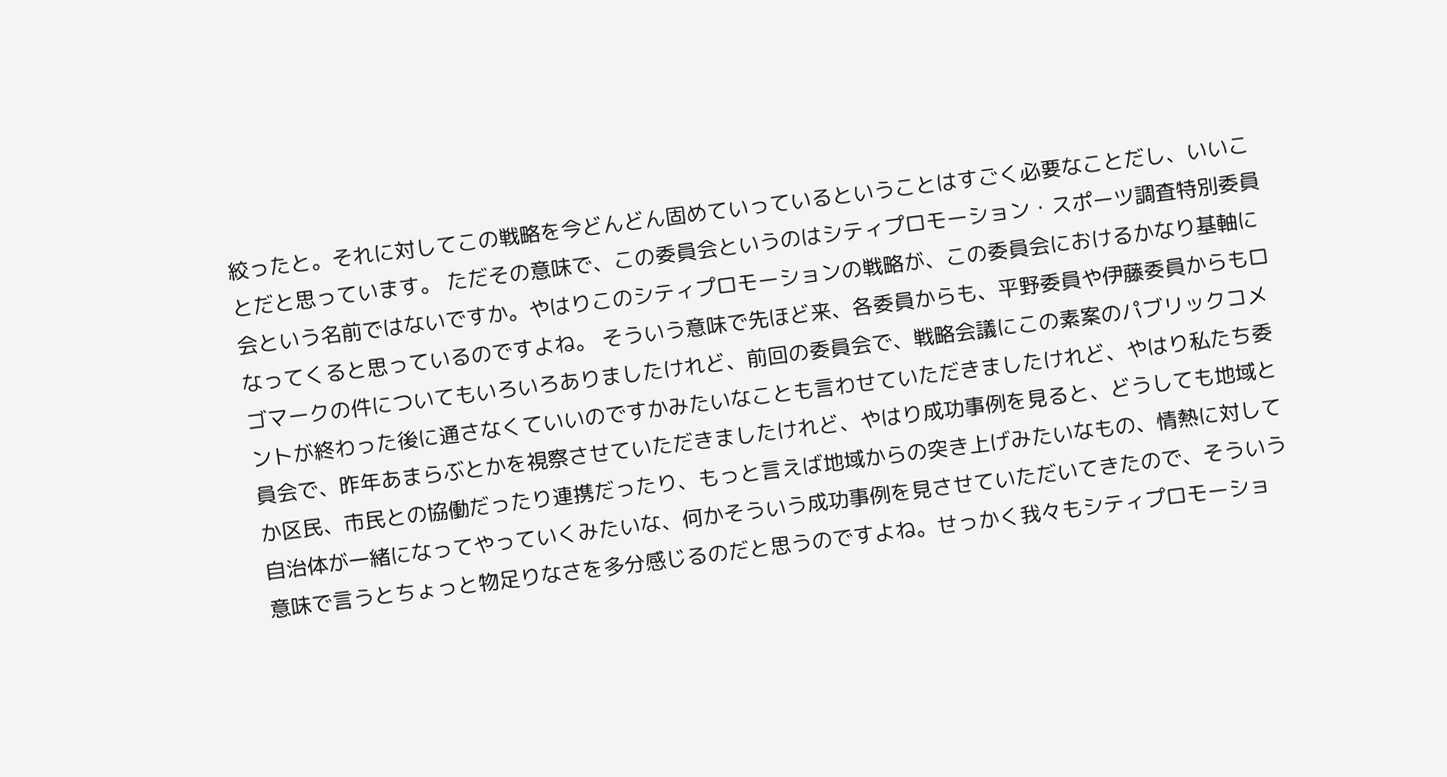絞ったと。それに対してこの戦略を今どんどん固めていっているということはすごく必要なことだし、いいことだと思っています。 ただその意味で、この委員会というのはシティプロモーション・スポーツ調査特別委員会という名前ではないですか。やはりこのシティプロモーションの戦略が、この委員会におけるかなり基軸になってくると思っているのですよね。 そういう意味で先ほど来、各委員からも、平野委員や伊藤委員からもロゴマークの件についてもいろいろありましたけれど、前回の委員会で、戦略会議にこの素案のパブリックコメントが終わった後に通さなくていいのですかみたいなことも言わせていただきましたけれど、やはり私たち委員会で、昨年あまらぶとかを視察させていただきましたけれど、やはり成功事例を見ると、どうしても地域とか区民、市民との協働だったり連携だったり、もっと言えば地域からの突き上げみたいなもの、情熱に対して自治体が一緒になってやっていくみたいな、何かそういう成功事例を見させていただいてきたので、そういう意味で言うとちょっと物足りなさを多分感じるのだと思うのですよね。せっかく我々もシティプロモーショ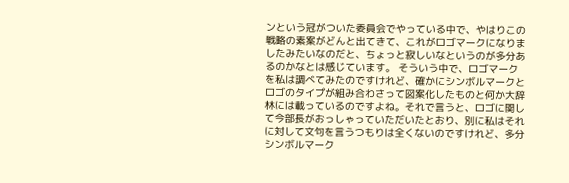ンという冠がついた委員会でやっている中で、やはりこの戦略の素案がどんと出てきて、これがロゴマークになりましたみたいなのだと、ちょっと寂しいなというのが多分あるのかなとは感じています。 そういう中で、ロゴマークを私は調べてみたのですけれど、確かにシンボルマークとロゴのタイプが組み合わさって図案化したものと何か大辞林には載っているのですよね。それで言うと、ロゴに関して今部長がおっしゃっていただいたとおり、別に私はそれに対して文句を言うつもりは全くないのですけれど、多分シンボルマーク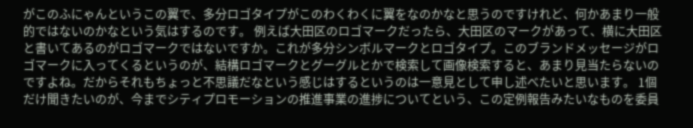がこのふにゃんというこの翼で、多分ロゴタイプがこのわくわくに翼をなのかなと思うのですけれど、何かあまり一般的ではないのかなという気はするのです。 例えば大田区のロゴマークだったら、大田区のマークがあって、横に大田区と書いてあるのがロゴマークではないですか。これが多分シンボルマークとロゴタイプ。このブランドメッセージがロゴマークに入ってくるというのが、結構ロゴマークとグーグルとかで検索して画像検索すると、あまり見当たらないのですよね。だからそれもちょっと不思議だなという感じはするというのは一意見として申し述べたいと思います。 1個だけ聞きたいのが、今までシティプロモーションの推進事業の進捗についてという、この定例報告みたいなものを委員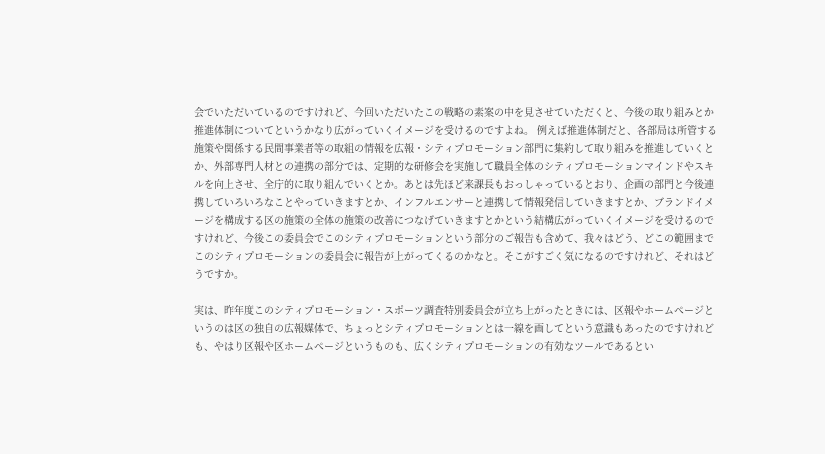会でいただいているのですけれど、今回いただいたこの戦略の素案の中を見させていただくと、今後の取り組みとか推進体制についてというかなり広がっていくイメージを受けるのですよね。 例えば推進体制だと、各部局は所管する施策や関係する民間事業者等の取組の情報を広報・シティプロモーション部門に集約して取り組みを推進していくとか、外部専門人材との連携の部分では、定期的な研修会を実施して職員全体のシティプロモーションマインドやスキルを向上させ、全庁的に取り組んでいくとか。あとは先ほど来課長もおっしゃっているとおり、企画の部門と今後連携していろいろなことやっていきますとか、インフルエンサーと連携して情報発信していきますとか、ブランドイメージを構成する区の施策の全体の施策の改善につなげていきますとかという結構広がっていくイメージを受けるのですけれど、今後この委員会でこのシティプロモーションという部分のご報告も含めて、我々はどう、どこの範囲までこのシティプロモーションの委員会に報告が上がってくるのかなと。そこがすごく気になるのですけれど、それはどうですか。

実は、昨年度このシティプロモーション・スポーツ調査特別委員会が立ち上がったときには、区報やホームページというのは区の独自の広報媒体で、ちょっとシティプロモーションとは一線を画してという意識もあったのですけれども、やはり区報や区ホームページというものも、広くシティプロモーションの有効なツールであるとい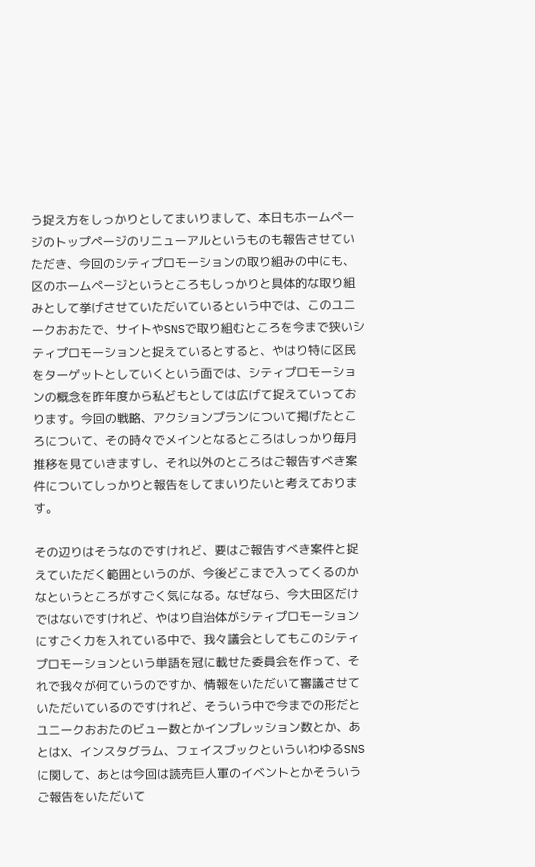う捉え方をしっかりとしてまいりまして、本日もホームページのトップページのリニューアルというものも報告させていただき、今回のシティプロモーションの取り組みの中にも、区のホームページというところもしっかりと具体的な取り組みとして挙げさせていただいているという中では、このユニークおおたで、サイトやSNSで取り組むところを今まで狭いシティプロモーションと捉えているとすると、やはり特に区民をターゲットとしていくという面では、シティプロモーションの概念を昨年度から私どもとしては広げて捉えていっております。今回の戦略、アクションプランについて掲げたところについて、その時々でメインとなるところはしっかり毎月推移を見ていきますし、それ以外のところはご報告すべき案件についてしっかりと報告をしてまいりたいと考えております。

その辺りはそうなのですけれど、要はご報告すべき案件と捉えていただく範囲というのが、今後どこまで入ってくるのかなというところがすごく気になる。なぜなら、今大田区だけではないですけれど、やはり自治体がシティプロモーションにすごく力を入れている中で、我々議会としてもこのシティプロモーションという単語を冠に載せた委員会を作って、それで我々が何ていうのですか、情報をいただいて審議させていただいているのですけれど、そういう中で今までの形だとユニークおおたのビュー数とかインプレッション数とか、あとはX、インスタグラム、フェイスブックといういわゆるSNSに関して、あとは今回は読売巨人軍のイベントとかそういうご報告をいただいて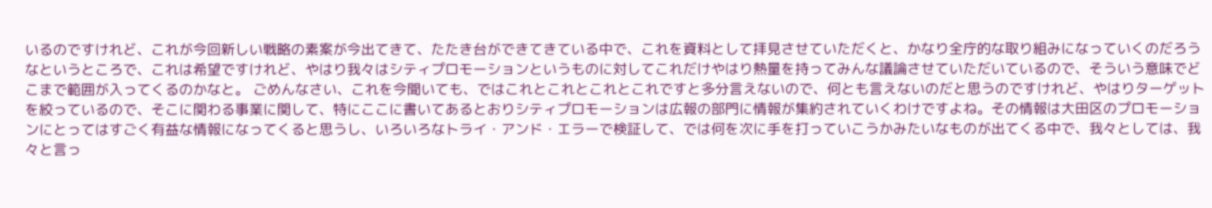いるのですけれど、これが今回新しい戦略の素案が今出てきて、たたき台ができてきている中で、これを資料として拝見させていただくと、かなり全庁的な取り組みになっていくのだろうなというところで、これは希望ですけれど、やはり我々はシティプロモーションというものに対してこれだけやはり熱量を持ってみんな議論させていただいているので、そういう意味でどこまで範囲が入ってくるのかなと。 ごめんなさい、これを今聞いても、ではこれとこれとこれとこれですと多分言えないので、何とも言えないのだと思うのですけれど、やはりターゲットを絞っているので、そこに関わる事業に関して、特にここに書いてあるとおりシティプロモーションは広報の部門に情報が集約されていくわけですよね。その情報は大田区のプロモーションにとってはすごく有益な情報になってくると思うし、いろいろなトライ・アンド・エラーで検証して、では何を次に手を打っていこうかみたいなものが出てくる中で、我々としては、我々と言っ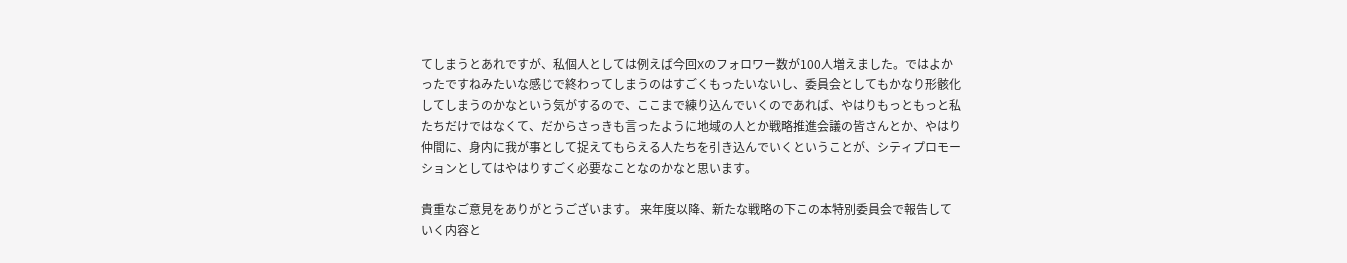てしまうとあれですが、私個人としては例えば今回Xのフォロワー数が100人増えました。ではよかったですねみたいな感じで終わってしまうのはすごくもったいないし、委員会としてもかなり形骸化してしまうのかなという気がするので、ここまで練り込んでいくのであれば、やはりもっともっと私たちだけではなくて、だからさっきも言ったように地域の人とか戦略推進会議の皆さんとか、やはり仲間に、身内に我が事として捉えてもらえる人たちを引き込んでいくということが、シティプロモーションとしてはやはりすごく必要なことなのかなと思います。

貴重なご意見をありがとうございます。 来年度以降、新たな戦略の下この本特別委員会で報告していく内容と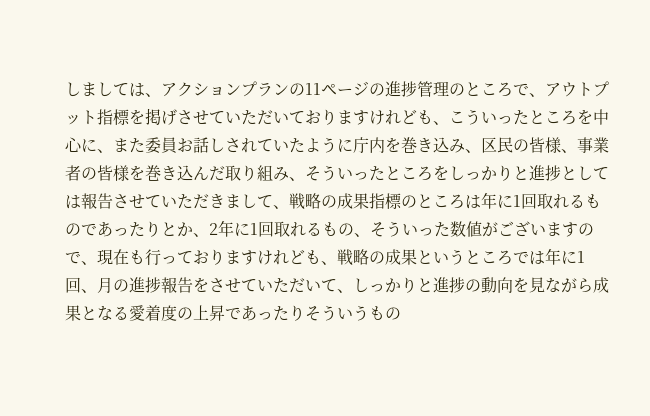しましては、アクションプランの11ページの進捗管理のところで、アウトプット指標を掲げさせていただいておりますけれども、こういったところを中心に、また委員お話しされていたように庁内を巻き込み、区民の皆様、事業者の皆様を巻き込んだ取り組み、そういったところをしっかりと進捗としては報告させていただきまして、戦略の成果指標のところは年に1回取れるものであったりとか、2年に1回取れるもの、そういった数値がございますので、現在も行っておりますけれども、戦略の成果というところでは年に1回、月の進捗報告をさせていただいて、しっかりと進捗の動向を見ながら成果となる愛着度の上昇であったりそういうもの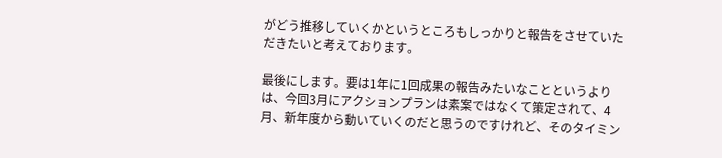がどう推移していくかというところもしっかりと報告をさせていただきたいと考えております。

最後にします。要は1年に1回成果の報告みたいなことというよりは、今回3月にアクションプランは素案ではなくて策定されて、4月、新年度から動いていくのだと思うのですけれど、そのタイミン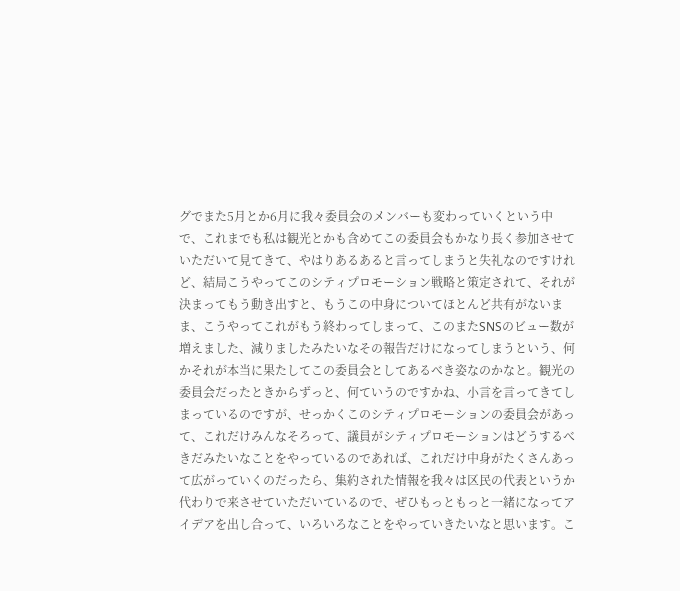グでまた5月とか6月に我々委員会のメンバーも変わっていくという中で、これまでも私は観光とかも含めてこの委員会もかなり長く参加させていただいて見てきて、やはりあるあると言ってしまうと失礼なのですけれど、結局こうやってこのシティプロモーション戦略と策定されて、それが決まってもう動き出すと、もうこの中身についてほとんど共有がないまま、こうやってこれがもう終わってしまって、このまたSNSのビュー数が増えました、減りましたみたいなその報告だけになってしまうという、何かそれが本当に果たしてこの委員会としてあるべき姿なのかなと。観光の委員会だったときからずっと、何ていうのですかね、小言を言ってきてしまっているのですが、せっかくこのシティプロモーションの委員会があって、これだけみんなそろって、議員がシティプロモーションはどうするべきだみたいなことをやっているのであれば、これだけ中身がたくさんあって広がっていくのだったら、集約された情報を我々は区民の代表というか代わりで来させていただいているので、ぜひもっともっと一緒になってアイデアを出し合って、いろいろなことをやっていきたいなと思います。こ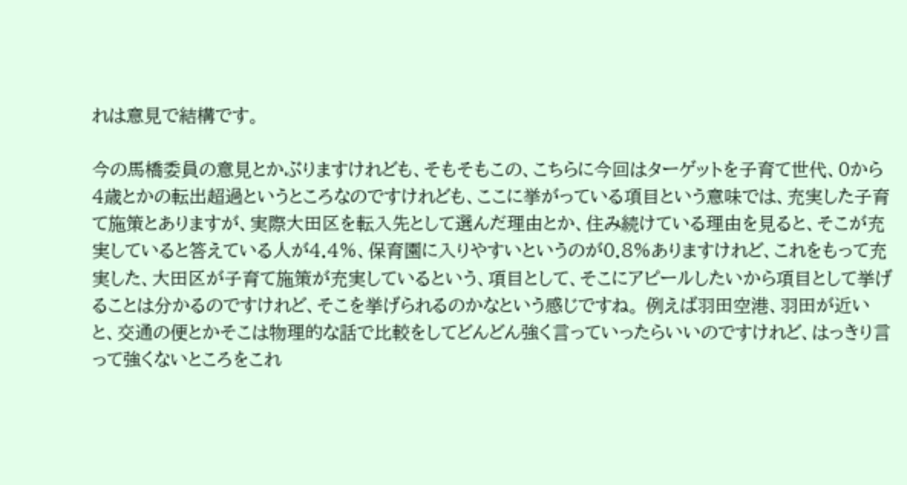れは意見で結構です。

今の馬橋委員の意見とかぶりますけれども、そもそもこの、こちらに今回はターゲットを子育て世代、0から4歳とかの転出超過というところなのですけれども、ここに挙がっている項目という意味では、充実した子育て施策とありますが、実際大田区を転入先として選んだ理由とか、住み続けている理由を見ると、そこが充実していると答えている人が4.4%、保育園に入りやすいというのが0.8%ありますけれど、これをもって充実した、大田区が子育て施策が充実しているという、項目として、そこにアピールしたいから項目として挙げることは分かるのですけれど、そこを挙げられるのかなという感じですね。 例えば羽田空港、羽田が近いと、交通の便とかそこは物理的な話で比較をしてどんどん強く言っていったらいいのですけれど、はっきり言って強くないところをこれ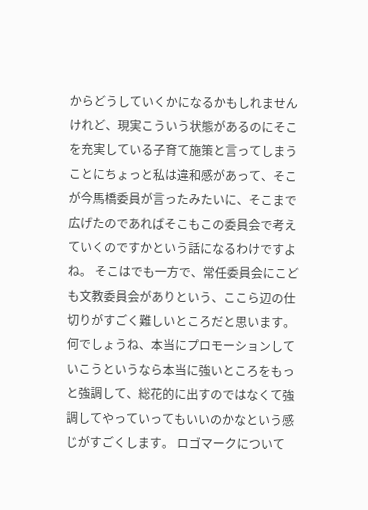からどうしていくかになるかもしれませんけれど、現実こういう状態があるのにそこを充実している子育て施策と言ってしまうことにちょっと私は違和感があって、そこが今馬橋委員が言ったみたいに、そこまで広げたのであればそこもこの委員会で考えていくのですかという話になるわけですよね。 そこはでも一方で、常任委員会にこども文教委員会がありという、ここら辺の仕切りがすごく難しいところだと思います。何でしょうね、本当にプロモーションしていこうというなら本当に強いところをもっと強調して、総花的に出すのではなくて強調してやっていってもいいのかなという感じがすごくします。 ロゴマークについて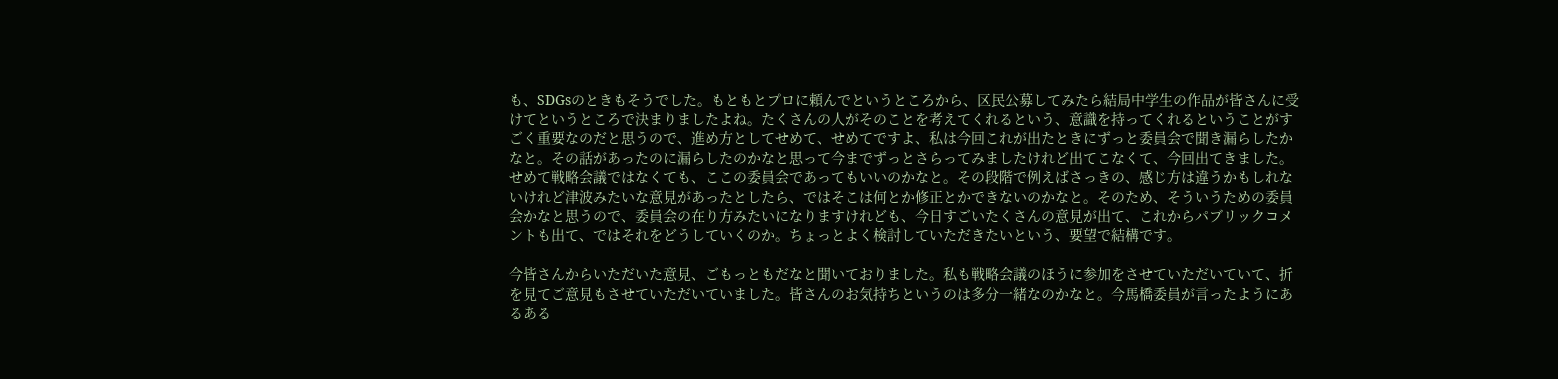も、SDGsのときもそうでした。もともとプロに頼んでというところから、区民公募してみたら結局中学生の作品が皆さんに受けてというところで決まりましたよね。たくさんの人がそのことを考えてくれるという、意識を持ってくれるということがすごく重要なのだと思うので、進め方としてせめて、せめてですよ、私は今回これが出たときにずっと委員会で聞き漏らしたかなと。その話があったのに漏らしたのかなと思って今までずっとさらってみましたけれど出てこなくて、今回出てきました。せめて戦略会議ではなくても、ここの委員会であってもいいのかなと。その段階で例えばさっきの、感じ方は違うかもしれないけれど津波みたいな意見があったとしたら、ではそこは何とか修正とかできないのかなと。そのため、そういうための委員会かなと思うので、委員会の在り方みたいになりますけれども、今日すごいたくさんの意見が出て、これからパブリックコメントも出て、ではそれをどうしていくのか。ちょっとよく検討していただきたいという、要望で結構です。

今皆さんからいただいた意見、ごもっともだなと聞いておりました。私も戦略会議のほうに参加をさせていただいていて、折を見てご意見もさせていただいていました。皆さんのお気持ちというのは多分一緒なのかなと。今馬橋委員が言ったようにあるある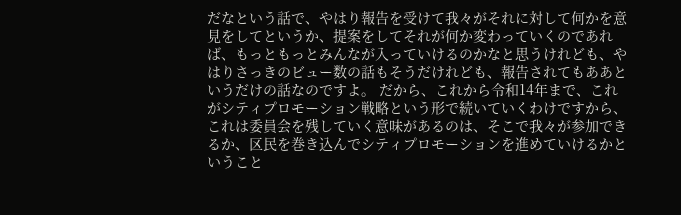だなという話で、やはり報告を受けて我々がそれに対して何かを意見をしてというか、提案をしてそれが何か変わっていくのであれば、もっともっとみんなが入っていけるのかなと思うけれども、やはりさっきのビュー数の話もそうだけれども、報告されてもああというだけの話なのですよ。 だから、これから令和14年まで、これがシティプロモーション戦略という形で続いていくわけですから、これは委員会を残していく意味があるのは、そこで我々が参加できるか、区民を巻き込んでシティプロモーションを進めていけるかということ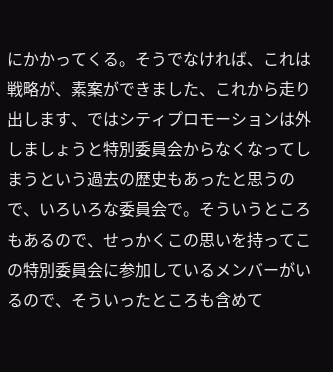にかかってくる。そうでなければ、これは戦略が、素案ができました、これから走り出します、ではシティプロモーションは外しましょうと特別委員会からなくなってしまうという過去の歴史もあったと思うので、いろいろな委員会で。そういうところもあるので、せっかくこの思いを持ってこの特別委員会に参加しているメンバーがいるので、そういったところも含めて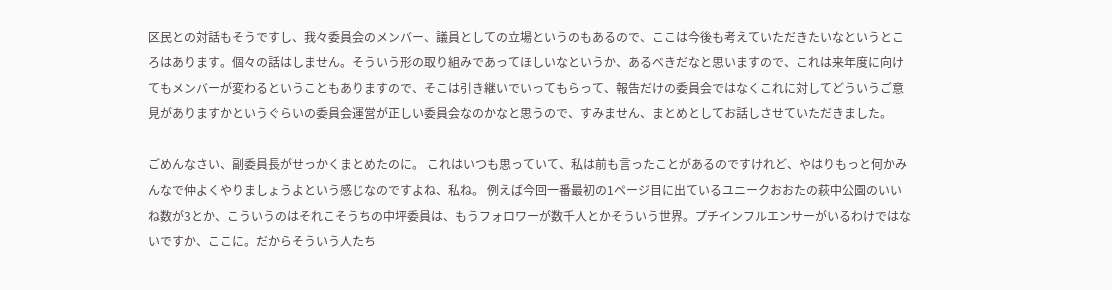区民との対話もそうですし、我々委員会のメンバー、議員としての立場というのもあるので、ここは今後も考えていただきたいなというところはあります。個々の話はしません。そういう形の取り組みであってほしいなというか、あるべきだなと思いますので、これは来年度に向けてもメンバーが変わるということもありますので、そこは引き継いでいってもらって、報告だけの委員会ではなくこれに対してどういうご意見がありますかというぐらいの委員会運営が正しい委員会なのかなと思うので、すみません、まとめとしてお話しさせていただきました。

ごめんなさい、副委員長がせっかくまとめたのに。 これはいつも思っていて、私は前も言ったことがあるのですけれど、やはりもっと何かみんなで仲よくやりましょうよという感じなのですよね、私ね。 例えば今回一番最初の1ページ目に出ているユニークおおたの萩中公園のいいね数が3とか、こういうのはそれこそうちの中坪委員は、もうフォロワーが数千人とかそういう世界。プチインフルエンサーがいるわけではないですか、ここに。だからそういう人たち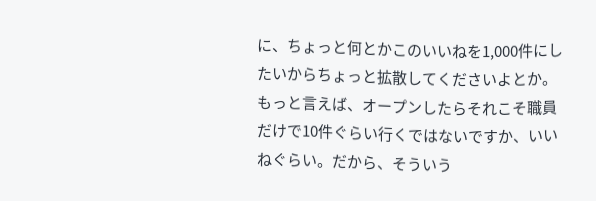に、ちょっと何とかこのいいねを1,000件にしたいからちょっと拡散してくださいよとか。もっと言えば、オープンしたらそれこそ職員だけで10件ぐらい行くではないですか、いいねぐらい。だから、そういう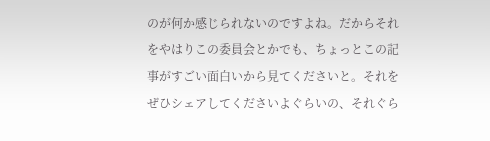のが何か感じられないのですよね。だからそれをやはりこの委員会とかでも、ちょっとこの記事がすごい面白いから見てくださいと。それをぜひシェアしてくださいよぐらいの、それぐら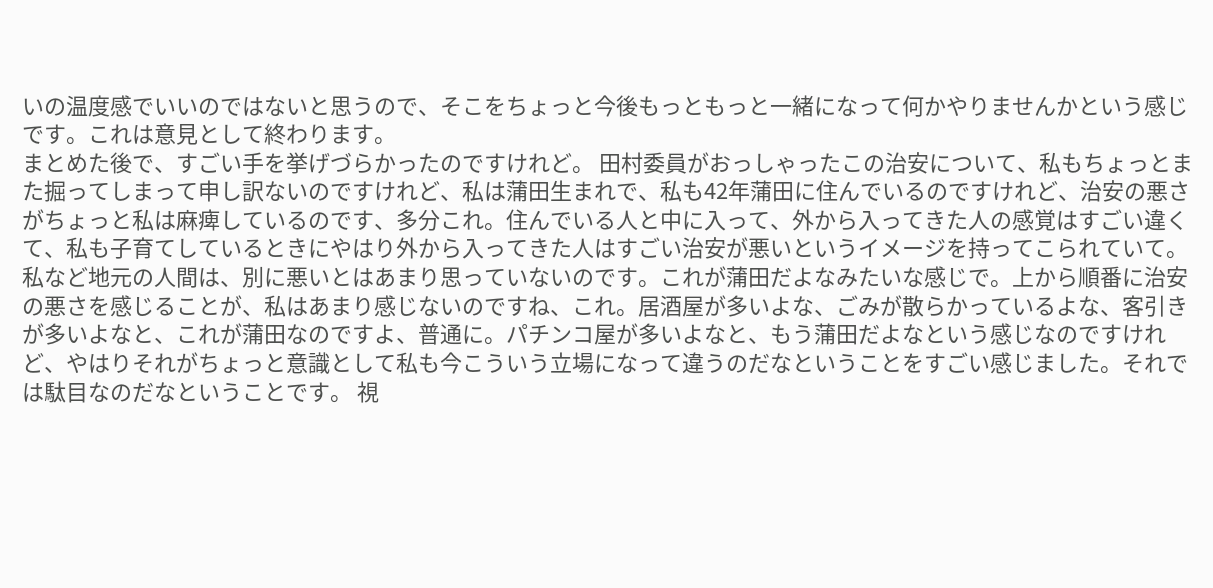いの温度感でいいのではないと思うので、そこをちょっと今後もっともっと一緒になって何かやりませんかという感じです。これは意見として終わります。
まとめた後で、すごい手を挙げづらかったのですけれど。 田村委員がおっしゃったこの治安について、私もちょっとまた掘ってしまって申し訳ないのですけれど、私は蒲田生まれで、私も42年蒲田に住んでいるのですけれど、治安の悪さがちょっと私は麻痺しているのです、多分これ。住んでいる人と中に入って、外から入ってきた人の感覚はすごい違くて、私も子育てしているときにやはり外から入ってきた人はすごい治安が悪いというイメージを持ってこられていて。私など地元の人間は、別に悪いとはあまり思っていないのです。これが蒲田だよなみたいな感じで。上から順番に治安の悪さを感じることが、私はあまり感じないのですね、これ。居酒屋が多いよな、ごみが散らかっているよな、客引きが多いよなと、これが蒲田なのですよ、普通に。パチンコ屋が多いよなと、もう蒲田だよなという感じなのですけれど、やはりそれがちょっと意識として私も今こういう立場になって違うのだなということをすごい感じました。それでは駄目なのだなということです。 視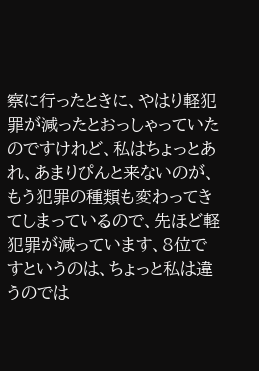察に行ったときに、やはり軽犯罪が減ったとおっしゃっていたのですけれど、私はちょっとあれ、あまりぴんと来ないのが、もう犯罪の種類も変わってきてしまっているので、先ほど軽犯罪が減っています、8位ですというのは、ちょっと私は違うのでは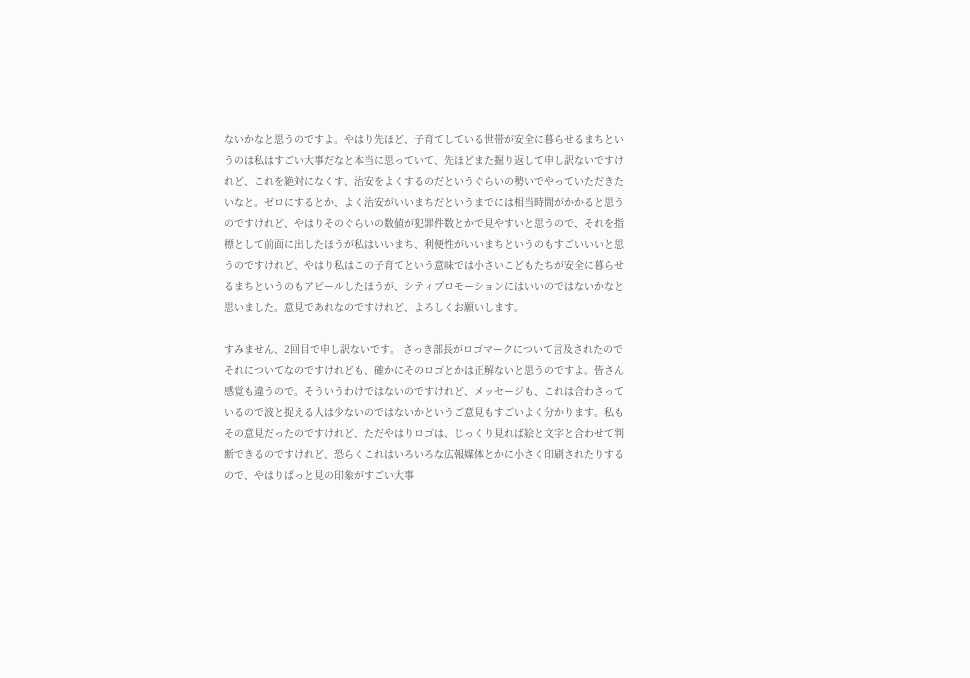ないかなと思うのですよ。やはり先ほど、子育てしている世帯が安全に暮らせるまちというのは私はすごい大事だなと本当に思っていて、先ほどまた掘り返して申し訳ないですけれど、これを絶対になくす、治安をよくするのだというぐらいの勢いでやっていただきたいなと。ゼロにするとか、よく治安がいいまちだというまでには相当時間がかかると思うのですけれど、やはりそのぐらいの数値が犯罪件数とかで見やすいと思うので、それを指標として前面に出したほうが私はいいまち、利便性がいいまちというのもすごいいいと思うのですけれど、やはり私はこの子育てという意味では小さいこどもたちが安全に暮らせるまちというのもアピールしたほうが、シティプロモーションにはいいのではないかなと思いました。意見であれなのですけれど、よろしくお願いします。

すみません、2回目で申し訳ないです。 さっき部長がロゴマークについて言及されたのでそれについてなのですけれども、確かにそのロゴとかは正解ないと思うのですよ。皆さん感覚も違うので。そういうわけではないのですけれど、メッセージも、これは合わさっているので波と捉える人は少ないのではないかというご意見もすごいよく分かります。私もその意見だったのですけれど、ただやはりロゴは、じっくり見れば絵と文字と合わせて判断できるのですけれど、恐らくこれはいろいろな広報媒体とかに小さく印刷されたりするので、やはりぱっと見の印象がすごい大事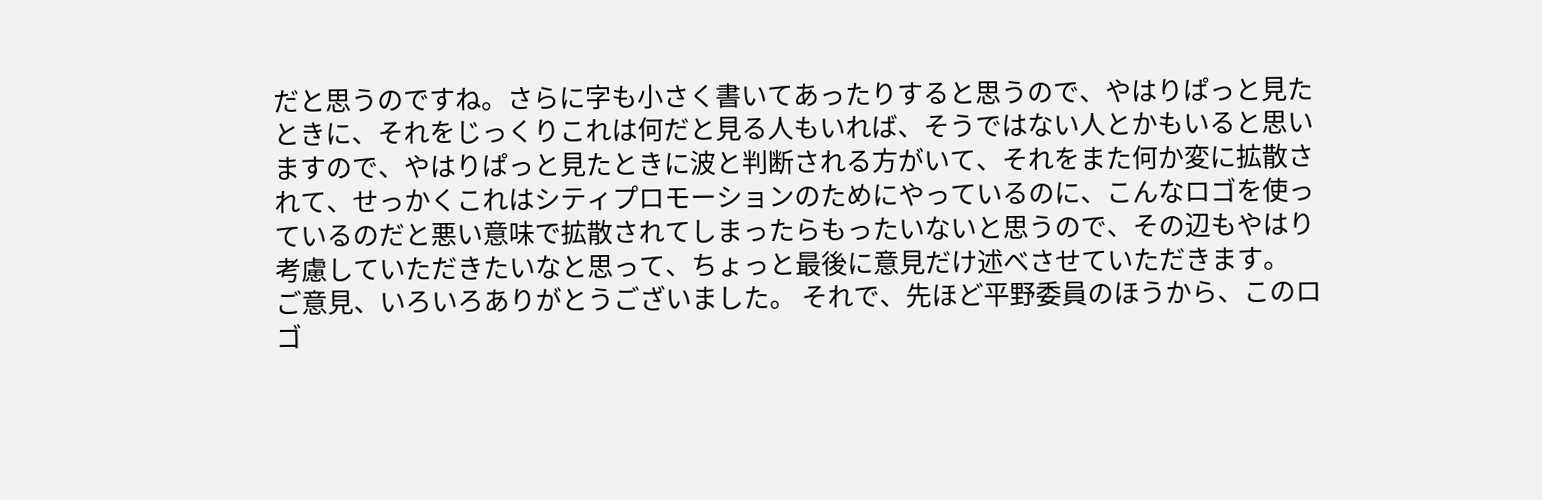だと思うのですね。さらに字も小さく書いてあったりすると思うので、やはりぱっと見たときに、それをじっくりこれは何だと見る人もいれば、そうではない人とかもいると思いますので、やはりぱっと見たときに波と判断される方がいて、それをまた何か変に拡散されて、せっかくこれはシティプロモーションのためにやっているのに、こんなロゴを使っているのだと悪い意味で拡散されてしまったらもったいないと思うので、その辺もやはり考慮していただきたいなと思って、ちょっと最後に意見だけ述べさせていただきます。
ご意見、いろいろありがとうございました。 それで、先ほど平野委員のほうから、このロゴ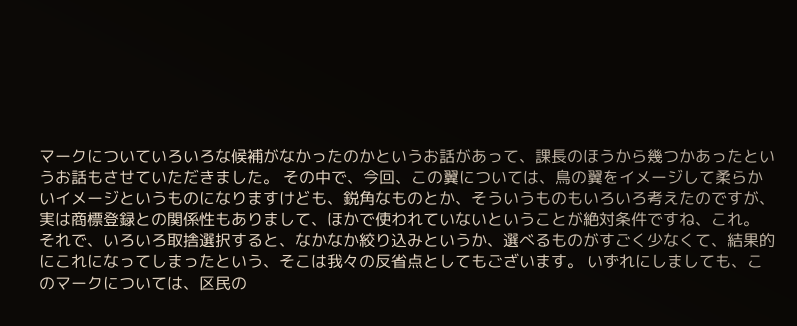マークについていろいろな候補がなかったのかというお話があって、課長のほうから幾つかあったというお話もさせていただきました。 その中で、今回、この翼については、鳥の翼をイメージして柔らかいイメージというものになりますけども、鋭角なものとか、そういうものもいろいろ考えたのですが、実は商標登録との関係性もありまして、ほかで使われていないということが絶対条件ですね、これ。 それで、いろいろ取捨選択すると、なかなか絞り込みというか、選べるものがすごく少なくて、結果的にこれになってしまったという、そこは我々の反省点としてもございます。 いずれにしましても、このマークについては、区民の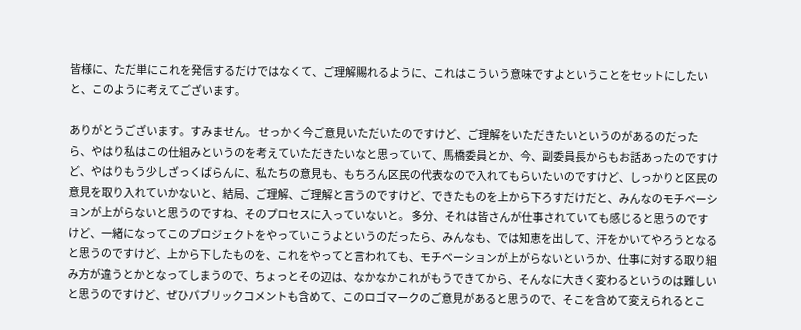皆様に、ただ単にこれを発信するだけではなくて、ご理解賜れるように、これはこういう意味ですよということをセットにしたいと、このように考えてございます。

ありがとうございます。すみません。 せっかく今ご意見いただいたのですけど、ご理解をいただきたいというのがあるのだったら、やはり私はこの仕組みというのを考えていただきたいなと思っていて、馬橋委員とか、今、副委員長からもお話あったのですけど、やはりもう少しざっくばらんに、私たちの意見も、もちろん区民の代表なので入れてもらいたいのですけど、しっかりと区民の意見を取り入れていかないと、結局、ご理解、ご理解と言うのですけど、できたものを上から下ろすだけだと、みんなのモチベーションが上がらないと思うのですね、そのプロセスに入っていないと。 多分、それは皆さんが仕事されていても感じると思うのですけど、一緒になってこのプロジェクトをやっていこうよというのだったら、みんなも、では知恵を出して、汗をかいてやろうとなると思うのですけど、上から下したものを、これをやってと言われても、モチベーションが上がらないというか、仕事に対する取り組み方が違うとかとなってしまうので、ちょっとその辺は、なかなかこれがもうできてから、そんなに大きく変わるというのは難しいと思うのですけど、ぜひパブリックコメントも含めて、このロゴマークのご意見があると思うので、そこを含めて変えられるとこ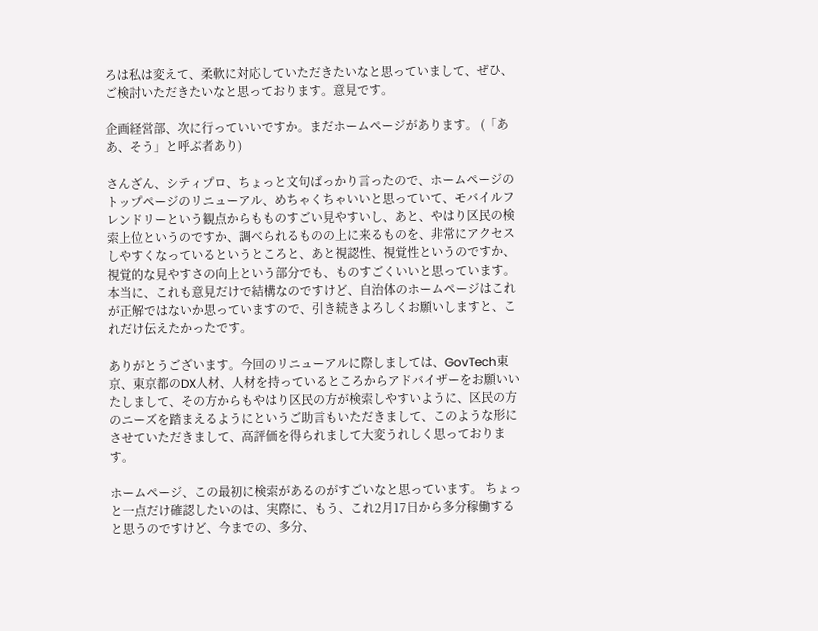ろは私は変えて、柔軟に対応していただきたいなと思っていまして、ぜひ、ご検討いただきたいなと思っております。意見です。

企画経営部、次に行っていいですか。まだホームページがあります。 (「ああ、そう」と呼ぶ者あり)

さんざん、シティプロ、ちょっと文句ばっかり言ったので、ホームページのトップページのリニューアル、めちゃくちゃいいと思っていて、モバイルフレンドリーという観点からもものすごい見やすいし、あと、やはり区民の検索上位というのですか、調べられるものの上に来るものを、非常にアクセスしやすくなっているというところと、あと視認性、視覚性というのですか、視覚的な見やすさの向上という部分でも、ものすごくいいと思っています。 本当に、これも意見だけで結構なのですけど、自治体のホームページはこれが正解ではないか思っていますので、引き続きよろしくお願いしますと、これだけ伝えたかったです。

ありがとうございます。今回のリニューアルに際しましては、GovTech東京、東京都のDX人材、人材を持っているところからアドバイザーをお願いいたしまして、その方からもやはり区民の方が検索しやすいように、区民の方のニーズを踏まえるようにというご助言もいただきまして、このような形にさせていただきまして、高評価を得られまして大変うれしく思っております。

ホームページ、この最初に検索があるのがすごいなと思っています。 ちょっと一点だけ確認したいのは、実際に、もう、これ2月17日から多分稼働すると思うのですけど、今までの、多分、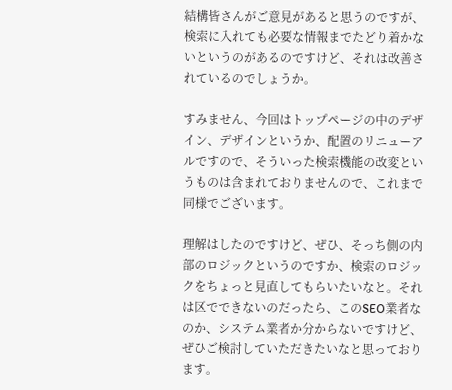結構皆さんがご意見があると思うのですが、検索に入れても必要な情報までたどり着かないというのがあるのですけど、それは改善されているのでしょうか。

すみません、今回はトップページの中のデザイン、デザインというか、配置のリニューアルですので、そういった検索機能の改変というものは含まれておりませんので、これまで同様でございます。

理解はしたのですけど、ぜひ、そっち側の内部のロジックというのですか、検索のロジックをちょっと見直してもらいたいなと。それは区でできないのだったら、このSEO業者なのか、システム業者か分からないですけど、ぜひご検討していただきたいなと思っております。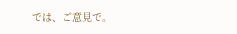では、ご意見で。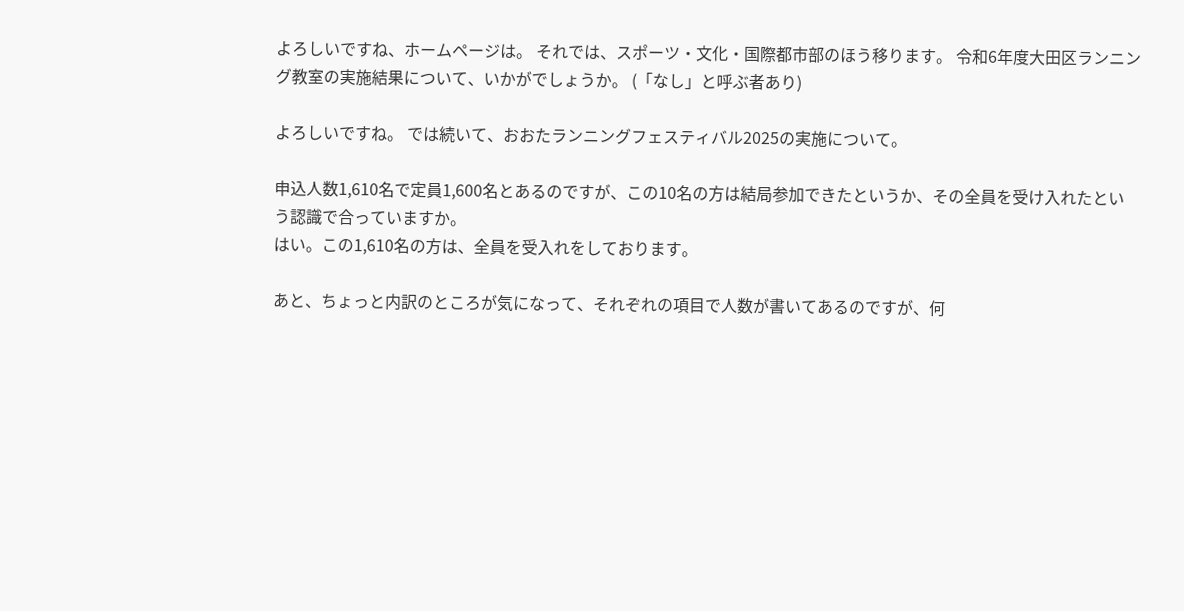よろしいですね、ホームページは。 それでは、スポーツ・文化・国際都市部のほう移ります。 令和6年度大田区ランニング教室の実施結果について、いかがでしょうか。 (「なし」と呼ぶ者あり)

よろしいですね。 では続いて、おおたランニングフェスティバル2025の実施について。

申込人数1,610名で定員1,600名とあるのですが、この10名の方は結局参加できたというか、その全員を受け入れたという認識で合っていますか。
はい。この1,610名の方は、全員を受入れをしております。

あと、ちょっと内訳のところが気になって、それぞれの項目で人数が書いてあるのですが、何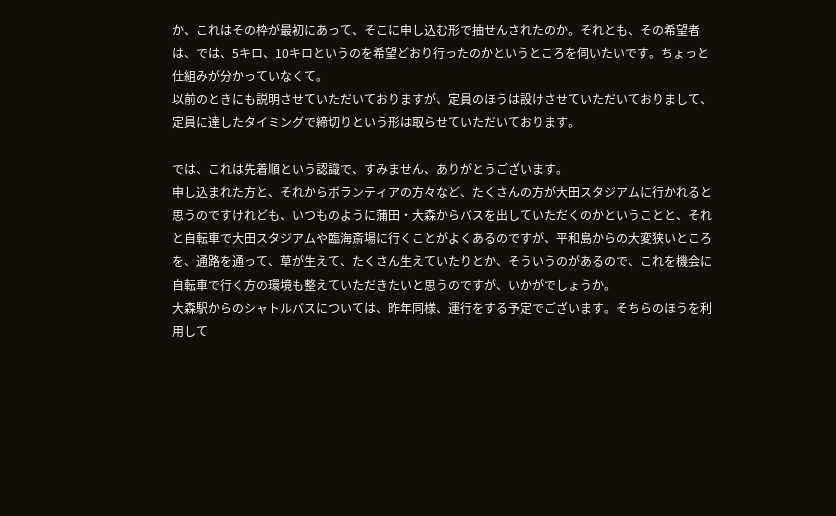か、これはその枠が最初にあって、そこに申し込む形で抽せんされたのか。それとも、その希望者は、では、5キロ、10キロというのを希望どおり行ったのかというところを伺いたいです。ちょっと仕組みが分かっていなくて。
以前のときにも説明させていただいておりますが、定員のほうは設けさせていただいておりまして、定員に達したタイミングで締切りという形は取らせていただいております。

では、これは先着順という認識で、すみません、ありがとうございます。
申し込まれた方と、それからボランティアの方々など、たくさんの方が大田スタジアムに行かれると思うのですけれども、いつものように蒲田・大森からバスを出していただくのかということと、それと自転車で大田スタジアムや臨海斎場に行くことがよくあるのですが、平和島からの大変狭いところを、通路を通って、草が生えて、たくさん生えていたりとか、そういうのがあるので、これを機会に自転車で行く方の環境も整えていただきたいと思うのですが、いかがでしょうか。
大森駅からのシャトルバスについては、昨年同様、運行をする予定でございます。そちらのほうを利用して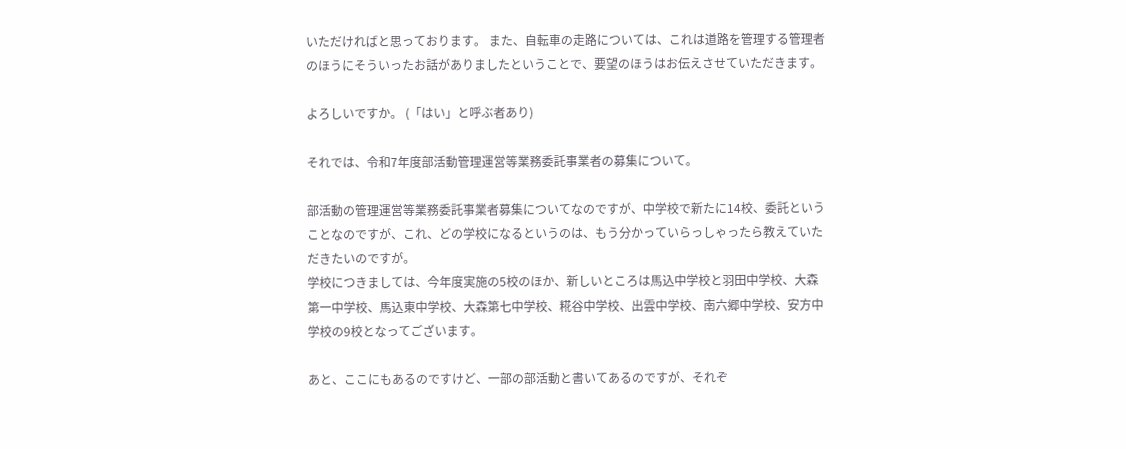いただければと思っております。 また、自転車の走路については、これは道路を管理する管理者のほうにそういったお話がありましたということで、要望のほうはお伝えさせていただきます。

よろしいですか。 (「はい」と呼ぶ者あり)

それでは、令和7年度部活動管理運営等業務委託事業者の募集について。

部活動の管理運営等業務委託事業者募集についてなのですが、中学校で新たに14校、委託ということなのですが、これ、どの学校になるというのは、もう分かっていらっしゃったら教えていただきたいのですが。
学校につきましては、今年度実施の5校のほか、新しいところは馬込中学校と羽田中学校、大森第一中学校、馬込東中学校、大森第七中学校、糀谷中学校、出雲中学校、南六郷中学校、安方中学校の9校となってございます。

あと、ここにもあるのですけど、一部の部活動と書いてあるのですが、それぞ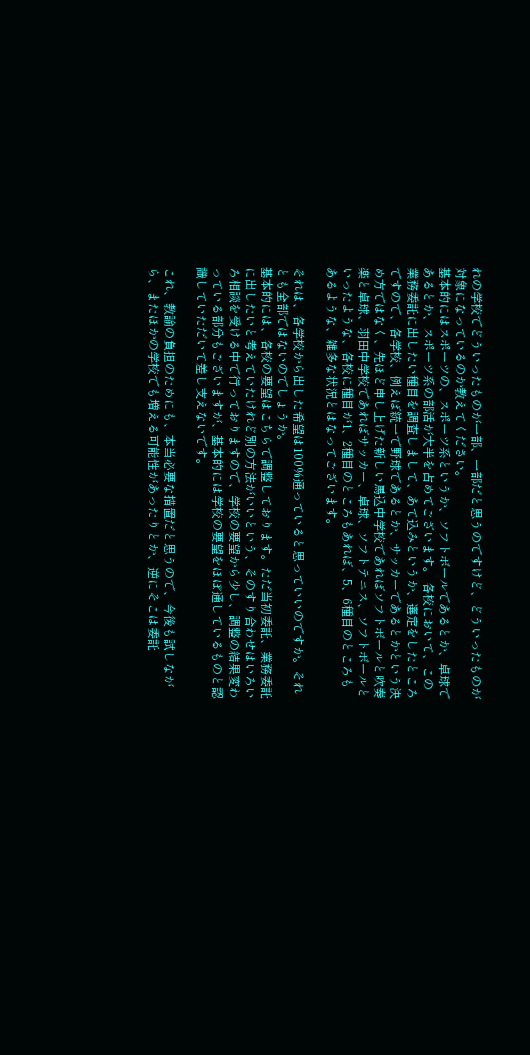れの学校でどういったものが一部、一部だと思うのですけど、どういったものが対象になっているのか教えてください。
基本的にはスポーツの、スポーツ系というか、ソフトボールであるとか、卓球であるとか、スポーツ系の部活が大半を占めてございます。 各校において、この業務委託に出したい種目を調査しまして、あて込みというか、選定をしたところですので、各学校、例えば統一で野球であるとか、サッカーであるとかという決め方ではなく、先ほど申し上げた新しい馬込中学校であればソフトボールと吹奏楽と卓球、羽田中学校であればサッカー、卓球、ソフトテニス、ソフトボールといったような、各校に種目が1、2種目のところもあれば、5、6種目のところもあるような、雑多な状況とはなってございます。

それは、各学校から出した希望は100%通っていると思っていいのですか。それとも全部ではないのでしょうか。
基本的には、各校の要望はこちらで調整しております。ただ当初委託、業務委託に出したいと考えていたけれど別の方法がいいという、そのすり合わせはいろいろ相談を受ける中で行っておりますので、学校の要望から少し、調整の結果変わっている部分もございますが、基本的には学校の要望をほぼ通しているものと認識していただいて差し支えないです。

これ、教諭の負担のためにも、本当必要な措置だと思うので、今後も試しながら、またほかの学校でも増える可能性があったりとか、逆にそこは委託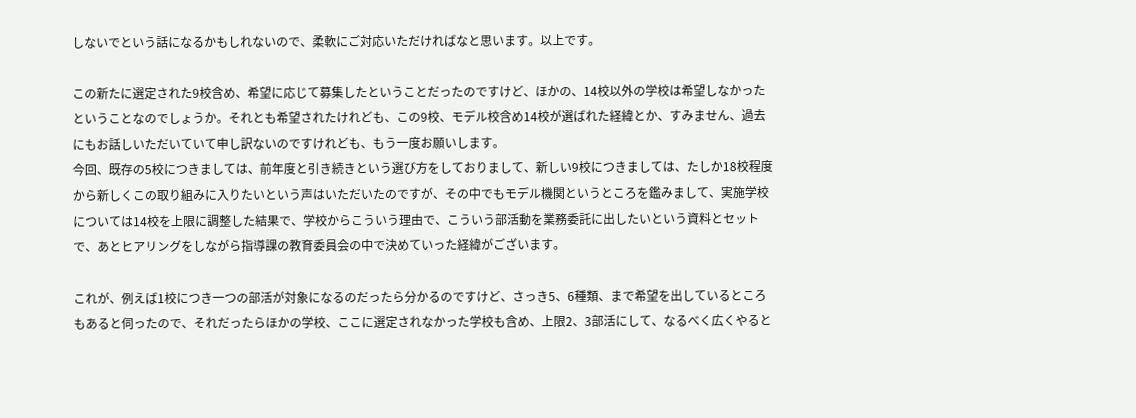しないでという話になるかもしれないので、柔軟にご対応いただければなと思います。以上です。

この新たに選定された9校含め、希望に応じて募集したということだったのですけど、ほかの、14校以外の学校は希望しなかったということなのでしょうか。それとも希望されたけれども、この9校、モデル校含め14校が選ばれた経緯とか、すみません、過去にもお話しいただいていて申し訳ないのですけれども、もう一度お願いします。
今回、既存の5校につきましては、前年度と引き続きという選び方をしておりまして、新しい9校につきましては、たしか18校程度から新しくこの取り組みに入りたいという声はいただいたのですが、その中でもモデル機関というところを鑑みまして、実施学校については14校を上限に調整した結果で、学校からこういう理由で、こういう部活動を業務委託に出したいという資料とセットで、あとヒアリングをしながら指導課の教育委員会の中で決めていった経緯がございます。

これが、例えば1校につき一つの部活が対象になるのだったら分かるのですけど、さっき5、6種類、まで希望を出しているところもあると伺ったので、それだったらほかの学校、ここに選定されなかった学校も含め、上限2、3部活にして、なるべく広くやると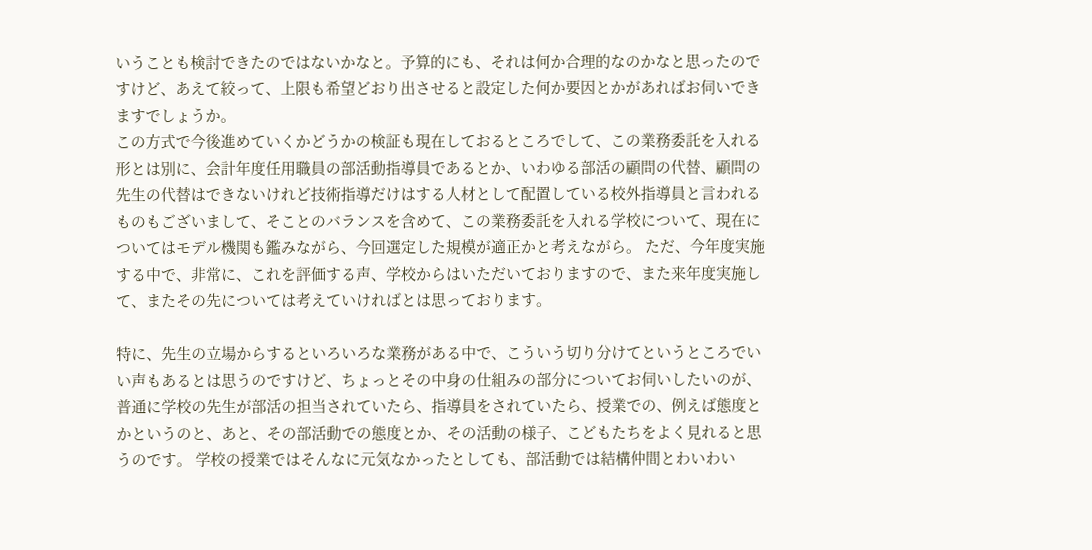いうことも検討できたのではないかなと。予算的にも、それは何か合理的なのかなと思ったのですけど、あえて絞って、上限も希望どおり出させると設定した何か要因とかがあればお伺いできますでしょうか。
この方式で今後進めていくかどうかの検証も現在しておるところでして、この業務委託を入れる形とは別に、会計年度任用職員の部活動指導員であるとか、いわゆる部活の顧問の代替、顧問の先生の代替はできないけれど技術指導だけはする人材として配置している校外指導員と言われるものもございまして、そことのバランスを含めて、この業務委託を入れる学校について、現在についてはモデル機関も鑑みながら、今回選定した規模が適正かと考えながら。 ただ、今年度実施する中で、非常に、これを評価する声、学校からはいただいておりますので、また来年度実施して、またその先については考えていければとは思っております。

特に、先生の立場からするといろいろな業務がある中で、こういう切り分けてというところでいい声もあるとは思うのですけど、ちょっとその中身の仕組みの部分についてお伺いしたいのが、普通に学校の先生が部活の担当されていたら、指導員をされていたら、授業での、例えば態度とかというのと、あと、その部活動での態度とか、その活動の様子、こどもたちをよく見れると思うのです。 学校の授業ではそんなに元気なかったとしても、部活動では結構仲間とわいわい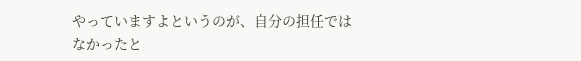やっていますよというのが、自分の担任ではなかったと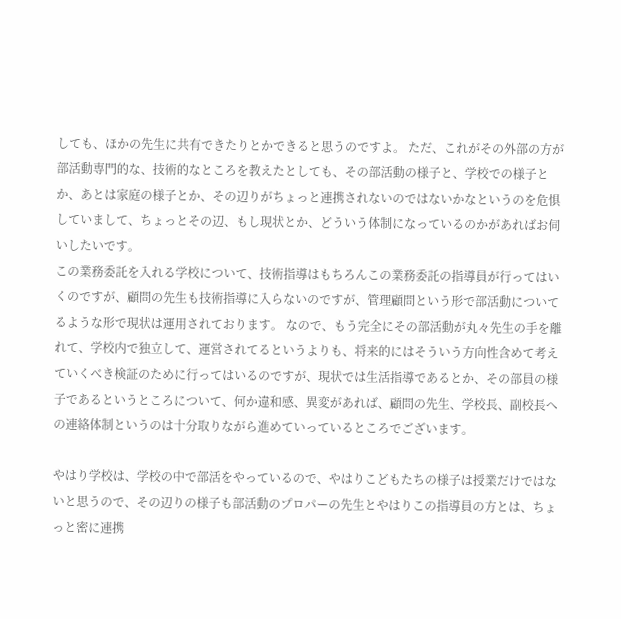しても、ほかの先生に共有できたりとかできると思うのですよ。 ただ、これがその外部の方が部活動専門的な、技術的なところを教えたとしても、その部活動の様子と、学校での様子とか、あとは家庭の様子とか、その辺りがちょっと連携されないのではないかなというのを危惧していまして、ちょっとその辺、もし現状とか、どういう体制になっているのかがあればお伺いしたいです。
この業務委託を入れる学校について、技術指導はもちろんこの業務委託の指導員が行ってはいくのですが、顧問の先生も技術指導に入らないのですが、管理顧問という形で部活動についてるような形で現状は運用されております。 なので、もう完全にその部活動が丸々先生の手を離れて、学校内で独立して、運営されてるというよりも、将来的にはそういう方向性含めて考えていくべき検証のために行ってはいるのですが、現状では生活指導であるとか、その部員の様子であるというところについて、何か違和感、異変があれば、顧問の先生、学校長、副校長への連絡体制というのは十分取りながら進めていっているところでございます。

やはり学校は、学校の中で部活をやっているので、やはりこどもたちの様子は授業だけではないと思うので、その辺りの様子も部活動のプロパーの先生とやはりこの指導員の方とは、ちょっと密に連携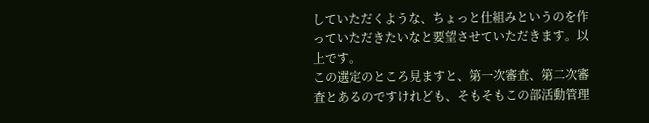していただくような、ちょっと仕組みというのを作っていただきたいなと要望させていただきます。以上です。
この選定のところ見ますと、第一次審査、第二次審査とあるのですけれども、そもそもこの部活動管理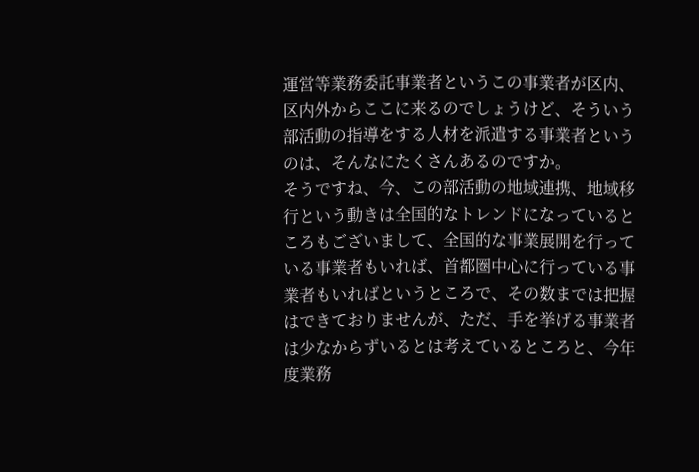運営等業務委託事業者というこの事業者が区内、区内外からここに来るのでしょうけど、そういう部活動の指導をする人材を派遣する事業者というのは、そんなにたくさんあるのですか。
そうですね、今、この部活動の地域連携、地域移行という動きは全国的なトレンドになっているところもございまして、全国的な事業展開を行っている事業者もいれば、首都圏中心に行っている事業者もいればというところで、その数までは把握はできておりませんが、ただ、手を挙げる事業者は少なからずいるとは考えているところと、今年度業務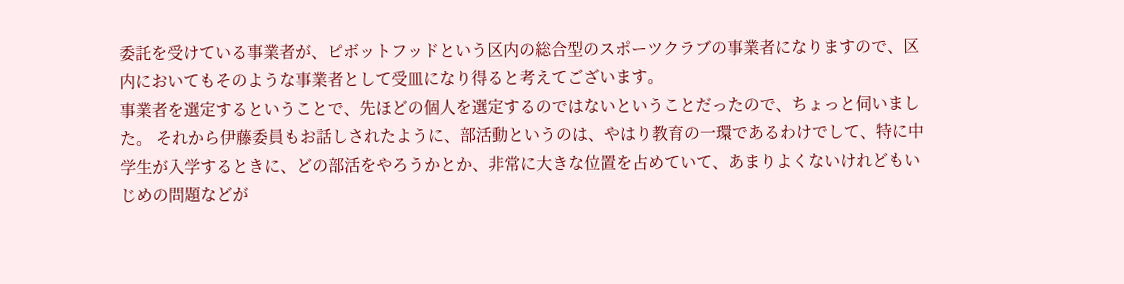委託を受けている事業者が、ピボットフッドという区内の総合型のスポーツクラブの事業者になりますので、区内においてもそのような事業者として受皿になり得ると考えてございます。
事業者を選定するということで、先ほどの個人を選定するのではないということだったので、ちょっと伺いました。 それから伊藤委員もお話しされたように、部活動というのは、やはり教育の一環であるわけでして、特に中学生が入学するときに、どの部活をやろうかとか、非常に大きな位置を占めていて、あまりよくないけれどもいじめの問題などが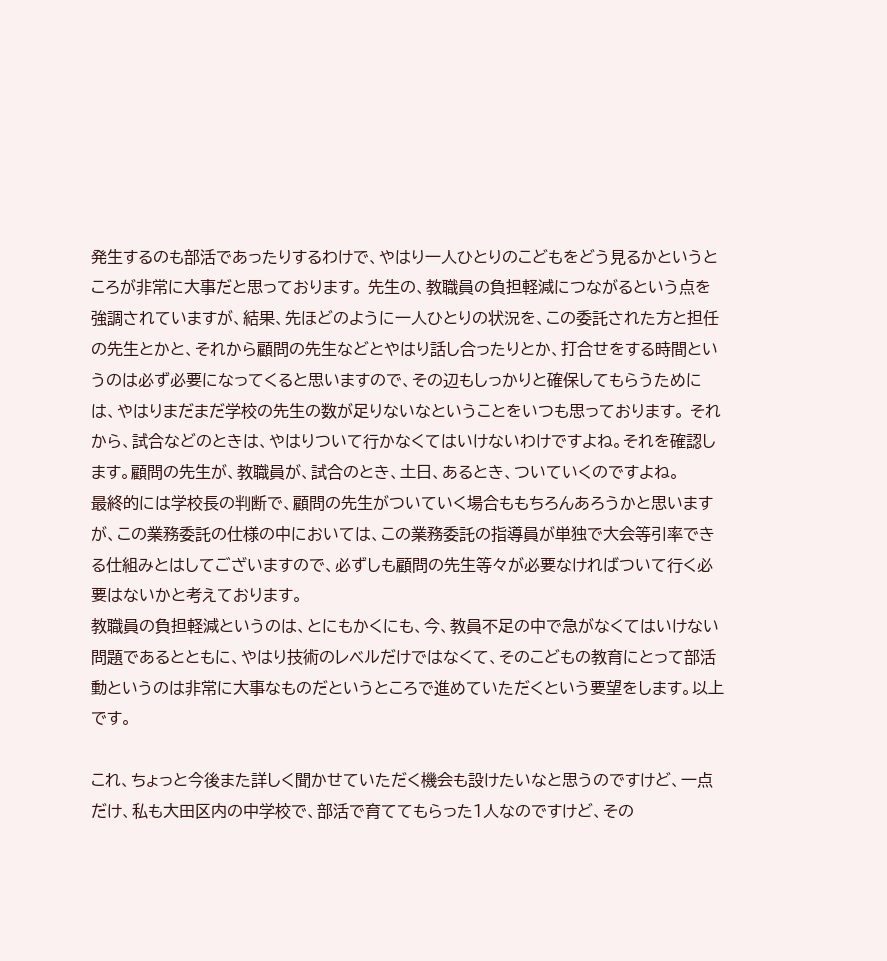発生するのも部活であったりするわけで、やはり一人ひとりのこどもをどう見るかというところが非常に大事だと思っております。 先生の、教職員の負担軽減につながるという点を強調されていますが、結果、先ほどのように一人ひとりの状況を、この委託された方と担任の先生とかと、それから顧問の先生などとやはり話し合ったりとか、打合せをする時間というのは必ず必要になってくると思いますので、その辺もしっかりと確保してもらうためには、やはりまだまだ学校の先生の数が足りないなということをいつも思っております。 それから、試合などのときは、やはりついて行かなくてはいけないわけですよね。それを確認します。顧問の先生が、教職員が、試合のとき、土日、あるとき、ついていくのですよね。
最終的には学校長の判断で、顧問の先生がついていく場合ももちろんあろうかと思いますが、この業務委託の仕様の中においては、この業務委託の指導員が単独で大会等引率できる仕組みとはしてございますので、必ずしも顧問の先生等々が必要なければついて行く必要はないかと考えております。
教職員の負担軽減というのは、とにもかくにも、今、教員不足の中で急がなくてはいけない問題であるとともに、やはり技術のレベルだけではなくて、そのこどもの教育にとって部活動というのは非常に大事なものだというところで進めていただくという要望をします。以上です。

これ、ちょっと今後また詳しく聞かせていただく機会も設けたいなと思うのですけど、一点だけ、私も大田区内の中学校で、部活で育ててもらった1人なのですけど、その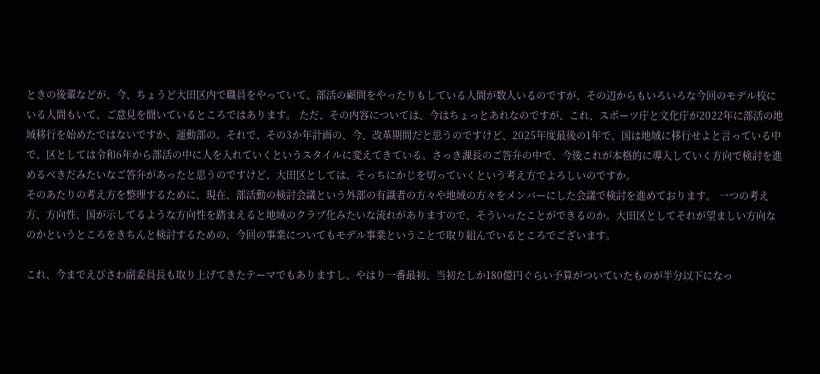ときの後輩などが、今、ちょうど大田区内で職員をやっていて、部活の顧問をやったりもしている人間が数人いるのですが、その辺からもいろいろな今回のモデル校にいる人間もいて、ご意見を聞いているところではあります。 ただ、その内容については、今はちょっとあれなのですが、これ、スポーツ庁と文化庁が2022年に部活の地域移行を始めたではないですか、運動部の。それで、その3か年計画の、今、改革期間だと思うのですけど、2025年度最後の1年で、国は地域に移行せよと言っている中で、区としては令和6年から部活の中に人を入れていくというスタイルに変えてきている。さっき課長のご答弁の中で、今後これが本格的に導入していく方向で検討を進めるべきだみたいなご答弁があったと思うのですけど、大田区としては、そっちにかじを切っていくという考え方でよろしいのですか。
そのあたりの考え方を整理するために、現在、部活動の検討会議という外部の有識者の方々や地域の方々をメンバーにした会議で検討を進めております。 一つの考え方、方向性、国が示してるような方向性を踏まえると地域のクラブ化みたいな流れがありますので、そういったことができるのか。大田区としてそれが望ましい方向なのかというところをきちんと検討するための、今回の事業についてもモデル事業ということで取り組んでいるところでございます。

これ、今までえびさわ副委員長も取り上げてきたテーマでもありますし、やはり一番最初、当初たしか180億円ぐらい予算がついていたものが半分以下になっ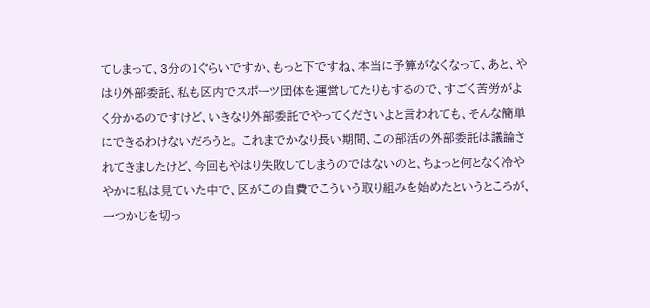てしまって、3分の1ぐらいですか、もっと下ですね、本当に予算がなくなって、あと、やはり外部委託、私も区内でスポーツ団体を運営してたりもするので、すごく苦労がよく分かるのですけど、いきなり外部委託でやってくださいよと言われても、そんな簡単にできるわけないだろうと。 これまでかなり長い期間、この部活の外部委託は議論されてきましたけど、今回もやはり失敗してしまうのではないのと、ちょっと何となく冷ややかに私は見ていた中で、区がこの自費でこういう取り組みを始めたというところが、一つかじを切っ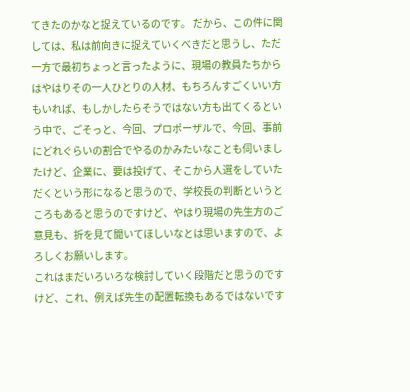てきたのかなと捉えているのです。 だから、この件に関しては、私は前向きに捉えていくべきだと思うし、ただ一方で最初ちょっと言ったように、現場の教員たちからはやはりその一人ひとりの人材、もちろんすごくいい方もいれば、もしかしたらそうではない方も出てくるという中で、ごそっと、今回、プロポーザルで、今回、事前にどれぐらいの割合でやるのかみたいなことも伺いましたけど、企業に、要は投げて、そこから人選をしていただくという形になると思うので、学校長の判断というところもあると思うのですけど、やはり現場の先生方のご意見も、折を見て聞いてほしいなとは思いますので、よろしくお願いします。
これはまだいろいろな検討していく段階だと思うのですけど、これ、例えば先生の配置転換もあるではないです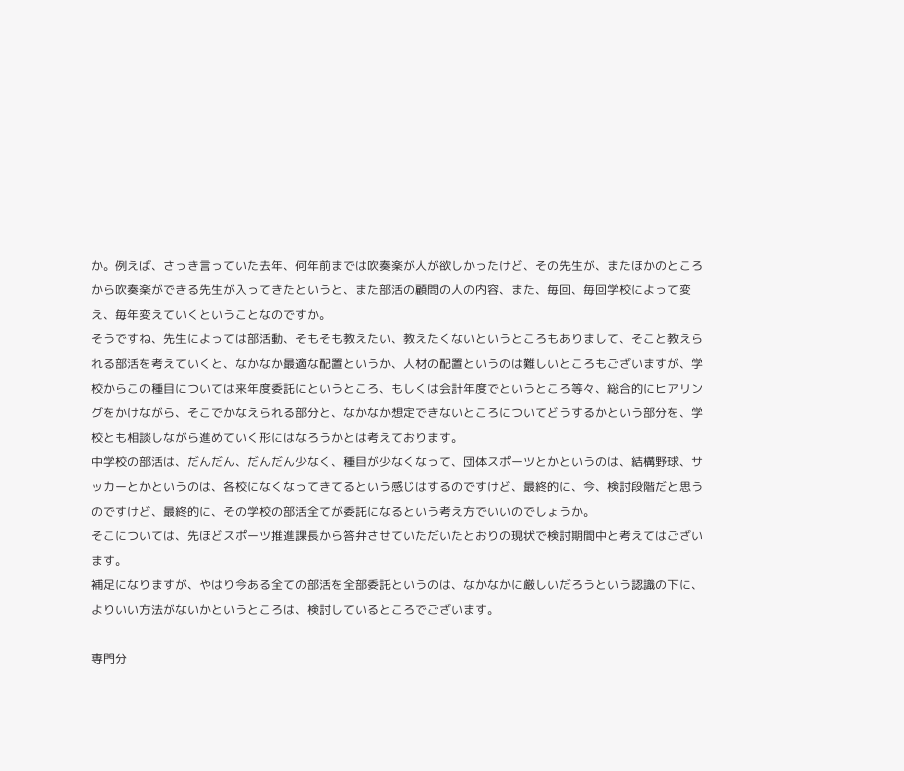か。例えば、さっき言っていた去年、何年前までは吹奏楽が人が欲しかったけど、その先生が、またほかのところから吹奏楽ができる先生が入ってきたというと、また部活の顧問の人の内容、また、毎回、毎回学校によって変え、毎年変えていくということなのですか。
そうですね、先生によっては部活動、そもそも教えたい、教えたくないというところもありまして、そこと教えられる部活を考えていくと、なかなか最適な配置というか、人材の配置というのは難しいところもございますが、学校からこの種目については来年度委託にというところ、もしくは会計年度でというところ等々、総合的にヒアリングをかけながら、そこでかなえられる部分と、なかなか想定できないところについてどうするかという部分を、学校とも相談しながら進めていく形にはなろうかとは考えております。
中学校の部活は、だんだん、だんだん少なく、種目が少なくなって、団体スポーツとかというのは、結構野球、サッカーとかというのは、各校になくなってきてるという感じはするのですけど、最終的に、今、検討段階だと思うのですけど、最終的に、その学校の部活全てが委託になるという考え方でいいのでしょうか。
そこについては、先ほどスポーツ推進課長から答弁させていただいたとおりの現状で検討期間中と考えてはございます。
補足になりますが、やはり今ある全ての部活を全部委託というのは、なかなかに厳しいだろうという認識の下に、よりいい方法がないかというところは、検討しているところでございます。

専門分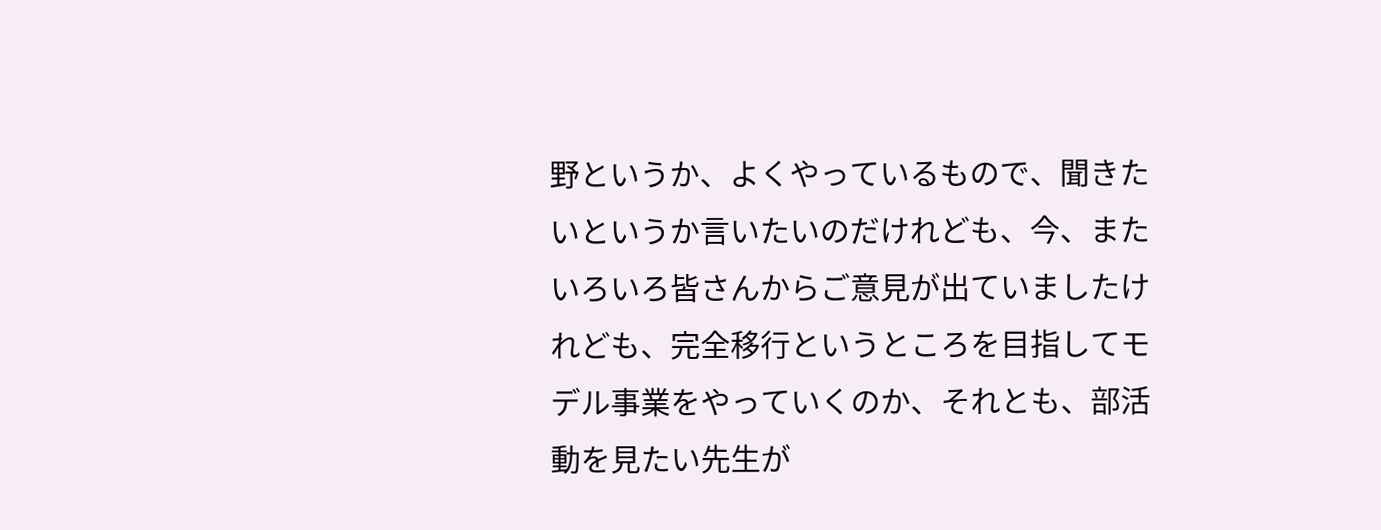野というか、よくやっているもので、聞きたいというか言いたいのだけれども、今、またいろいろ皆さんからご意見が出ていましたけれども、完全移行というところを目指してモデル事業をやっていくのか、それとも、部活動を見たい先生が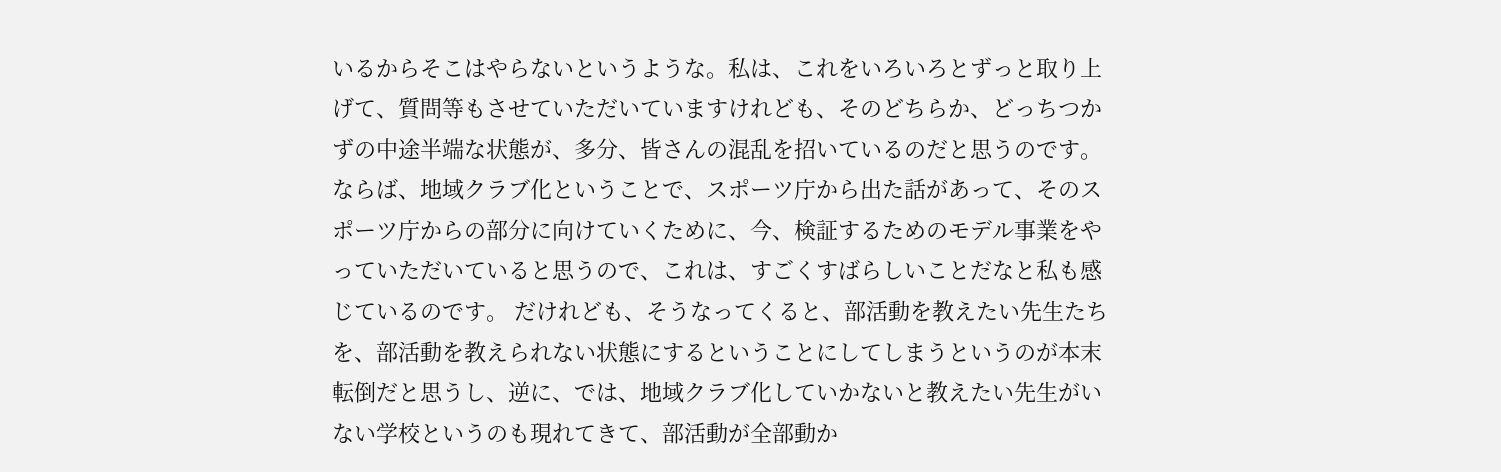いるからそこはやらないというような。私は、これをいろいろとずっと取り上げて、質問等もさせていただいていますけれども、そのどちらか、どっちつかずの中途半端な状態が、多分、皆さんの混乱を招いているのだと思うのです。 ならば、地域クラブ化ということで、スポーツ庁から出た話があって、そのスポーツ庁からの部分に向けていくために、今、検証するためのモデル事業をやっていただいていると思うので、これは、すごくすばらしいことだなと私も感じているのです。 だけれども、そうなってくると、部活動を教えたい先生たちを、部活動を教えられない状態にするということにしてしまうというのが本末転倒だと思うし、逆に、では、地域クラブ化していかないと教えたい先生がいない学校というのも現れてきて、部活動が全部動か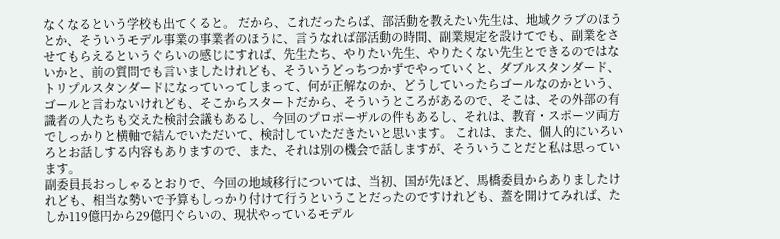なくなるという学校も出てくると。 だから、これだったらば、部活動を教えたい先生は、地域クラブのほうとか、そういうモデル事業の事業者のほうに、言うなれば部活動の時間、副業規定を設けてでも、副業をさせてもらえるというぐらいの感じにすれば、先生たち、やりたい先生、やりたくない先生とできるのではないかと、前の質問でも言いましたけれども、そういうどっちつかずでやっていくと、ダブルスタンダード、トリプルスタンダードになっていってしまって、何が正解なのか、どうしていったらゴールなのかという、ゴールと言わないけれども、そこからスタートだから、そういうところがあるので、そこは、その外部の有識者の人たちも交えた検討会議もあるし、今回のプロポーザルの件もあるし、それは、教育・スポーツ両方でしっかりと横軸で結んでいただいて、検討していただきたいと思います。 これは、また、個人的にいろいろとお話しする内容もありますので、また、それは別の機会で話しますが、そういうことだと私は思っています。
副委員長おっしゃるとおりで、今回の地域移行については、当初、国が先ほど、馬橋委員からありましたけれども、相当な勢いで予算もしっかり付けて行うということだったのですけれども、蓋を開けてみれば、たしか119億円から29億円ぐらいの、現状やっているモデル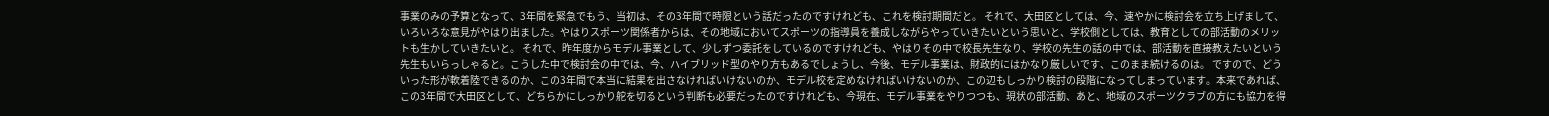事業のみの予算となって、3年間を緊急でもう、当初は、その3年間で時限という話だったのですけれども、これを検討期間だと。 それで、大田区としては、今、速やかに検討会を立ち上げまして、いろいろな意見がやはり出ました。やはりスポーツ関係者からは、その地域においてスポーツの指導員を養成しながらやっていきたいという思いと、学校側としては、教育としての部活動のメリットも生かしていきたいと。 それで、昨年度からモデル事業として、少しずつ委託をしているのですけれども、やはりその中で校長先生なり、学校の先生の話の中では、部活動を直接教えたいという先生もいらっしゃると。こうした中で検討会の中では、今、ハイブリッド型のやり方もあるでしょうし、今後、モデル事業は、財政的にはかなり厳しいです、このまま続けるのは。 ですので、どういった形が軟着陸できるのか、この3年間で本当に結果を出さなければいけないのか、モデル校を定めなければいけないのか、この辺もしっかり検討の段階になってしまっています。本来であれば、この3年間で大田区として、どちらかにしっかり舵を切るという判断も必要だったのですけれども、今現在、モデル事業をやりつつも、現状の部活動、あと、地域のスポーツクラブの方にも協力を得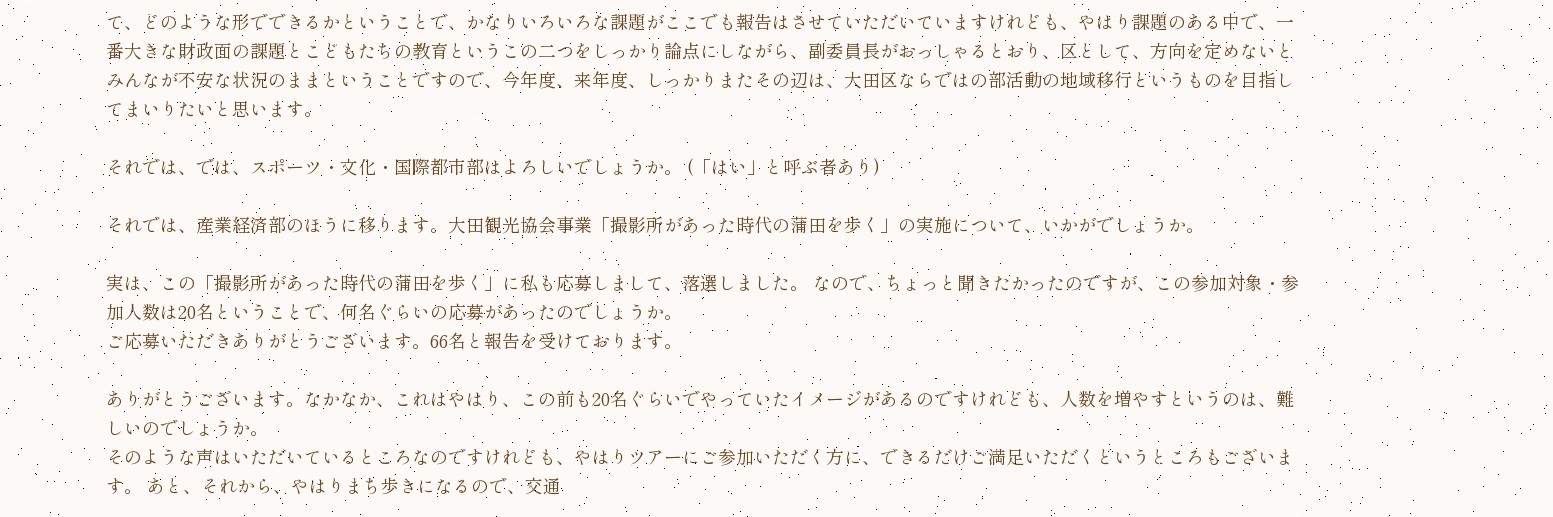て、どのような形でできるかということで、かなりいろいろな課題がここでも報告はさせていただいていますけれども、やはり課題のある中で、一番大きな財政面の課題とこどもたちの教育というこの二つをしっかり論点にしながら、副委員長がおっしゃるとおり、区として、方向を定めないとみんなが不安な状況のままということですので、今年度、来年度、しっかりまたその辺は、大田区ならではの部活動の地域移行というものを目指してまいりたいと思います。

それでは、では、スポーツ・文化・国際都市部はよろしいでしょうか。 (「はい」と呼ぶ者あり)

それでは、産業経済部のほうに移ります。大田観光協会事業「撮影所があった時代の蒲田を歩く」の実施について、いかがでしょうか。

実は、この「撮影所があった時代の蒲田を歩く」に私も応募しまして、落選しました。 なので、ちょっと聞きたかったのですが、この参加対象・参加人数は20名ということで、何名ぐらいの応募があったのでしょうか。
ご応募いただきありがとうございます。66名と報告を受けております。

ありがとうございます。なかなか、これはやはり、この前も20名ぐらいでやっていたイメージがあるのですけれども、人数を増やすというのは、難しいのでしょうか。
そのような声はいただいているところなのですけれども、やはりツアーにご参加いただく方に、できるだけご満足いただくというところもございます。 あと、それから、やはりまち歩きになるので、交通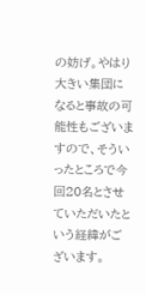の妨げ。やはり大きい集団になると事故の可能性もございますので、そういったところで今回20名とさせていただいたという経緯がございます。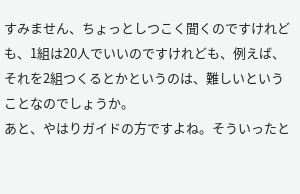すみません、ちょっとしつこく聞くのですけれども、1組は20人でいいのですけれども、例えば、それを2組つくるとかというのは、難しいということなのでしょうか。
あと、やはりガイドの方ですよね。そういったと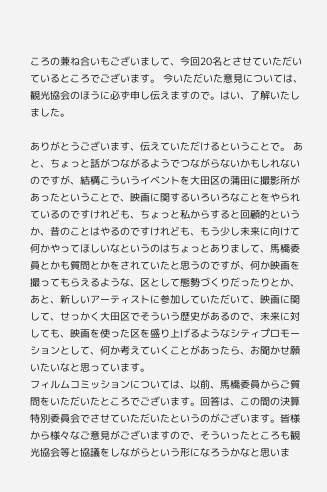ころの兼ね合いもございまして、今回20名とさせていただいているところでございます。 今いただいた意見については、観光協会のほうに必ず申し伝えますので。はい、了解いたしました。

ありがとうございます、伝えていただけるということで。 あと、ちょっと話がつながるようでつながらないかもしれないのですが、結構こういうイベントを大田区の蒲田に撮影所があったということで、映画に関するいろいろなことをやられているのですけれども、ちょっと私からすると回顧的というか、昔のことはやるのですけれども、もう少し未来に向けて何かやってほしいなというのはちょっとありまして、馬橋委員とかも質問とかをされていたと思うのですが、何か映画を撮ってもらえるような、区として態勢づくりだったりとか、あと、新しいアーティストに参加していただいて、映画に関して、せっかく大田区でそういう歴史があるので、未来に対しても、映画を使った区を盛り上げるようなシティプロモーションとして、何か考えていくことがあったら、お聞かせ願いたいなと思っています。
フィルムコミッションについては、以前、馬橋委員からご質問をいただいたところでございます。回答は、この間の決算特別委員会でさせていただいたというのがございます。皆様から様々なご意見がございますので、そういったところも観光協会等と協議をしながらという形になろうかなと思いま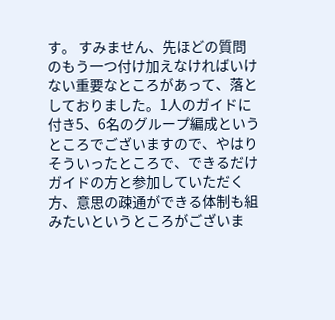す。 すみません、先ほどの質問のもう一つ付け加えなければいけない重要なところがあって、落としておりました。1人のガイドに付き5、6名のグループ編成というところでございますので、やはりそういったところで、できるだけガイドの方と参加していただく方、意思の疎通ができる体制も組みたいというところがございま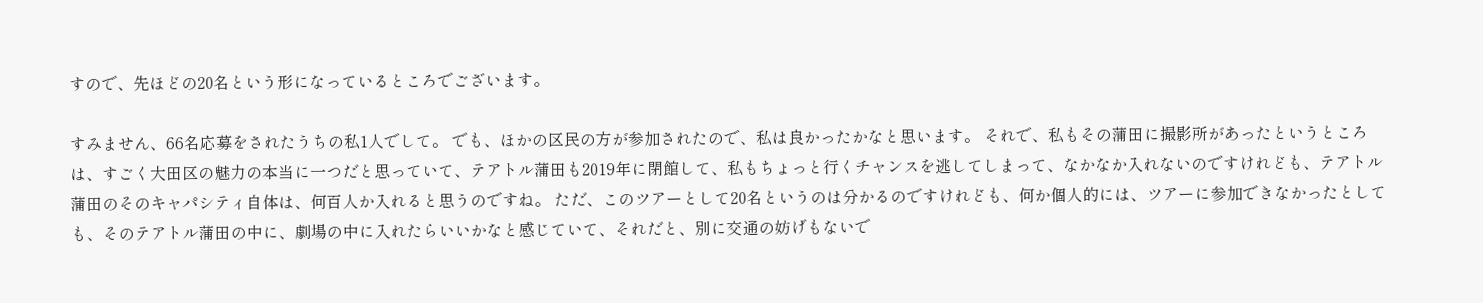すので、先ほどの20名という形になっているところでございます。

すみません、66名応募をされたうちの私1人でして。 でも、ほかの区民の方が参加されたので、私は良かったかなと思います。 それで、私もその蒲田に撮影所があったというところは、すごく大田区の魅力の本当に一つだと思っていて、テアトル蒲田も2019年に閉館して、私もちょっと行くチャンスを逃してしまって、なかなか入れないのですけれども、テアトル蒲田のそのキャパシティ自体は、何百人か入れると思うのですね。 ただ、このツアーとして20名というのは分かるのですけれども、何か個人的には、ツアーに参加できなかったとしても、そのテアトル蒲田の中に、劇場の中に入れたらいいかなと感じていて、それだと、別に交通の妨げもないで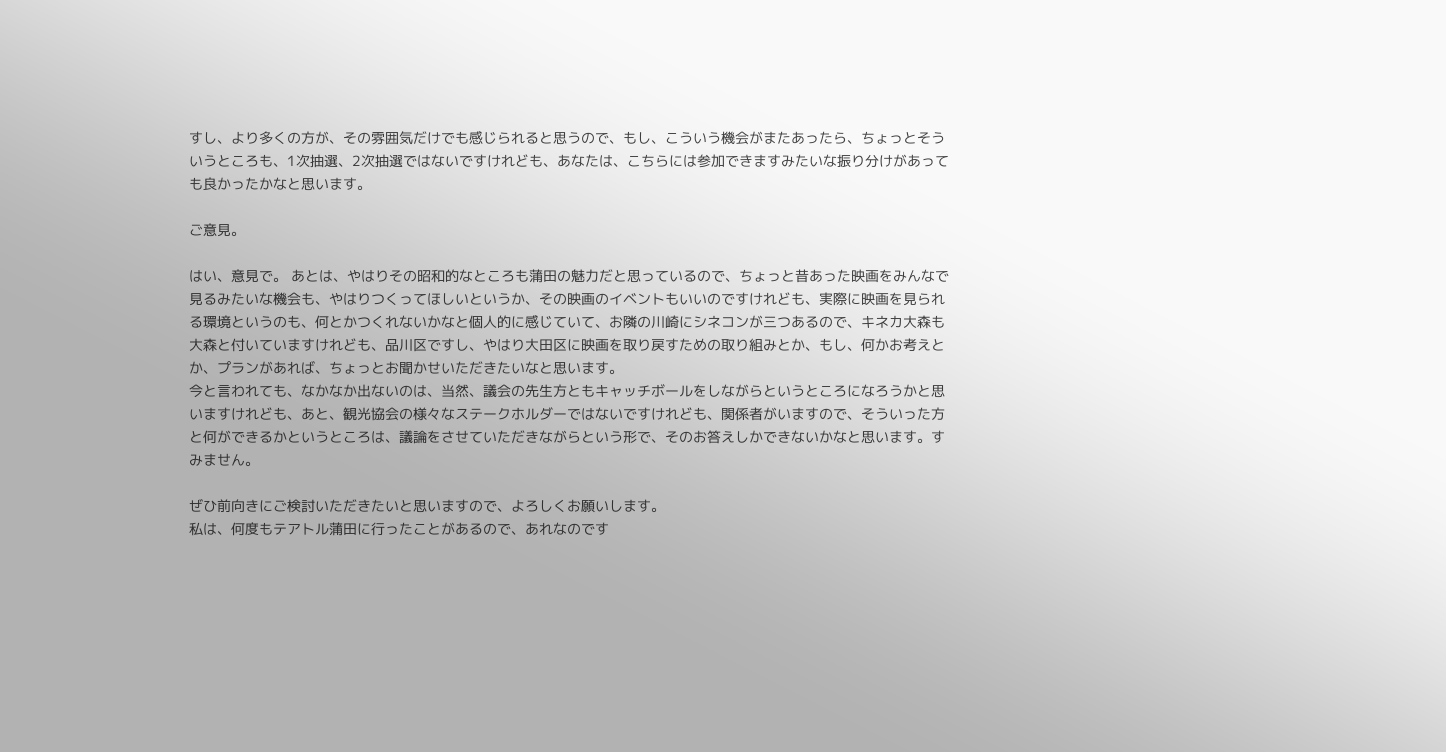すし、より多くの方が、その雰囲気だけでも感じられると思うので、もし、こういう機会がまたあったら、ちょっとそういうところも、1次抽選、2次抽選ではないですけれども、あなたは、こちらには参加できますみたいな振り分けがあっても良かったかなと思います。

ご意見。

はい、意見で。 あとは、やはりその昭和的なところも蒲田の魅力だと思っているので、ちょっと昔あった映画をみんなで見るみたいな機会も、やはりつくってほしいというか、その映画のイベントもいいのですけれども、実際に映画を見られる環境というのも、何とかつくれないかなと個人的に感じていて、お隣の川崎にシネコンが三つあるので、キネカ大森も大森と付いていますけれども、品川区ですし、やはり大田区に映画を取り戻すための取り組みとか、もし、何かお考えとか、プランがあれば、ちょっとお聞かせいただきたいなと思います。
今と言われても、なかなか出ないのは、当然、議会の先生方ともキャッチボールをしながらというところになろうかと思いますけれども、あと、観光協会の様々なステークホルダーではないですけれども、関係者がいますので、そういった方と何ができるかというところは、議論をさせていただきながらという形で、そのお答えしかできないかなと思います。すみません。

ぜひ前向きにご検討いただきたいと思いますので、よろしくお願いします。
私は、何度もテアトル蒲田に行ったことがあるので、あれなのです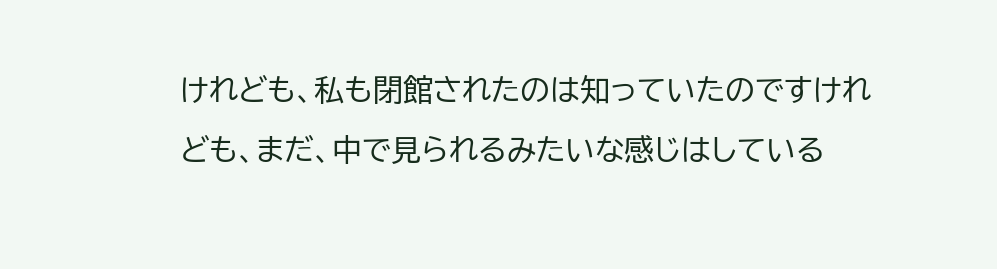けれども、私も閉館されたのは知っていたのですけれども、まだ、中で見られるみたいな感じはしている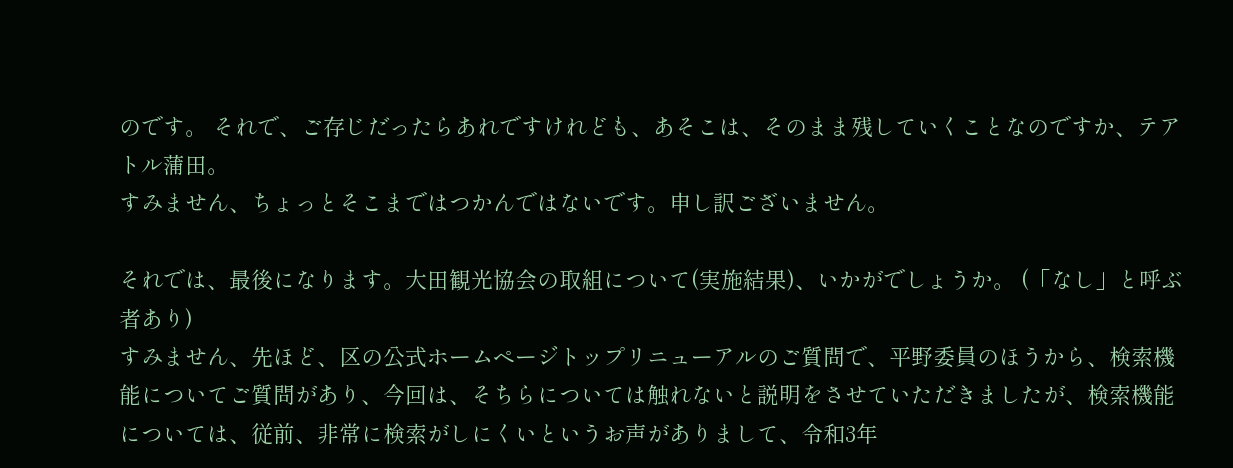のです。 それで、ご存じだったらあれですけれども、あそこは、そのまま残していくことなのですか、テアトル蒲田。
すみません、ちょっとそこまではつかんではないです。申し訳ございません。

それでは、最後になります。大田観光協会の取組について(実施結果)、いかがでしょうか。 (「なし」と呼ぶ者あり)
すみません、先ほど、区の公式ホームページトップリニューアルのご質問で、平野委員のほうから、検索機能についてご質問があり、今回は、そちらについては触れないと説明をさせていただきましたが、検索機能については、従前、非常に検索がしにくいというお声がありまして、令和3年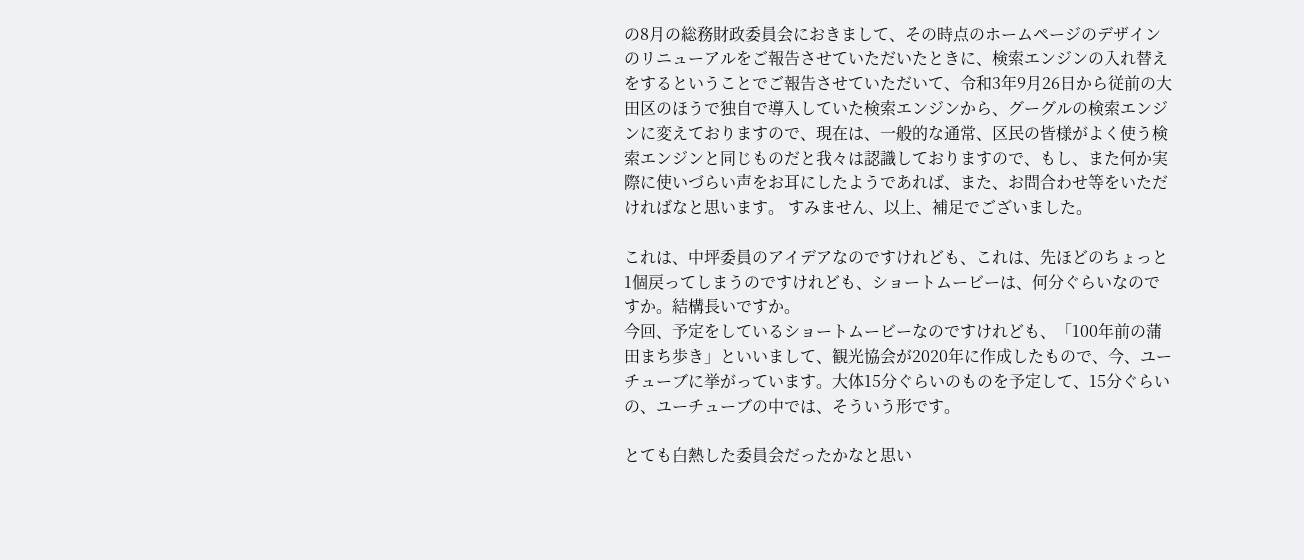の8月の総務財政委員会におきまして、その時点のホームページのデザインのリニューアルをご報告させていただいたときに、検索エンジンの入れ替えをするということでご報告させていただいて、令和3年9月26日から従前の大田区のほうで独自で導入していた検索エンジンから、グーグルの検索エンジンに変えておりますので、現在は、一般的な通常、区民の皆様がよく使う検索エンジンと同じものだと我々は認識しておりますので、もし、また何か実際に使いづらい声をお耳にしたようであれば、また、お問合わせ等をいただければなと思います。 すみません、以上、補足でございました。

これは、中坪委員のアイデアなのですけれども、これは、先ほどのちょっと1個戻ってしまうのですけれども、ショートムービーは、何分ぐらいなのですか。結構長いですか。
今回、予定をしているショートムービーなのですけれども、「100年前の蒲田まち歩き」といいまして、観光協会が2020年に作成したもので、今、ユーチューブに挙がっています。大体15分ぐらいのものを予定して、15分ぐらいの、ユーチューブの中では、そういう形です。

とても白熱した委員会だったかなと思い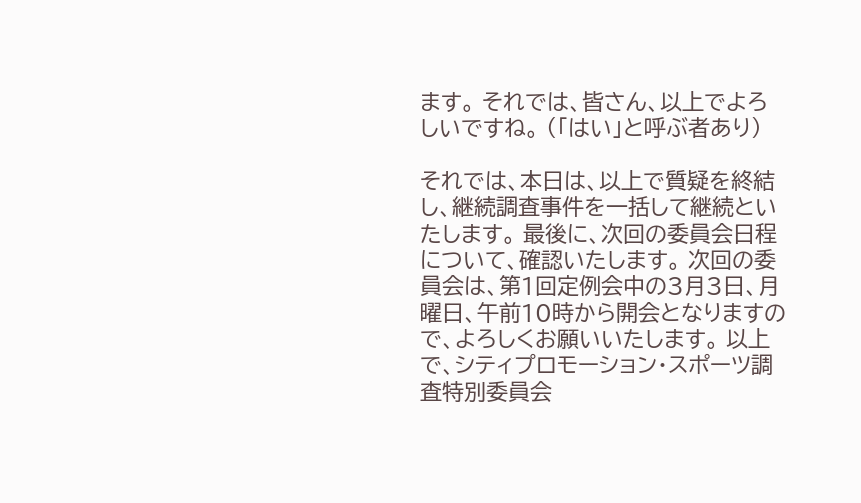ます。 それでは、皆さん、以上でよろしいですね。 (「はい」と呼ぶ者あり)

それでは、本日は、以上で質疑を終結し、継続調査事件を一括して継続といたします。 最後に、次回の委員会日程について、確認いたします。 次回の委員会は、第1回定例会中の3月3日、月曜日、午前10時から開会となりますので、よろしくお願いいたします。 以上で、シティプロモーション・スポーツ調査特別委員会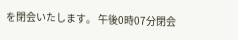を閉会いたします。 午後0時07分閉会